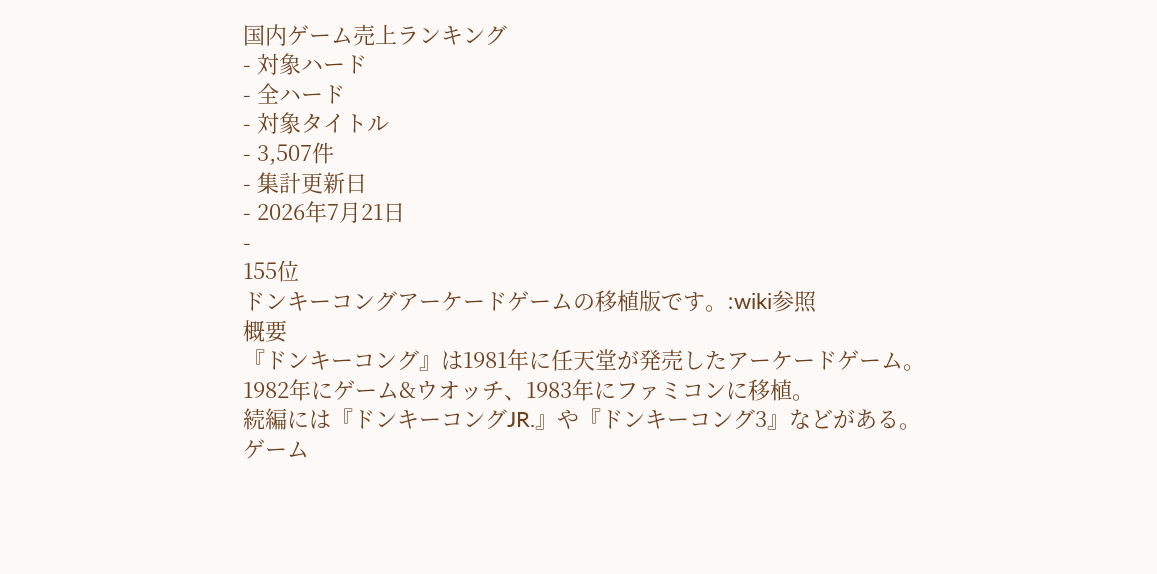国内ゲーム売上ランキング
- 対象ハード
- 全ハード
- 対象タイトル
- 3,507件
- 集計更新日
- 2026年7月21日
-
155位
ドンキーコングアーケードゲームの移植版です。:wiki参照
概要
『ドンキーコング』は1981年に任天堂が発売したアーケードゲーム。
1982年にゲーム&ウオッチ、1983年にファミコンに移植。
続編には『ドンキーコングJR.』や『ドンキーコング3』などがある。
ゲーム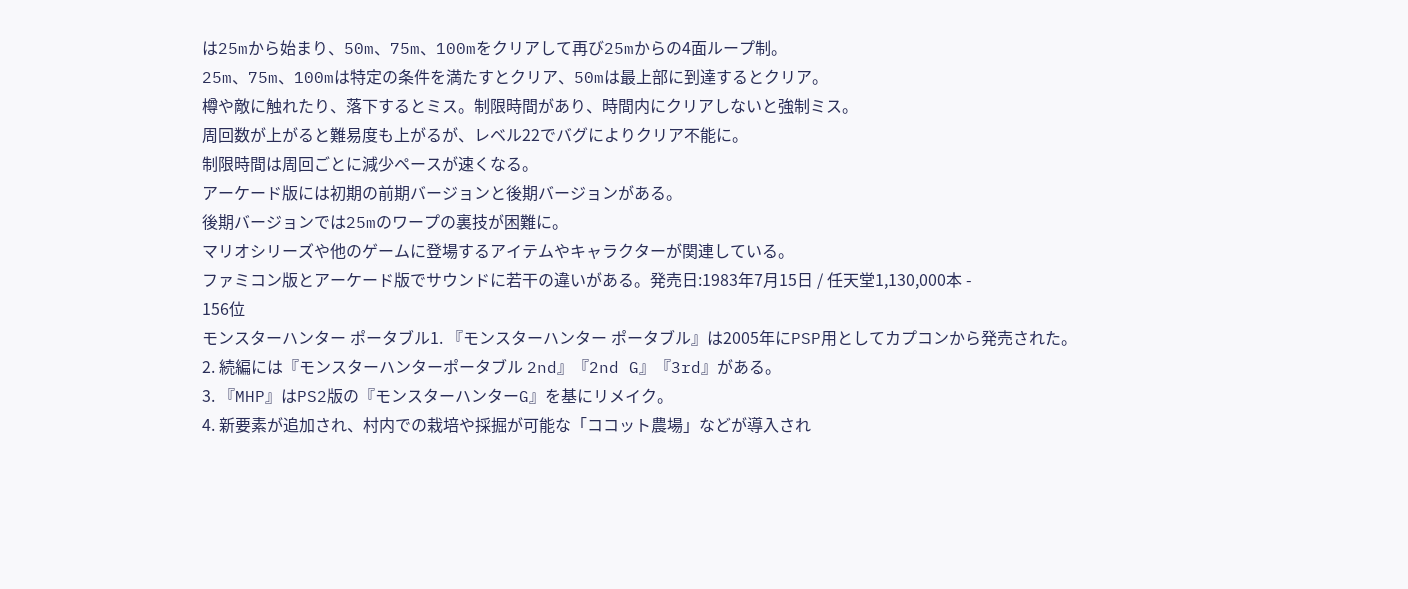は25mから始まり、50m、75m、100mをクリアして再び25mからの4面ループ制。
25m、75m、100mは特定の条件を満たすとクリア、50mは最上部に到達するとクリア。
樽や敵に触れたり、落下するとミス。制限時間があり、時間内にクリアしないと強制ミス。
周回数が上がると難易度も上がるが、レベル22でバグによりクリア不能に。
制限時間は周回ごとに減少ペースが速くなる。
アーケード版には初期の前期バージョンと後期バージョンがある。
後期バージョンでは25mのワープの裏技が困難に。
マリオシリーズや他のゲームに登場するアイテムやキャラクターが関連している。
ファミコン版とアーケード版でサウンドに若干の違いがある。発売日:1983年7月15日 / 任天堂1,130,000本 -
156位
モンスターハンター ポータブル1. 『モンスターハンター ポータブル』は2005年にPSP用としてカプコンから発売された。
2. 続編には『モンスターハンターポータブル 2nd』『2nd G』『3rd』がある。
3. 『MHP』はPS2版の『モンスターハンターG』を基にリメイク。
4. 新要素が追加され、村内での栽培や採掘が可能な「ココット農場」などが導入され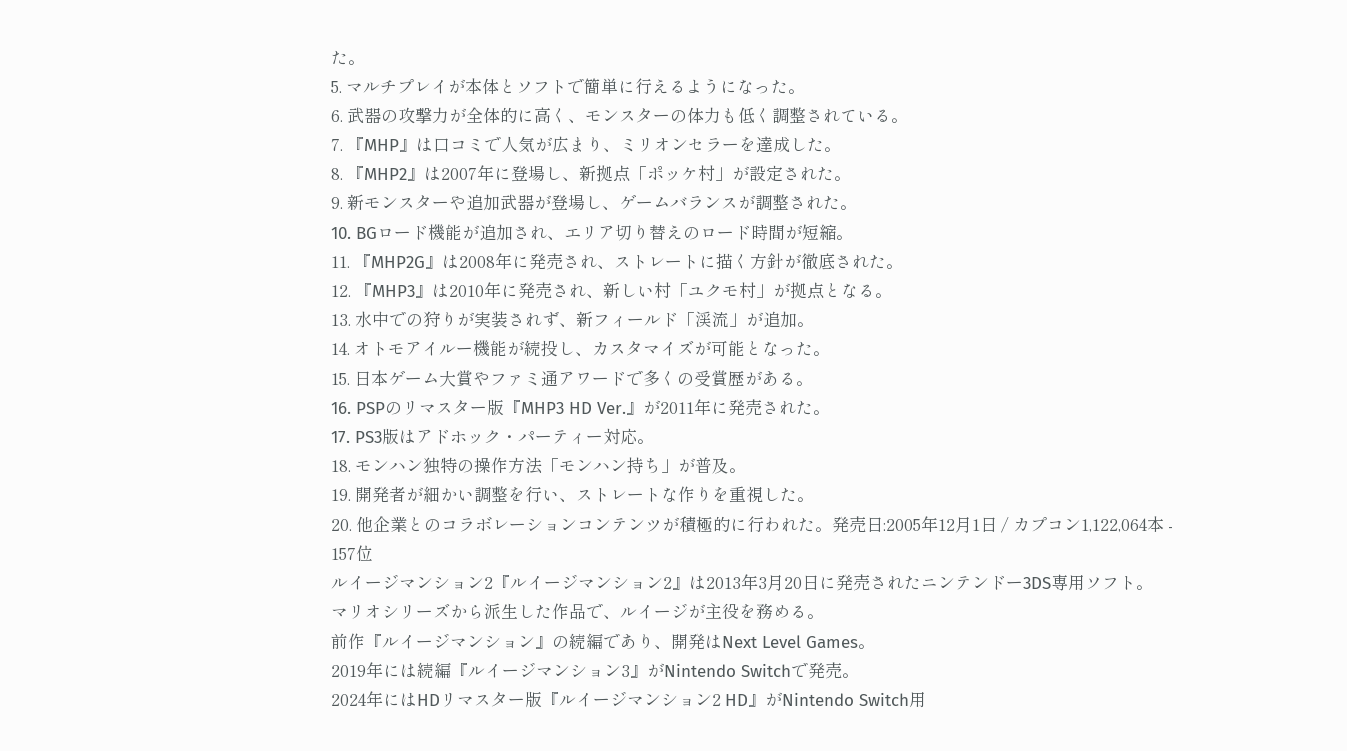た。
5. マルチプレイが本体とソフトで簡単に行えるようになった。
6. 武器の攻撃力が全体的に高く、モンスターの体力も低く調整されている。
7. 『MHP』は口コミで人気が広まり、ミリオンセラーを達成した。
8. 『MHP2』は2007年に登場し、新拠点「ポッケ村」が設定された。
9. 新モンスターや追加武器が登場し、ゲームバランスが調整された。
10. BGロード機能が追加され、エリア切り替えのロード時間が短縮。
11. 『MHP2G』は2008年に発売され、ストレートに描く方針が徹底された。
12. 『MHP3』は2010年に発売され、新しい村「ユクモ村」が拠点となる。
13. 水中での狩りが実装されず、新フィールド「渓流」が追加。
14. オトモアイルー機能が続投し、カスタマイズが可能となった。
15. 日本ゲーム大賞やファミ通アワードで多くの受賞歴がある。
16. PSPのリマスター版『MHP3 HD Ver.』が2011年に発売された。
17. PS3版はアドホック・パーティー対応。
18. モンハン独特の操作方法「モンハン持ち」が普及。
19. 開発者が細かい調整を行い、ストレートな作りを重視した。
20. 他企業とのコラボレーションコンテンツが積極的に行われた。発売日:2005年12月1日 / カプコン1,122,064本 -
157位
ルイージマンション2『ルイージマンション2』は2013年3月20日に発売されたニンテンドー3DS専用ソフト。
マリオシリーズから派生した作品で、ルイージが主役を務める。
前作『ルイージマンション』の続編であり、開発はNext Level Games。
2019年には続編『ルイージマンション3』がNintendo Switchで発売。
2024年にはHDリマスター版『ルイージマンション2 HD』がNintendo Switch用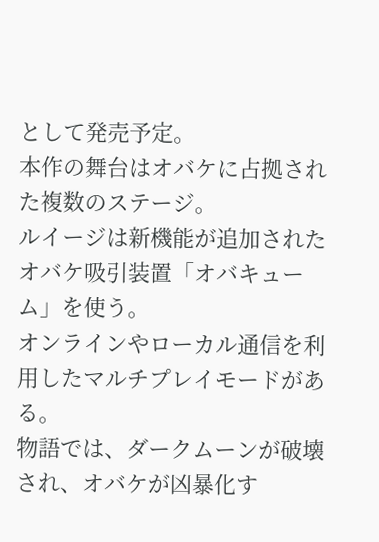として発売予定。
本作の舞台はオバケに占拠された複数のステージ。
ルイージは新機能が追加されたオバケ吸引装置「オバキューム」を使う。
オンラインやローカル通信を利用したマルチプレイモードがある。
物語では、ダークムーンが破壊され、オバケが凶暴化す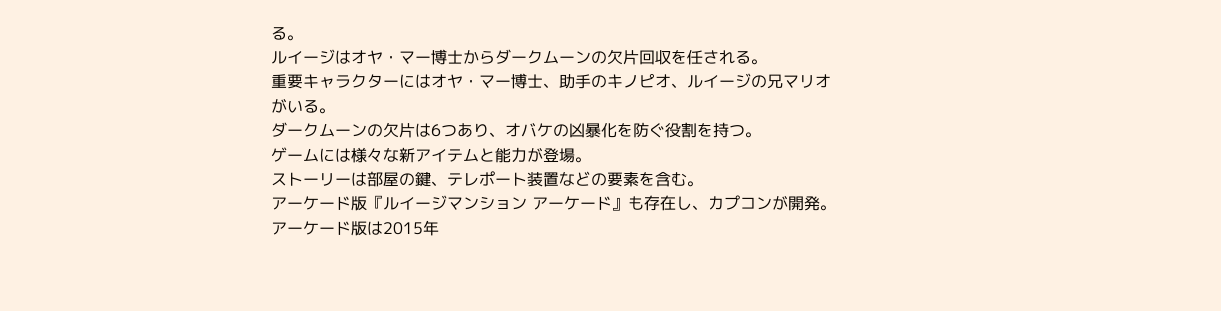る。
ルイージはオヤ・マー博士からダークムーンの欠片回収を任される。
重要キャラクターにはオヤ・マー博士、助手のキノピオ、ルイージの兄マリオがいる。
ダークムーンの欠片は6つあり、オバケの凶暴化を防ぐ役割を持つ。
ゲームには様々な新アイテムと能力が登場。
ストーリーは部屋の鍵、テレポート装置などの要素を含む。
アーケード版『ルイージマンション アーケード』も存在し、カプコンが開発。
アーケード版は2015年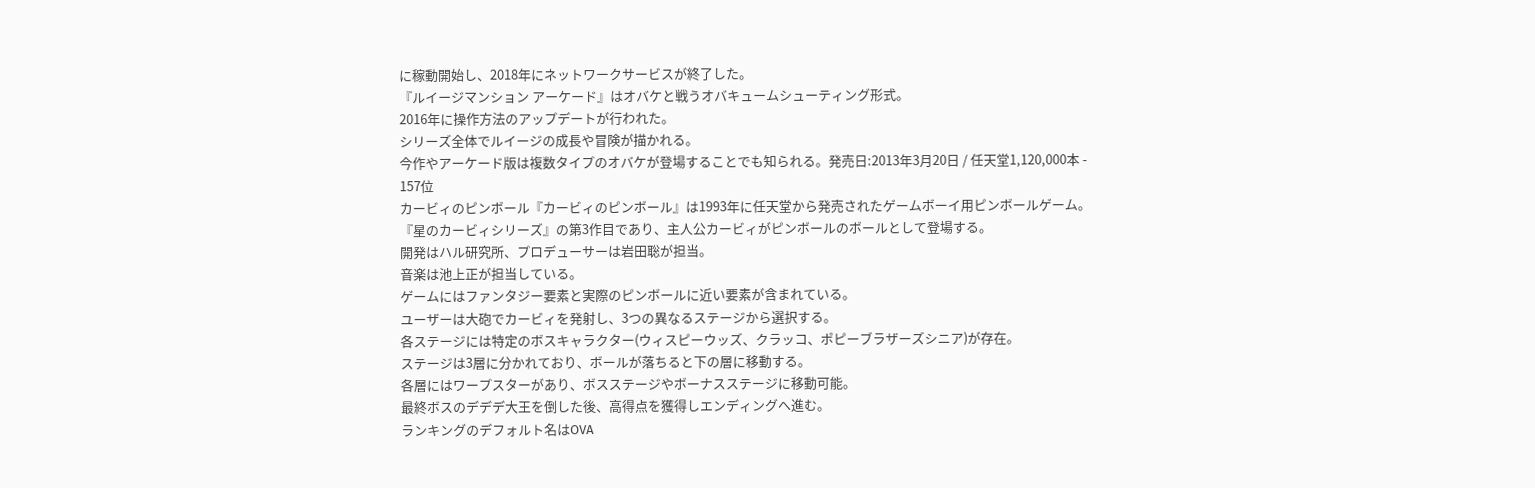に稼動開始し、2018年にネットワークサービスが終了した。
『ルイージマンション アーケード』はオバケと戦うオバキュームシューティング形式。
2016年に操作方法のアップデートが行われた。
シリーズ全体でルイージの成長や冒険が描かれる。
今作やアーケード版は複数タイプのオバケが登場することでも知られる。発売日:2013年3月20日 / 任天堂1,120,000本 -
157位
カービィのピンボール『カービィのピンボール』は1993年に任天堂から発売されたゲームボーイ用ピンボールゲーム。
『星のカービィシリーズ』の第3作目であり、主人公カービィがピンボールのボールとして登場する。
開発はハル研究所、プロデューサーは岩田聡が担当。
音楽は池上正が担当している。
ゲームにはファンタジー要素と実際のピンボールに近い要素が含まれている。
ユーザーは大砲でカービィを発射し、3つの異なるステージから選択する。
各ステージには特定のボスキャラクター(ウィスピーウッズ、クラッコ、ポピーブラザーズシニア)が存在。
ステージは3層に分かれており、ボールが落ちると下の層に移動する。
各層にはワープスターがあり、ボスステージやボーナスステージに移動可能。
最終ボスのデデデ大王を倒した後、高得点を獲得しエンディングへ進む。
ランキングのデフォルト名はOVA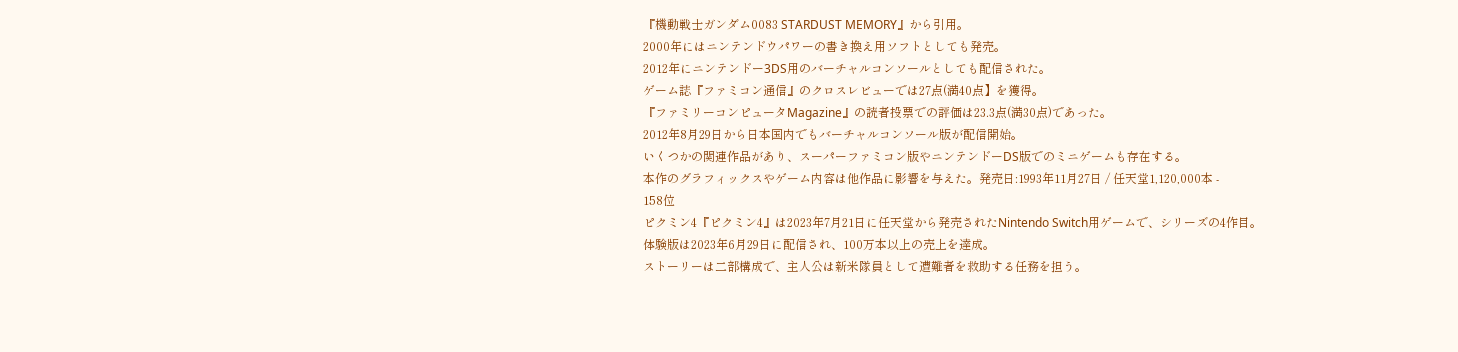『機動戦士ガンダム0083 STARDUST MEMORY』から引用。
2000年にはニンテンドウパワーの書き換え用ソフトとしても発売。
2012年にニンテンドー3DS用のバーチャルコンソールとしても配信された。
ゲーム誌『ファミコン通信』のクロスレビューでは27点(満40点】を獲得。
『ファミリーコンピュータMagazine』の読者投票での評価は23.3点(満30点)であった。
2012年8月29日から日本国内でもバーチャルコンソール版が配信開始。
いくつかの関連作品があり、スーパーファミコン版やニンテンドーDS版でのミニゲームも存在する。
本作のグラフィックスやゲーム内容は他作品に影響を与えた。発売日:1993年11月27日 / 任天堂1,120,000本 -
158位
ピクミン4『ピクミン4』は2023年7月21日に任天堂から発売されたNintendo Switch用ゲームで、シリーズの4作目。
体験版は2023年6月29日に配信され、100万本以上の売上を達成。
ストーリーは二部構成で、主人公は新米隊員として遭難者を救助する任務を担う。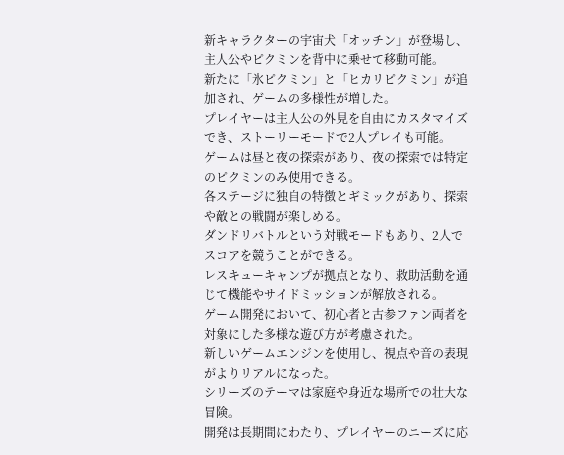新キャラクターの宇宙犬「オッチン」が登場し、主人公やピクミンを背中に乗せて移動可能。
新たに「氷ピクミン」と「ヒカリピクミン」が追加され、ゲームの多様性が増した。
プレイヤーは主人公の外見を自由にカスタマイズでき、ストーリーモードで2人プレイも可能。
ゲームは昼と夜の探索があり、夜の探索では特定のピクミンのみ使用できる。
各ステージに独自の特徴とギミックがあり、探索や敵との戦闘が楽しめる。
ダンドリバトルという対戦モードもあり、2人でスコアを競うことができる。
レスキューキャンプが拠点となり、救助活動を通じて機能やサイドミッションが解放される。
ゲーム開発において、初心者と古参ファン両者を対象にした多様な遊び方が考慮された。
新しいゲームエンジンを使用し、視点や音の表現がよりリアルになった。
シリーズのテーマは家庭や身近な場所での壮大な冒険。
開発は長期間にわたり、プレイヤーのニーズに応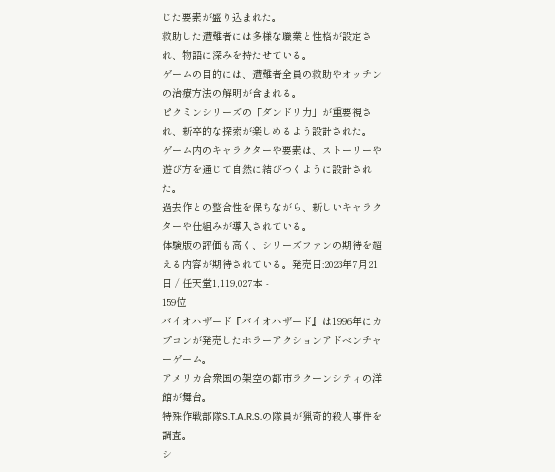じた要素が盛り込まれた。
救助した遭難者には多様な職業と性格が設定され、物語に深みを持たせている。
ゲームの目的には、遭難者全員の救助やオッチンの治療方法の解明が含まれる。
ピクミンシリーズの「ダンドリ力」が重要視され、新卒的な探索が楽しめるよう設計された。
ゲーム内のキャラクターや要素は、ストーリーや遊び方を通じて自然に結びつくように設計された。
過去作との整合性を保ちながら、新しいキャラクターや仕組みが導入されている。
体験版の評価も高く、シリーズファンの期待を超える内容が期待されている。発売日:2023年7月21日 / 任天堂1,119,027本 -
159位
バイオハザード『バイオハザード』は1996年にカプコンが発売したホラーアクションアドベンチャーゲーム。
アメリカ合衆国の架空の都市ラクーンシティの洋館が舞台。
特殊作戦部隊S.T.A.R.S.の隊員が猟奇的殺人事件を調査。
シ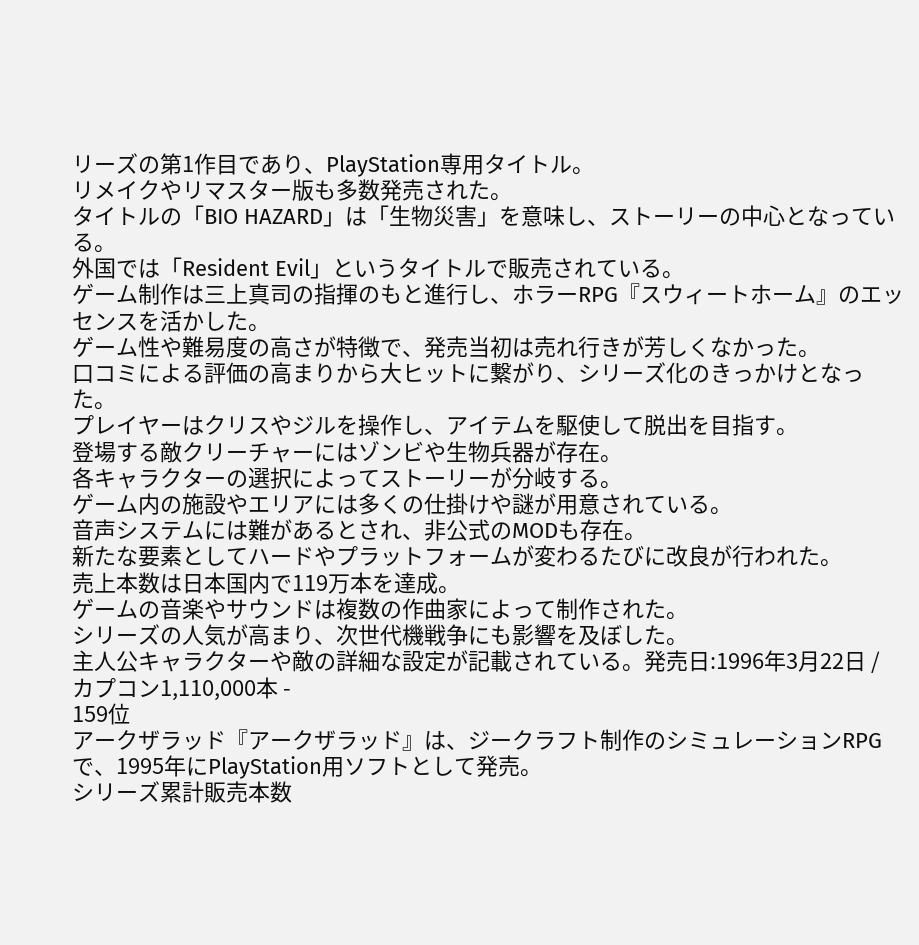リーズの第1作目であり、PlayStation専用タイトル。
リメイクやリマスター版も多数発売された。
タイトルの「BIO HAZARD」は「生物災害」を意味し、ストーリーの中心となっている。
外国では「Resident Evil」というタイトルで販売されている。
ゲーム制作は三上真司の指揮のもと進行し、ホラーRPG『スウィートホーム』のエッセンスを活かした。
ゲーム性や難易度の高さが特徴で、発売当初は売れ行きが芳しくなかった。
口コミによる評価の高まりから大ヒットに繋がり、シリーズ化のきっかけとなった。
プレイヤーはクリスやジルを操作し、アイテムを駆使して脱出を目指す。
登場する敵クリーチャーにはゾンビや生物兵器が存在。
各キャラクターの選択によってストーリーが分岐する。
ゲーム内の施設やエリアには多くの仕掛けや謎が用意されている。
音声システムには難があるとされ、非公式のMODも存在。
新たな要素としてハードやプラットフォームが変わるたびに改良が行われた。
売上本数は日本国内で119万本を達成。
ゲームの音楽やサウンドは複数の作曲家によって制作された。
シリーズの人気が高まり、次世代機戦争にも影響を及ぼした。
主人公キャラクターや敵の詳細な設定が記載されている。発売日:1996年3月22日 / カプコン1,110,000本 -
159位
アークザラッド『アークザラッド』は、ジークラフト制作のシミュレーションRPGで、1995年にPlayStation用ソフトとして発売。
シリーズ累計販売本数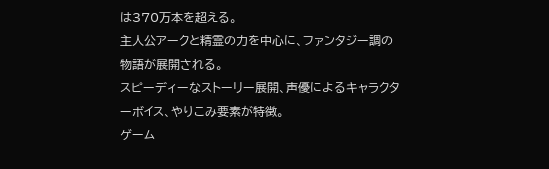は370万本を超える。
主人公アークと精霊の力を中心に、ファンタジー調の物語が展開される。
スピーディーなストーリー展開、声優によるキャラクターボイス、やりこみ要素が特徴。
ゲーム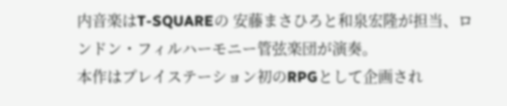内音楽はT-SQUAREの 安藤まさひろと和泉宏隆が担当、ロンドン・フィルハーモニー管弦楽団が演奏。
本作はプレイステーション初のRPGとして企画され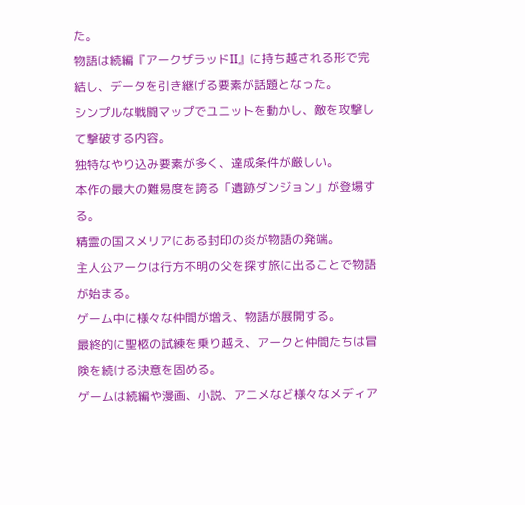た。
物語は続編『アークザラッドII』に持ち越される形で完結し、データを引き継げる要素が話題となった。
シンプルな戦闘マップでユニットを動かし、敵を攻撃して撃破する内容。
独特なやり込み要素が多く、達成条件が厳しい。
本作の最大の難易度を誇る「遺跡ダンジョン」が登場する。
精霊の国スメリアにある封印の炎が物語の発端。
主人公アークは行方不明の父を探す旅に出ることで物語が始まる。
ゲーム中に様々な仲間が増え、物語が展開する。
最終的に聖柩の試練を乗り越え、アークと仲間たちは冒険を続ける決意を固める。
ゲームは続編や漫画、小説、アニメなど様々なメディア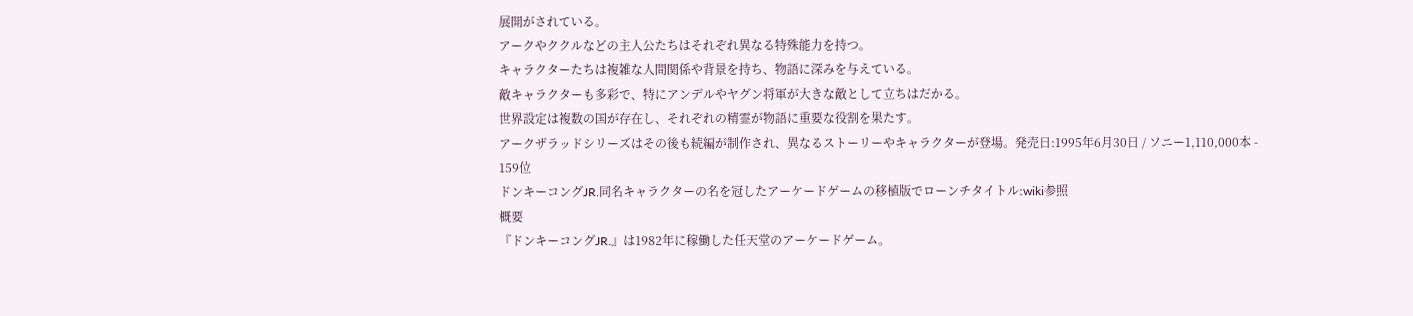展開がされている。
アークやククルなどの主人公たちはそれぞれ異なる特殊能力を持つ。
キャラクターたちは複雑な人間関係や背景を持ち、物語に深みを与えている。
敵キャラクターも多彩で、特にアンデルやヤグン将軍が大きな敵として立ちはだかる。
世界設定は複数の国が存在し、それぞれの精霊が物語に重要な役割を果たす。
アークザラッドシリーズはその後も続編が制作され、異なるストーリーやキャラクターが登場。発売日:1995年6月30日 / ソニー1,110,000本 -
159位
ドンキーコングJR.同名キャラクターの名を冠したアーケードゲームの移植版でローンチタイトル:wiki参照
概要
『ドンキーコングJR.』は1982年に稼働した任天堂のアーケードゲーム。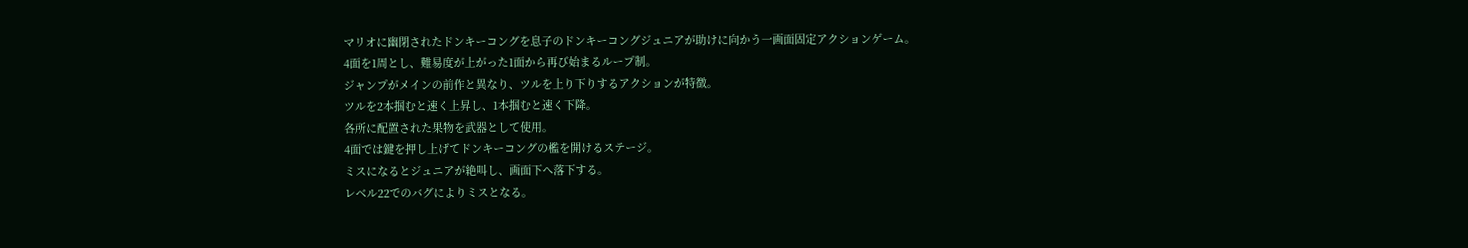マリオに幽閉されたドンキーコングを息子のドンキーコングジュニアが助けに向かう一画面固定アクションゲーム。
4面を1周とし、難易度が上がった1面から再び始まるループ制。
ジャンプがメインの前作と異なり、ツルを上り下りするアクションが特徴。
ツルを2本掴むと速く上昇し、1本掴むと速く下降。
各所に配置された果物を武器として使用。
4面では鍵を押し上げてドンキーコングの檻を開けるステージ。
ミスになるとジュニアが絶叫し、画面下へ落下する。
レベル22でのバグによりミスとなる。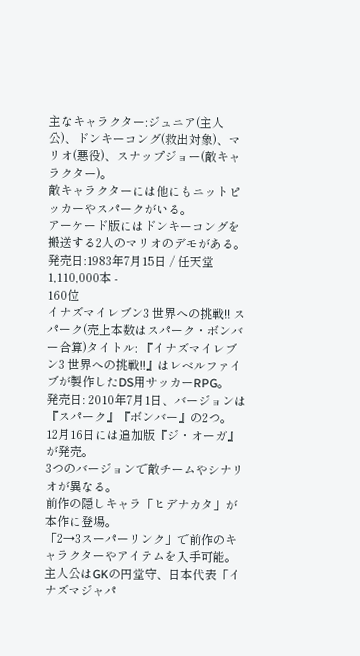主なキャラクター:ジュニア(主人公)、ドンキーコング(救出対象)、マリオ(悪役)、スナップジョー(敵キャラクター)。
敵キャラクターには他にもニットピッカーやスパークがいる。
アーケード版にはドンキーコングを搬送する2人のマリオのデモがある。発売日:1983年7月15日 / 任天堂1,110,000本 -
160位
イナズマイレブン3 世界への挑戦!! スパーク(売上本数はスパーク・ボンバー合算)タイトル: 『イナズマイレブン3 世界への挑戦!!』はレベルファイブが製作したDS用サッカーRPG。
発売日: 2010年7月1日、バージョンは『スパーク』『ボンバー』の2つ。
12月16日には追加版『ジ・オーガ』が発売。
3つのバージョンで敵チームやシナリオが異なる。
前作の隠しキャラ「ヒデナカタ」が本作に登場。
「2→3スーパーリンク」で前作のキャラクターやアイテムを入手可能。
主人公はGKの円堂守、日本代表「イナズマジャパ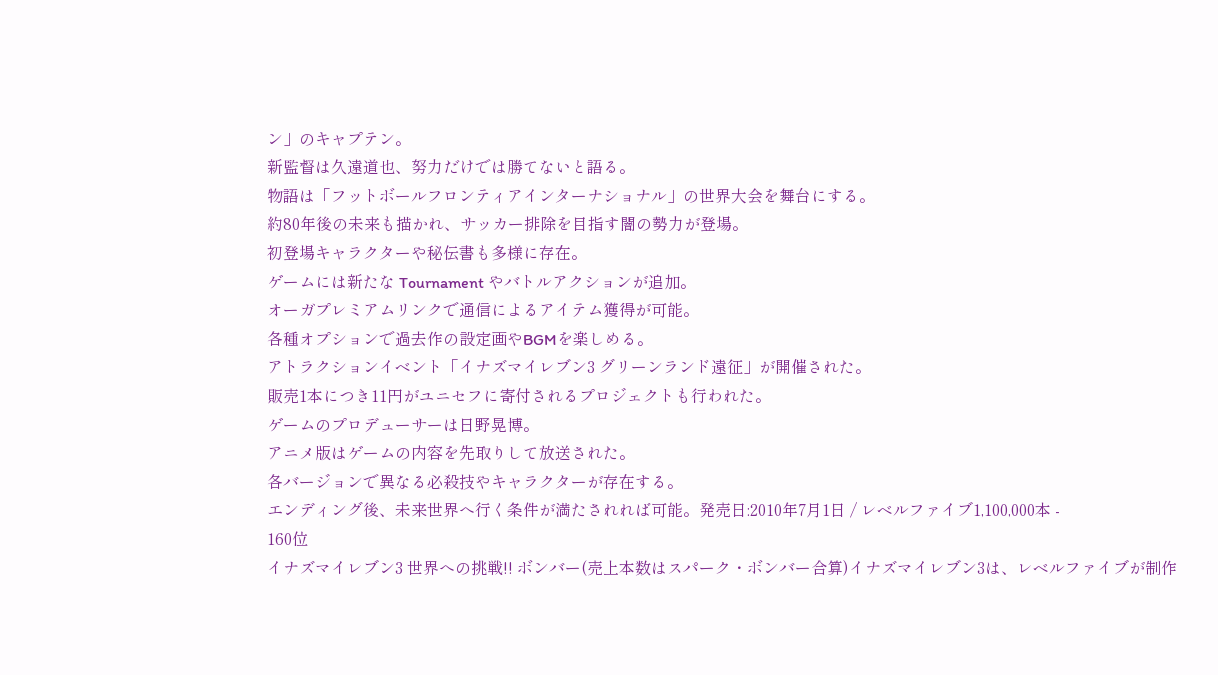ン」のキャプテン。
新監督は久遠道也、努力だけでは勝てないと語る。
物語は「フットボールフロンティアインターナショナル」の世界大会を舞台にする。
約80年後の未来も描かれ、サッカー排除を目指す闇の勢力が登場。
初登場キャラクターや秘伝書も多様に存在。
ゲームには新たな Tournament やバトルアクションが追加。
オーガプレミアムリンクで通信によるアイテム獲得が可能。
各種オプションで過去作の設定画やBGMを楽しめる。
アトラクションイベント「イナズマイレブン3 グリーンランド遠征」が開催された。
販売1本につき11円がユニセフに寄付されるプロジェクトも行われた。
ゲームのプロデューサーは日野晃博。
アニメ版はゲームの内容を先取りして放送された。
各バージョンで異なる必殺技やキャラクターが存在する。
エンディング後、未来世界へ行く条件が満たされれば可能。発売日:2010年7月1日 / レベルファイブ1,100,000本 -
160位
イナズマイレブン3 世界への挑戦!! ボンバー(売上本数はスパーク・ボンバー合算)イナズマイレブン3は、レベルファイブが制作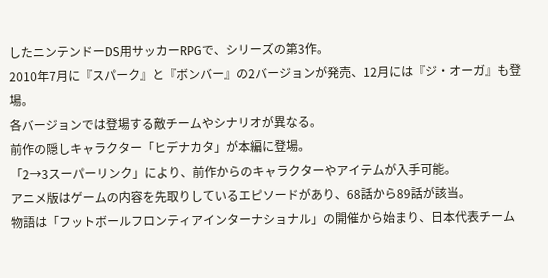したニンテンドーDS用サッカーRPGで、シリーズの第3作。
2010年7月に『スパーク』と『ボンバー』の2バージョンが発売、12月には『ジ・オーガ』も登場。
各バージョンでは登場する敵チームやシナリオが異なる。
前作の隠しキャラクター「ヒデナカタ」が本編に登場。
「2→3スーパーリンク」により、前作からのキャラクターやアイテムが入手可能。
アニメ版はゲームの内容を先取りしているエピソードがあり、68話から89話が該当。
物語は「フットボールフロンティアインターナショナル」の開催から始まり、日本代表チーム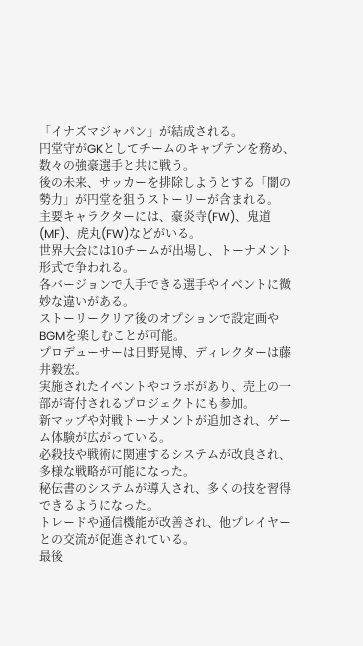「イナズマジャパン」が結成される。
円堂守がGKとしてチームのキャプテンを務め、数々の強豪選手と共に戦う。
後の未来、サッカーを排除しようとする「闇の勢力」が円堂を狙うストーリーが含まれる。
主要キャラクターには、豪炎寺(FW)、鬼道(MF)、虎丸(FW)などがいる。
世界大会には10チームが出場し、トーナメント形式で争われる。
各バージョンで入手できる選手やイベントに微妙な違いがある。
ストーリークリア後のオプションで設定画やBGMを楽しむことが可能。
プロデューサーは日野晃博、ディレクターは藤井毅宏。
実施されたイベントやコラボがあり、売上の一部が寄付されるプロジェクトにも参加。
新マップや対戦トーナメントが追加され、ゲーム体験が広がっている。
必殺技や戦術に関連するシステムが改良され、多様な戦略が可能になった。
秘伝書のシステムが導入され、多くの技を習得できるようになった。
トレードや通信機能が改善され、他プレイヤーとの交流が促進されている。
最後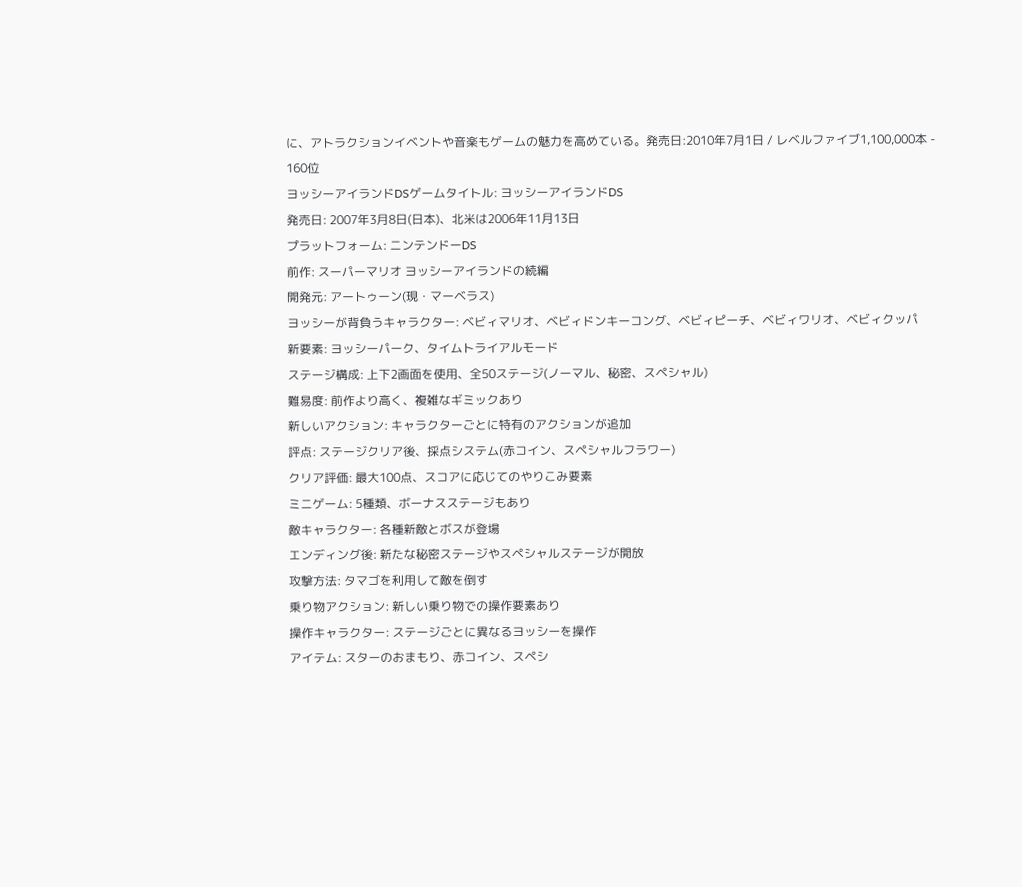に、アトラクションイベントや音楽もゲームの魅力を高めている。発売日:2010年7月1日 / レベルファイブ1,100,000本 -
160位
ヨッシーアイランドDSゲームタイトル: ヨッシーアイランドDS
発売日: 2007年3月8日(日本)、北米は2006年11月13日
プラットフォーム: ニンテンドーDS
前作: スーパーマリオ ヨッシーアイランドの続編
開発元: アートゥーン(現・マーベラス)
ヨッシーが背負うキャラクター: ベビィマリオ、ベビィドンキーコング、ベビィピーチ、ベビィワリオ、ベビィクッパ
新要素: ヨッシーパーク、タイムトライアルモード
ステージ構成: 上下2画面を使用、全50ステージ(ノーマル、秘密、スペシャル)
難易度: 前作より高く、複雑なギミックあり
新しいアクション: キャラクターごとに特有のアクションが追加
評点: ステージクリア後、採点システム(赤コイン、スペシャルフラワー)
クリア評価: 最大100点、スコアに応じてのやりこみ要素
ミニゲーム: 5種類、ボーナスステージもあり
敵キャラクター: 各種新敵とボスが登場
エンディング後: 新たな秘密ステージやスペシャルステージが開放
攻撃方法: タマゴを利用して敵を倒す
乗り物アクション: 新しい乗り物での操作要素あり
操作キャラクター: ステージごとに異なるヨッシーを操作
アイテム: スターのおまもり、赤コイン、スペシ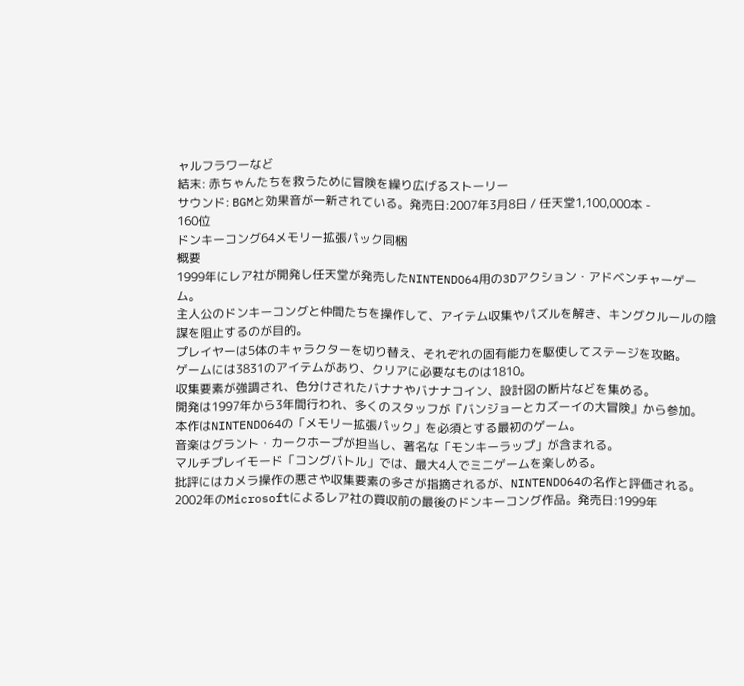ャルフラワーなど
結末: 赤ちゃんたちを救うために冒険を繰り広げるストーリー
サウンド: BGMと効果音が一新されている。発売日:2007年3月8日 / 任天堂1,100,000本 -
160位
ドンキーコング64メモリー拡張パック同梱
概要
1999年にレア社が開発し任天堂が発売したNINTENDO64用の3Dアクション・アドベンチャーゲーム。
主人公のドンキーコングと仲間たちを操作して、アイテム収集やパズルを解き、キングクルールの陰謀を阻止するのが目的。
プレイヤーは5体のキャラクターを切り替え、それぞれの固有能力を駆使してステージを攻略。
ゲームには3831のアイテムがあり、クリアに必要なものは1810。
収集要素が強調され、色分けされたバナナやバナナコイン、設計図の断片などを集める。
開発は1997年から3年間行われ、多くのスタッフが『バンジョーとカズーイの大冒険』から参加。
本作はNINTENDO64の「メモリー拡張パック」を必須とする最初のゲーム。
音楽はグラント・カークホープが担当し、著名な「モンキーラップ」が含まれる。
マルチプレイモード「コングバトル」では、最大4人でミニゲームを楽しめる。
批評にはカメラ操作の悪さや収集要素の多さが指摘されるが、NINTENDO64の名作と評価される。
2002年のMicrosoftによるレア社の買収前の最後のドンキーコング作品。発売日:1999年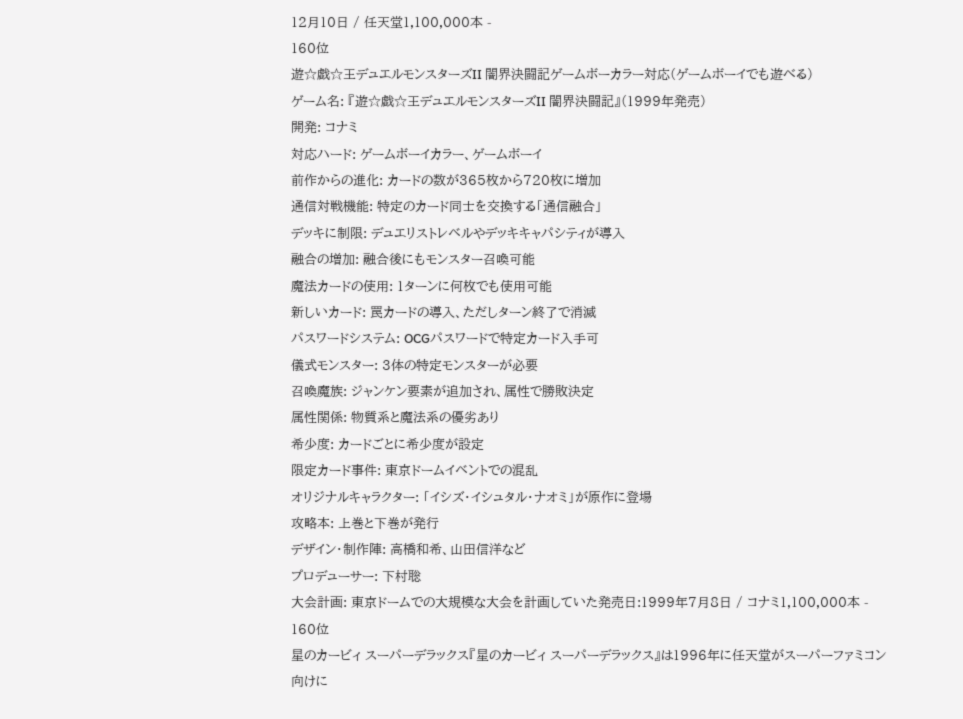12月10日 / 任天堂1,100,000本 -
160位
遊☆戯☆王デュエルモンスターズII 闇界決闘記ゲームボーカラー対応(ゲームボーイでも遊べる)
ゲーム名: 『遊☆戯☆王デュエルモンスターズII 闇界決闘記』(1999年発売)
開発: コナミ
対応ハード: ゲームボーイカラー、ゲームボーイ
前作からの進化: カードの数が365枚から720枚に増加
通信対戦機能: 特定のカード同士を交換する「通信融合」
デッキに制限: デュエリストレベルやデッキキャパシティが導入
融合の増加: 融合後にもモンスター召喚可能
魔法カードの使用: 1ターンに何枚でも使用可能
新しいカード: 罠カードの導入、ただしターン終了で消滅
パスワードシステム: OCGパスワードで特定カード入手可
儀式モンスター: 3体の特定モンスターが必要
召喚魔族: ジャンケン要素が追加され、属性で勝敗決定
属性関係: 物質系と魔法系の優劣あり
希少度: カードごとに希少度が設定
限定カード事件: 東京ドームイベントでの混乱
オリジナルキャラクター: 「イシズ・イシュタル・ナオミ」が原作に登場
攻略本: 上巻と下巻が発行
デザイン・制作陣: 高橋和希、山田信洋など
プロデューサー: 下村聡
大会計画: 東京ドームでの大規模な大会を計画していた発売日:1999年7月8日 / コナミ1,100,000本 -
160位
星のカービィ スーパーデラックス『星のカービィ スーパーデラックス』は1996年に任天堂がスーパーファミコン向けに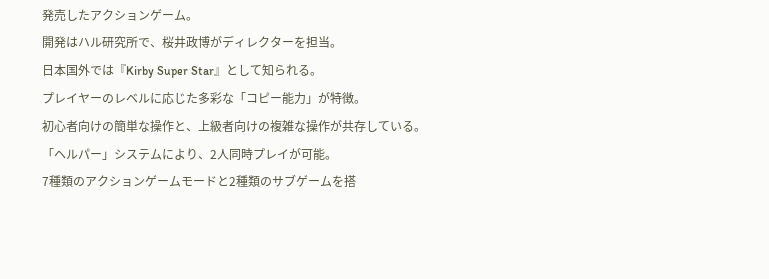発売したアクションゲーム。
開発はハル研究所で、桜井政博がディレクターを担当。
日本国外では『Kirby Super Star』として知られる。
プレイヤーのレベルに応じた多彩な「コピー能力」が特徴。
初心者向けの簡単な操作と、上級者向けの複雑な操作が共存している。
「ヘルパー」システムにより、2人同時プレイが可能。
7種類のアクションゲームモードと2種類のサブゲームを搭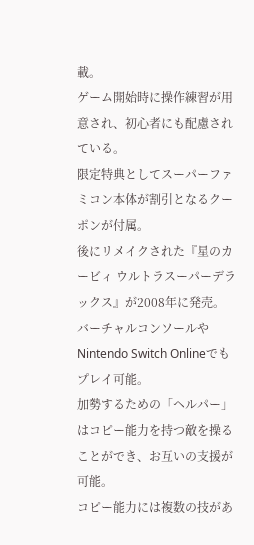載。
ゲーム開始時に操作練習が用意され、初心者にも配慮されている。
限定特典としてスーパーファミコン本体が割引となるクーポンが付属。
後にリメイクされた『星のカービィ ウルトラスーパーデラックス』が2008年に発売。
バーチャルコンソールやNintendo Switch Onlineでもプレイ可能。
加勢するための「ヘルパー」はコピー能力を持つ敵を操ることができ、お互いの支援が可能。
コピー能力には複数の技があ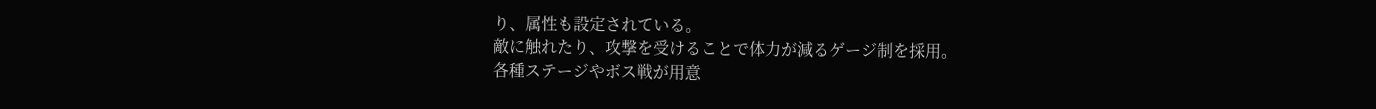り、属性も設定されている。
敵に触れたり、攻撃を受けることで体力が減るゲージ制を採用。
各種ステージやボス戦が用意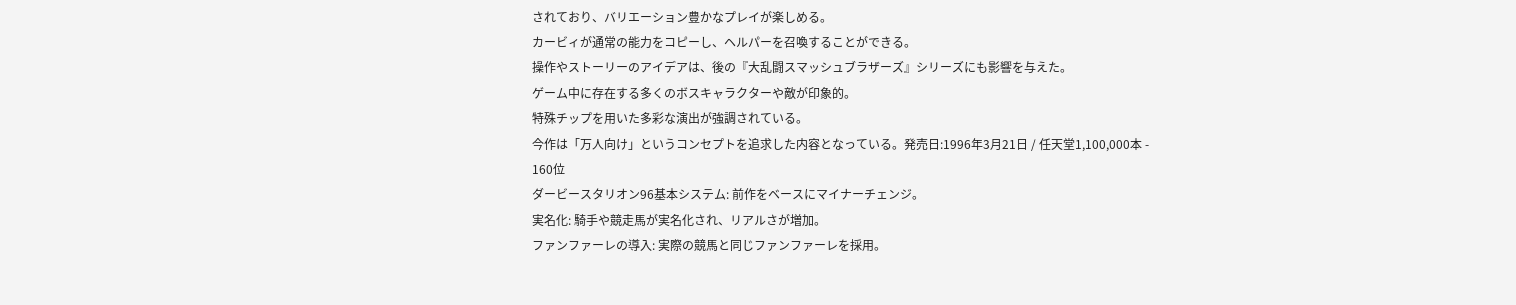されており、バリエーション豊かなプレイが楽しめる。
カービィが通常の能力をコピーし、ヘルパーを召喚することができる。
操作やストーリーのアイデアは、後の『大乱闘スマッシュブラザーズ』シリーズにも影響を与えた。
ゲーム中に存在する多くのボスキャラクターや敵が印象的。
特殊チップを用いた多彩な演出が強調されている。
今作は「万人向け」というコンセプトを追求した内容となっている。発売日:1996年3月21日 / 任天堂1,100,000本 -
160位
ダービースタリオン96基本システム: 前作をベースにマイナーチェンジ。
実名化: 騎手や競走馬が実名化され、リアルさが増加。
ファンファーレの導入: 実際の競馬と同じファンファーレを採用。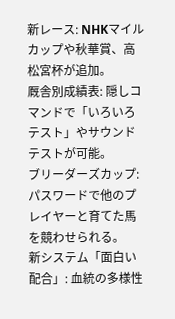新レース: NHKマイルカップや秋華賞、高松宮杯が追加。
厩舎別成績表: 隠しコマンドで「いろいろテスト」やサウンドテストが可能。
ブリーダーズカップ: パスワードで他のプレイヤーと育てた馬を競わせられる。
新システム「面白い配合」: 血統の多様性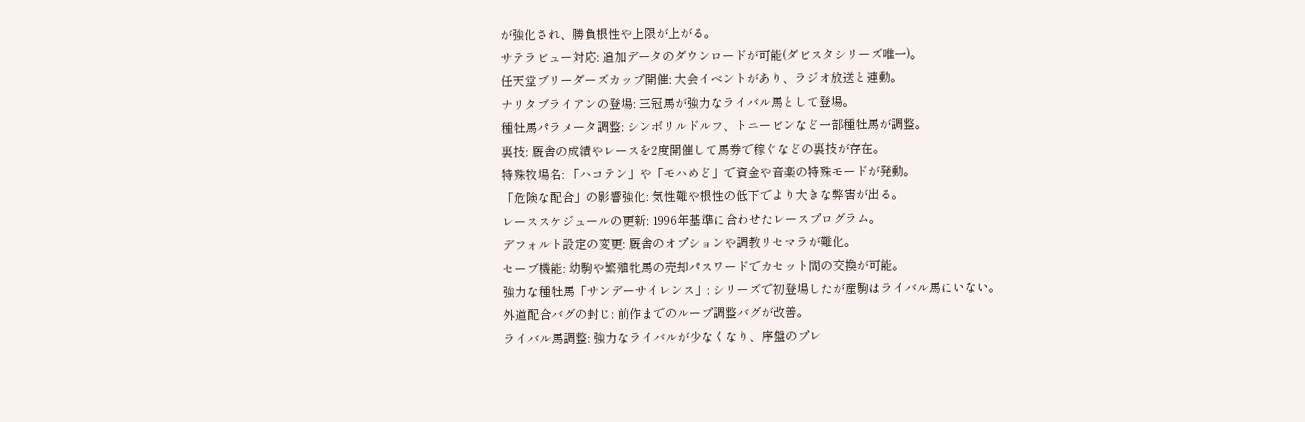が強化され、勝負根性や上限が上がる。
サテラビュー対応: 追加データのダウンロードが可能(ダビスタシリーズ唯一)。
任天堂ブリーダーズカップ開催: 大会イベントがあり、ラジオ放送と連動。
ナリタブライアンの登場: 三冠馬が強力なライバル馬として登場。
種牡馬パラメータ調整: シンボリルドルフ、トニービンなど一部種牡馬が調整。
裏技: 厩舎の成績やレースを2度開催して馬券で稼ぐなどの裏技が存在。
特殊牧場名: 「ハコテン」や「モハめど」で資金や音楽の特殊モードが発動。
「危険な配合」の影響強化: 気性難や根性の低下でより大きな弊害が出る。
レーススケジュールの更新: 1996年基準に合わせたレースプログラム。
デフォルト設定の変更: 厩舎のオプションや調教リセマラが難化。
セーブ機能: 幼駒や繁殖牝馬の売却パスワードでカセット間の交換が可能。
強力な種牡馬「サンデーサイレンス」: シリーズで初登場したが産駒はライバル馬にいない。
外道配合バグの封じ: 前作までのループ調整バグが改善。
ライバル馬調整: 強力なライバルが少なくなり、序盤のプレ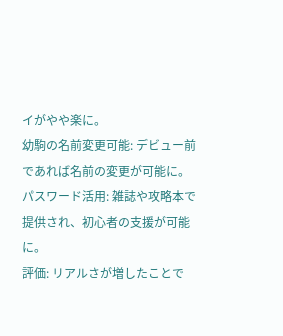イがやや楽に。
幼駒の名前変更可能: デビュー前であれば名前の変更が可能に。
パスワード活用: 雑誌や攻略本で提供され、初心者の支援が可能に。
評価: リアルさが増したことで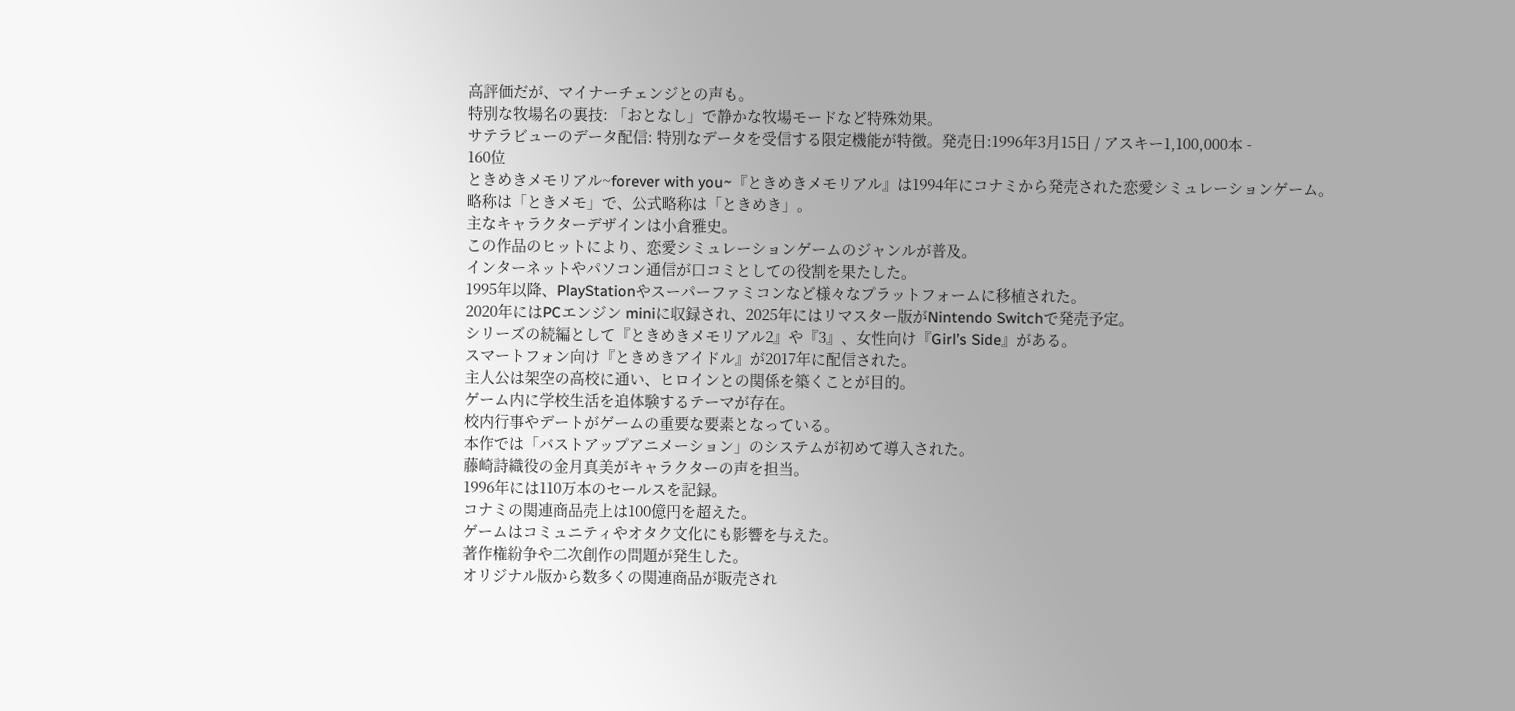高評価だが、マイナーチェンジとの声も。
特別な牧場名の裏技: 「おとなし」で静かな牧場モードなど特殊効果。
サテラビューのデータ配信: 特別なデータを受信する限定機能が特徴。発売日:1996年3月15日 / アスキー1,100,000本 -
160位
ときめきメモリアル~forever with you~『ときめきメモリアル』は1994年にコナミから発売された恋愛シミュレーションゲーム。
略称は「ときメモ」で、公式略称は「ときめき」。
主なキャラクターデザインは小倉雅史。
この作品のヒットにより、恋愛シミュレーションゲームのジャンルが普及。
インターネットやパソコン通信が口コミとしての役割を果たした。
1995年以降、PlayStationやスーパーファミコンなど様々なプラットフォームに移植された。
2020年にはPCエンジン miniに収録され、2025年にはリマスター版がNintendo Switchで発売予定。
シリーズの続編として『ときめきメモリアル2』や『3』、女性向け『Girl’s Side』がある。
スマートフォン向け『ときめきアイドル』が2017年に配信された。
主人公は架空の高校に通い、ヒロインとの関係を築くことが目的。
ゲーム内に学校生活を追体験するテーマが存在。
校内行事やデートがゲームの重要な要素となっている。
本作では「バストアップアニメーション」のシステムが初めて導入された。
藤崎詩織役の金月真美がキャラクターの声を担当。
1996年には110万本のセールスを記録。
コナミの関連商品売上は100億円を超えた。
ゲームはコミュニティやオタク文化にも影響を与えた。
著作権紛争や二次創作の問題が発生した。
オリジナル版から数多くの関連商品が販売され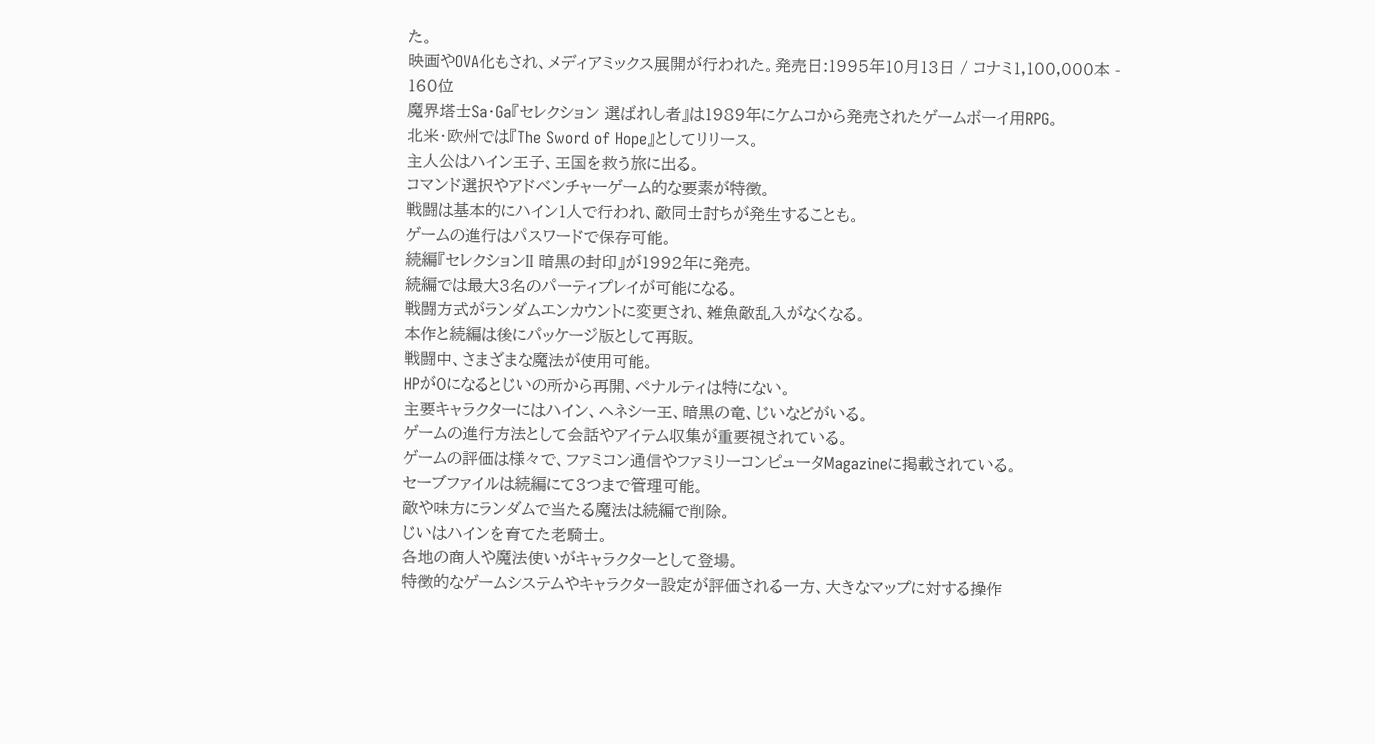た。
映画やOVA化もされ、メディアミックス展開が行われた。発売日:1995年10月13日 / コナミ1,100,000本 -
160位
魔界塔士Sa・Ga『セレクション 選ばれし者』は1989年にケムコから発売されたゲームボーイ用RPG。
北米・欧州では『The Sword of Hope』としてリリース。
主人公はハイン王子、王国を救う旅に出る。
コマンド選択やアドベンチャーゲーム的な要素が特徴。
戦闘は基本的にハイン1人で行われ、敵同士討ちが発生することも。
ゲームの進行はパスワードで保存可能。
続編『セレクションII 暗黒の封印』が1992年に発売。
続編では最大3名のパーティプレイが可能になる。
戦闘方式がランダムエンカウントに変更され、雑魚敵乱入がなくなる。
本作と続編は後にパッケージ版として再販。
戦闘中、さまざまな魔法が使用可能。
HPが0になるとじいの所から再開、ペナルティは特にない。
主要キャラクターにはハイン、ヘネシー王、暗黒の竜、じいなどがいる。
ゲームの進行方法として会話やアイテム収集が重要視されている。
ゲームの評価は様々で、ファミコン通信やファミリーコンピュータMagazineに掲載されている。
セーブファイルは続編にて3つまで管理可能。
敵や味方にランダムで当たる魔法は続編で削除。
じいはハインを育てた老騎士。
各地の商人や魔法使いがキャラクターとして登場。
特徴的なゲームシステムやキャラクター設定が評価される一方、大きなマップに対する操作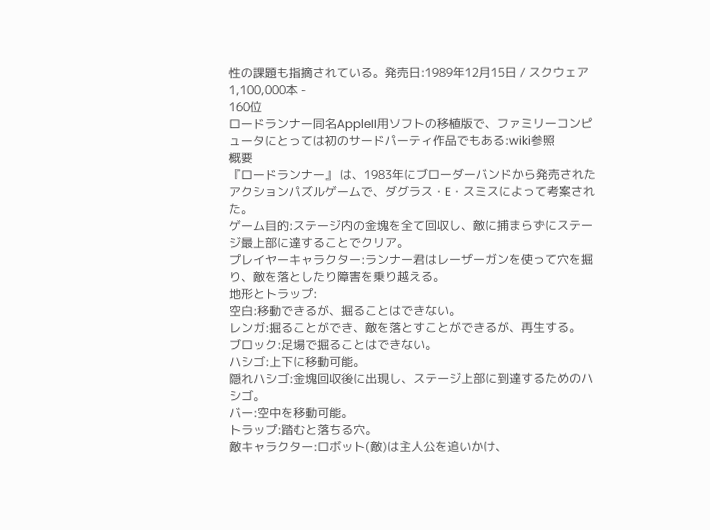性の課題も指摘されている。発売日:1989年12月15日 / スクウェア1,100,000本 -
160位
ロードランナー同名AppleII用ソフトの移植版で、ファミリーコンピュータにとっては初のサードパーティ作品でもある:wiki参照
概要
『ロードランナー』 は、1983年にブローダーバンドから発売されたアクションパズルゲームで、ダグラス・E・スミスによって考案された。
ゲーム目的:ステージ内の金塊を全て回収し、敵に捕まらずにステージ最上部に達することでクリア。
プレイヤーキャラクター:ランナー君はレーザーガンを使って穴を掘り、敵を落としたり障害を乗り越える。
地形とトラップ:
空白:移動できるが、掘ることはできない。
レンガ:掘ることができ、敵を落とすことができるが、再生する。
ブロック:足場で掘ることはできない。
ハシゴ:上下に移動可能。
隠れハシゴ:金塊回収後に出現し、ステージ上部に到達するためのハシゴ。
バー:空中を移動可能。
トラップ:踏むと落ちる穴。
敵キャラクター:ロボット(敵)は主人公を追いかけ、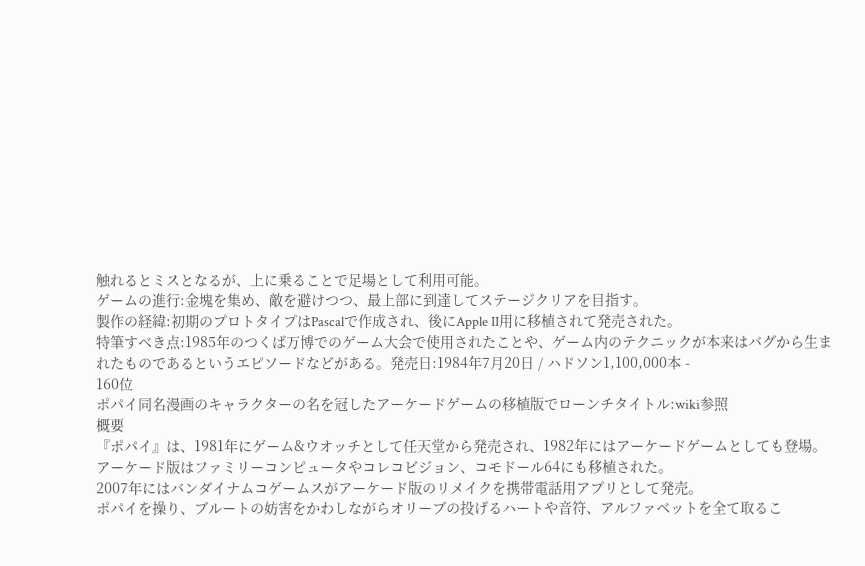触れるとミスとなるが、上に乗ることで足場として利用可能。
ゲームの進行:金塊を集め、敵を避けつつ、最上部に到達してステージクリアを目指す。
製作の経緯:初期のプロトタイプはPascalで作成され、後にApple II用に移植されて発売された。
特筆すべき点:1985年のつくば万博でのゲーム大会で使用されたことや、ゲーム内のテクニックが本来はバグから生まれたものであるというエピソードなどがある。発売日:1984年7月20日 / ハドソン1,100,000本 -
160位
ポパイ同名漫画のキャラクターの名を冠したアーケードゲームの移植版でローンチタイトル:wiki参照
概要
『ポパイ』は、1981年にゲーム&ウオッチとして任天堂から発売され、1982年にはアーケードゲームとしても登場。
アーケード版はファミリーコンピュータやコレコビジョン、コモドール64にも移植された。
2007年にはバンダイナムコゲームスがアーケード版のリメイクを携帯電話用アプリとして発売。
ポパイを操り、ブルートの妨害をかわしながらオリーブの投げるハートや音符、アルファベットを全て取るこ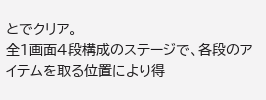とでクリア。
全1画面4段構成のステージで、各段のアイテムを取る位置により得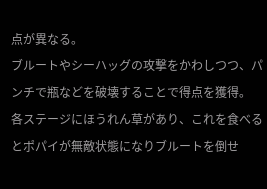点が異なる。
ブルートやシーハッグの攻撃をかわしつつ、パンチで瓶などを破壊することで得点を獲得。
各ステージにほうれん草があり、これを食べるとポパイが無敵状態になりブルートを倒せ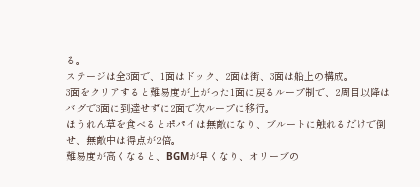る。
ステージは全3面で、1面はドック、2面は街、3面は船上の構成。
3面をクリアすると難易度が上がった1面に戻るループ制で、2周目以降はバグで3面に到達せずに2面で次ループに移行。
ほうれん草を食べるとポパイは無敵になり、ブルートに触れるだけで倒せ、無敵中は得点が2倍。
難易度が高くなると、BGMが早くなり、オリーブの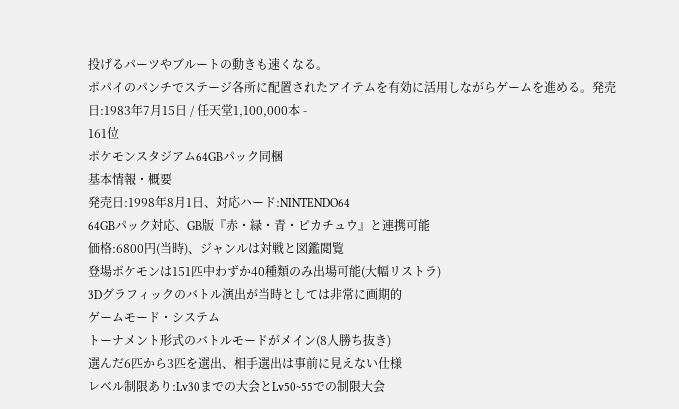投げるパーツやブルートの動きも速くなる。
ポパイのパンチでステージ各所に配置されたアイテムを有効に活用しながらゲームを進める。発売日:1983年7月15日 / 任天堂1,100,000本 -
161位
ポケモンスタジアム64GBパック同梱
基本情報・概要
発売日:1998年8月1日、対応ハード:NINTENDO64
64GBパック対応、GB版『赤・緑・青・ピカチュウ』と連携可能
価格:6800円(当時)、ジャンルは対戦と図鑑閲覧
登場ポケモンは151匹中わずか40種類のみ出場可能(大幅リストラ)
3Dグラフィックのバトル演出が当時としては非常に画期的
ゲームモード・システム
トーナメント形式のバトルモードがメイン(8人勝ち抜き)
選んだ6匹から3匹を選出、相手選出は事前に見えない仕様
レベル制限あり:Lv30までの大会とLv50~55での制限大会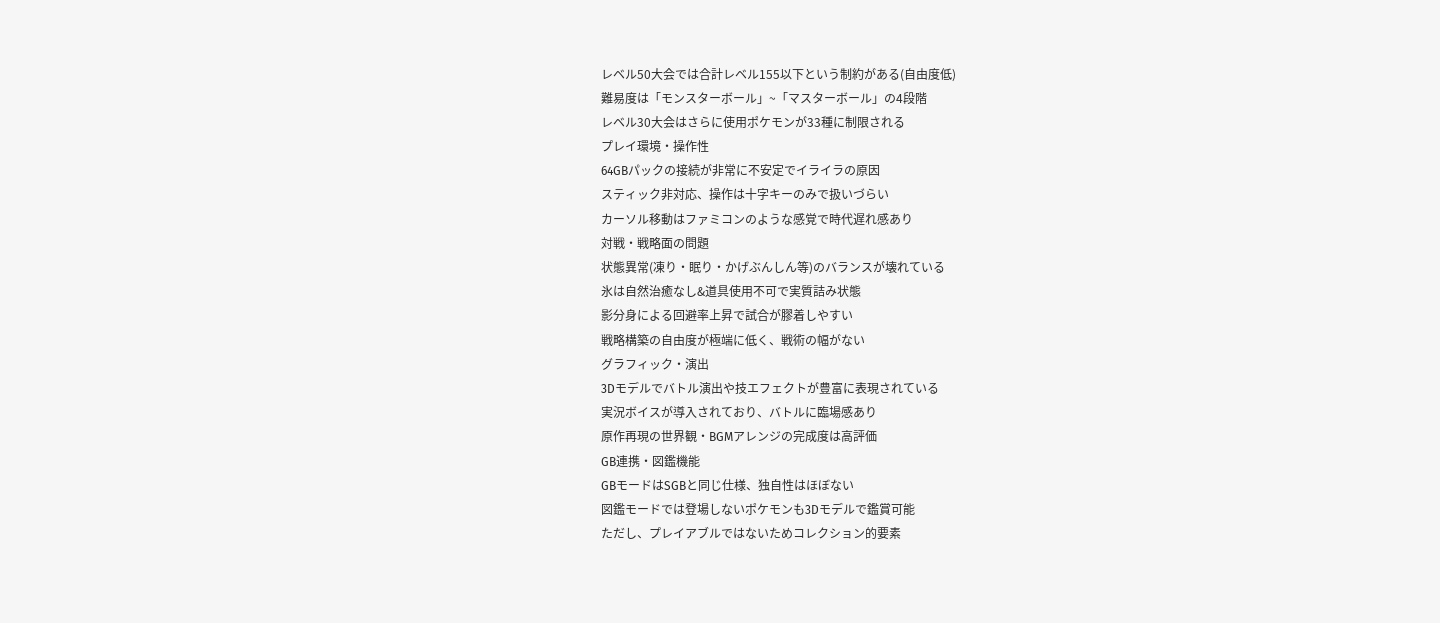レベル50大会では合計レベル155以下という制約がある(自由度低)
難易度は「モンスターボール」~「マスターボール」の4段階
レベル30大会はさらに使用ポケモンが33種に制限される
プレイ環境・操作性
64GBパックの接続が非常に不安定でイライラの原因
スティック非対応、操作は十字キーのみで扱いづらい
カーソル移動はファミコンのような感覚で時代遅れ感あり
対戦・戦略面の問題
状態異常(凍り・眠り・かげぶんしん等)のバランスが壊れている
氷は自然治癒なし&道具使用不可で実質詰み状態
影分身による回避率上昇で試合が膠着しやすい
戦略構築の自由度が極端に低く、戦術の幅がない
グラフィック・演出
3Dモデルでバトル演出や技エフェクトが豊富に表現されている
実況ボイスが導入されており、バトルに臨場感あり
原作再現の世界観・BGMアレンジの完成度は高評価
GB連携・図鑑機能
GBモードはSGBと同じ仕様、独自性はほぼない
図鑑モードでは登場しないポケモンも3Dモデルで鑑賞可能
ただし、プレイアブルではないためコレクション的要素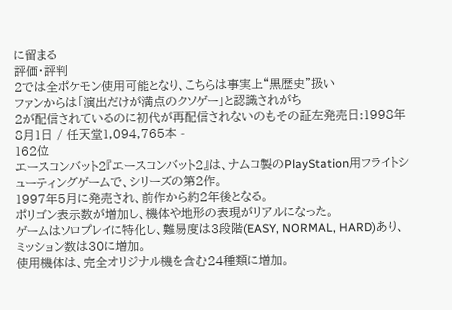に留まる
評価・評判
2では全ポケモン使用可能となり、こちらは事実上“黒歴史”扱い
ファンからは「演出だけが満点のクソゲー」と認識されがち
2が配信されているのに初代が再配信されないのもその証左発売日:1998年8月1日 / 任天堂1,094,765本 -
162位
エースコンバット2『エースコンバット2』は、ナムコ製のPlayStation用フライトシューティングゲームで、シリーズの第2作。
1997年5月に発売され、前作から約2年後となる。
ポリゴン表示数が増加し、機体や地形の表現がリアルになった。
ゲームはソロプレイに特化し、難易度は3段階(EASY, NORMAL, HARD)あり、ミッション数は30に増加。
使用機体は、完全オリジナル機を含む24種類に増加。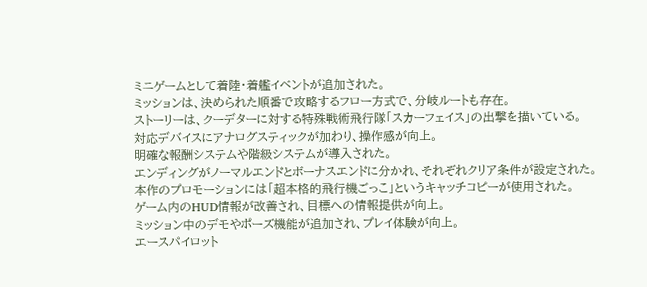ミニゲームとして着陸・着艦イベントが追加された。
ミッションは、決められた順番で攻略するフロー方式で、分岐ルートも存在。
ストーリーは、クーデターに対する特殊戦術飛行隊「スカーフェイス」の出撃を描いている。
対応デバイスにアナログスティックが加わり、操作感が向上。
明確な報酬システムや階級システムが導入された。
エンディングがノーマルエンドとボーナスエンドに分かれ、それぞれクリア条件が設定された。
本作のプロモーションには「超本格的飛行機ごっこ」というキャッチコピーが使用された。
ゲーム内のHUD情報が改善され、目標への情報提供が向上。
ミッション中のデモやポーズ機能が追加され、プレイ体験が向上。
エースパイロット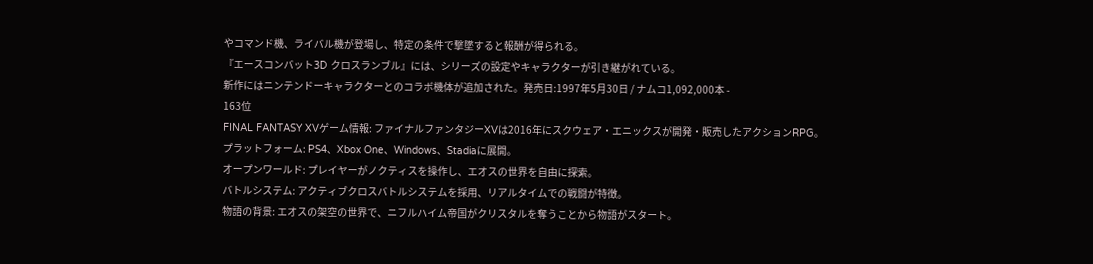やコマンド機、ライバル機が登場し、特定の条件で撃墜すると報酬が得られる。
『エースコンバット3D クロスランブル』には、シリーズの設定やキャラクターが引き継がれている。
新作にはニンテンドーキャラクターとのコラボ機体が追加された。発売日:1997年5月30日 / ナムコ1,092,000本 -
163位
FINAL FANTASY XVゲーム情報: ファイナルファンタジーXVは2016年にスクウェア・エニックスが開発・販売したアクションRPG。
プラットフォーム: PS4、Xbox One、Windows、Stadiaに展開。
オープンワールド: プレイヤーがノクティスを操作し、エオスの世界を自由に探索。
バトルシステム: アクティブクロスバトルシステムを採用、リアルタイムでの戦闘が特徴。
物語の背景: エオスの架空の世界で、ニフルハイム帝国がクリスタルを奪うことから物語がスタート。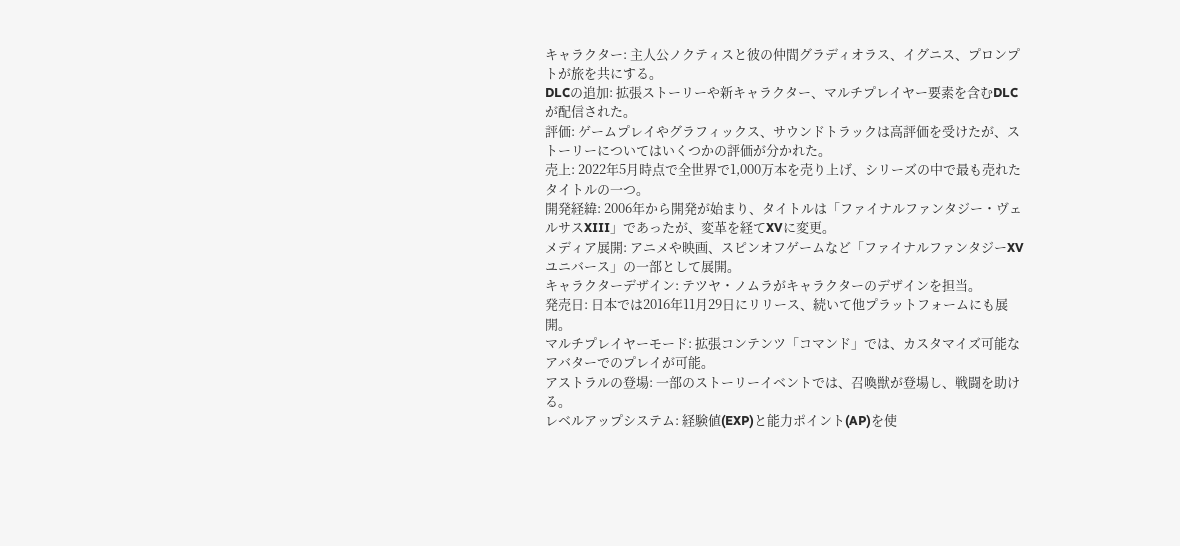キャラクター: 主人公ノクティスと彼の仲間グラディオラス、イグニス、プロンプトが旅を共にする。
DLCの追加: 拡張ストーリーや新キャラクター、マルチプレイヤー要素を含むDLCが配信された。
評価: ゲームプレイやグラフィックス、サウンドトラックは高評価を受けたが、ストーリーについてはいくつかの評価が分かれた。
売上: 2022年5月時点で全世界で1,000万本を売り上げ、シリーズの中で最も売れたタイトルの一つ。
開発経緯: 2006年から開発が始まり、タイトルは「ファイナルファンタジー・ヴェルサスXIII」であったが、変革を経てXVに変更。
メディア展開: アニメや映画、スピンオフゲームなど「ファイナルファンタジーXVユニバース」の一部として展開。
キャラクターデザイン: テツヤ・ノムラがキャラクターのデザインを担当。
発売日: 日本では2016年11月29日にリリース、続いて他プラットフォームにも展開。
マルチプレイヤーモード: 拡張コンテンツ「コマンド」では、カスタマイズ可能なアバターでのプレイが可能。
アストラルの登場: 一部のストーリーイベントでは、召喚獣が登場し、戦闘を助ける。
レベルアップシステム: 経験値(EXP)と能力ポイント(AP)を使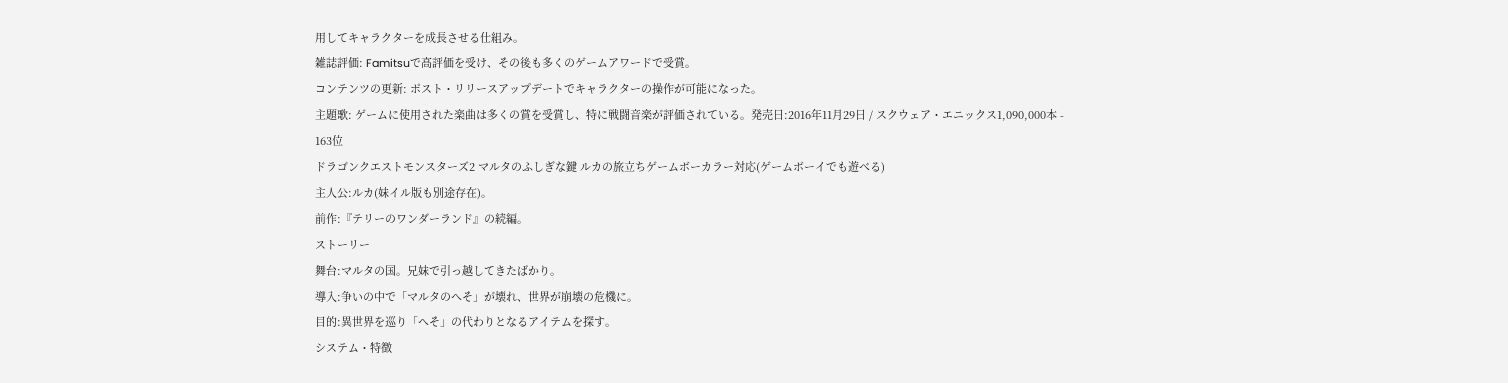用してキャラクターを成長させる仕組み。
雑誌評価: Famitsuで高評価を受け、その後も多くのゲームアワードで受賞。
コンテンツの更新: ポスト・リリースアップデートでキャラクターの操作が可能になった。
主題歌: ゲームに使用された楽曲は多くの賞を受賞し、特に戦闘音楽が評価されている。発売日:2016年11月29日 / スクウェア・エニックス1,090,000本 -
163位
ドラゴンクエストモンスターズ2 マルタのふしぎな鍵 ルカの旅立ちゲームボーカラー対応(ゲームボーイでも遊べる)
主人公:ルカ(妹イル版も別途存在)。
前作:『テリーのワンダーランド』の続編。
ストーリー
舞台:マルタの国。兄妹で引っ越してきたばかり。
導入:争いの中で「マルタのへそ」が壊れ、世界が崩壊の危機に。
目的:異世界を巡り「へそ」の代わりとなるアイテムを探す。
システム・特徴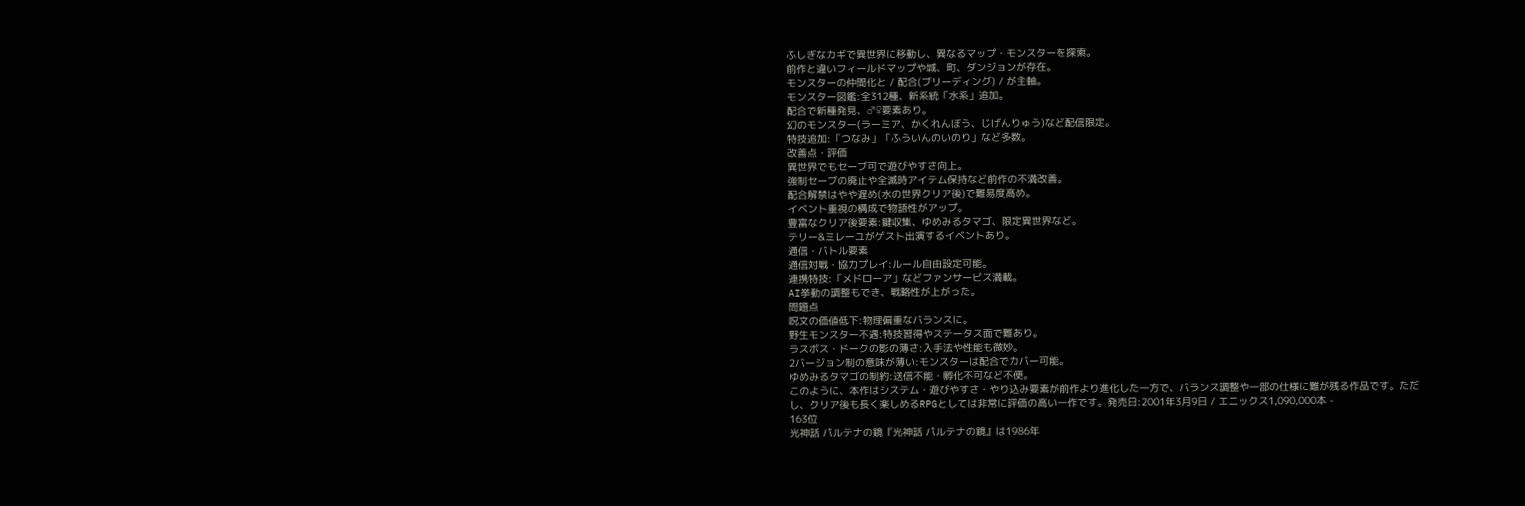ふしぎなカギで異世界に移動し、異なるマップ・モンスターを探索。
前作と違いフィールドマップや城、町、ダンジョンが存在。
モンスターの仲間化と / 配合(ブリーディング) / が主軸。
モンスター図鑑:全312種、新系統「水系」追加。
配合で新種発見、♂♀要素あり。
幻のモンスター(ラーミア、かくれんぼう、じげんりゅう)など配信限定。
特技追加:「つなみ」「ふういんのいのり」など多数。
改善点・評価
異世界でもセーブ可で遊びやすさ向上。
強制セーブの廃止や全滅時アイテム保持など前作の不満改善。
配合解禁はやや遅め(水の世界クリア後)で難易度高め。
イベント重視の構成で物語性がアップ。
豊富なクリア後要素:鍵収集、ゆめみるタマゴ、限定異世界など。
テリー&ミレーユがゲスト出演するイベントあり。
通信・バトル要素
通信対戦・協力プレイ:ルール自由設定可能。
連携特技:「メドローア」などファンサービス満載。
AI挙動の調整もでき、戦略性が上がった。
問題点
呪文の価値低下:物理偏重なバランスに。
野生モンスター不遇:特技習得やステータス面で難あり。
ラスボス・ドークの影の薄さ:入手法や性能も微妙。
2バージョン制の意味が薄い:モンスターは配合でカバー可能。
ゆめみるタマゴの制約:送信不能・孵化不可など不便。
このように、本作はシステム・遊びやすさ・やり込み要素が前作より進化した一方で、バランス調整や一部の仕様に難が残る作品です。ただし、クリア後も長く楽しめるRPGとしては非常に評価の高い一作です。発売日:2001年3月9日 / エニックス1,090,000本 -
163位
光神話 パルテナの鏡『光神話 パルテナの鏡』は1986年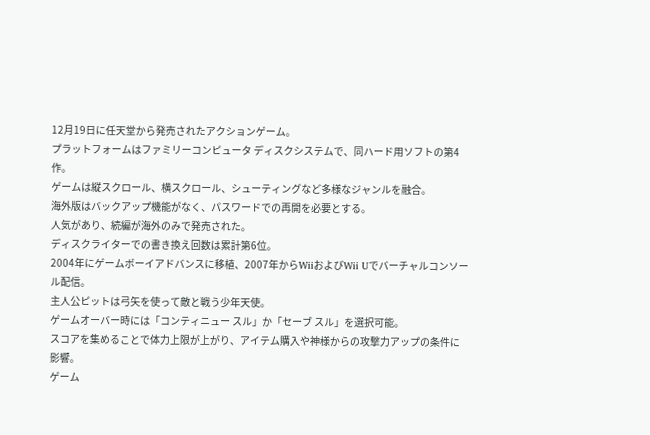12月19日に任天堂から発売されたアクションゲーム。
プラットフォームはファミリーコンピュータ ディスクシステムで、同ハード用ソフトの第4作。
ゲームは縦スクロール、横スクロール、シューティングなど多様なジャンルを融合。
海外版はバックアップ機能がなく、パスワードでの再開を必要とする。
人気があり、続編が海外のみで発売された。
ディスクライターでの書き換え回数は累計第6位。
2004年にゲームボーイアドバンスに移植、2007年からWiiおよびWii Uでバーチャルコンソール配信。
主人公ピットは弓矢を使って敵と戦う少年天使。
ゲームオーバー時には「コンティニュー スル」か「セーブ スル」を選択可能。
スコアを集めることで体力上限が上がり、アイテム購入や神様からの攻撃力アップの条件に影響。
ゲーム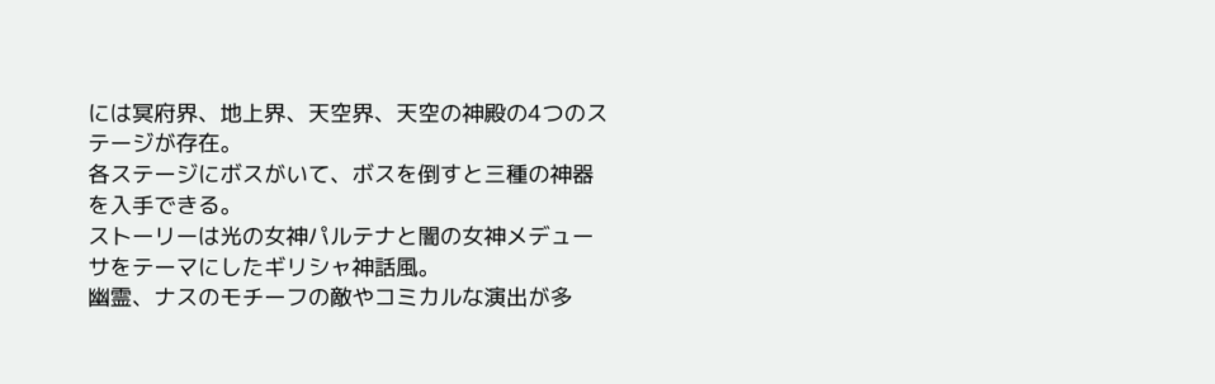には冥府界、地上界、天空界、天空の神殿の4つのステージが存在。
各ステージにボスがいて、ボスを倒すと三種の神器を入手できる。
ストーリーは光の女神パルテナと闇の女神メデューサをテーマにしたギリシャ神話風。
幽霊、ナスのモチーフの敵やコミカルな演出が多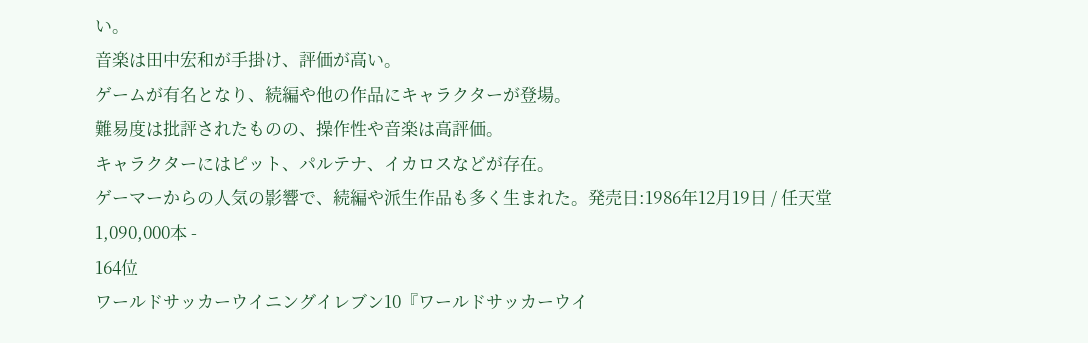い。
音楽は田中宏和が手掛け、評価が高い。
ゲームが有名となり、続編や他の作品にキャラクターが登場。
難易度は批評されたものの、操作性や音楽は高評価。
キャラクターにはピット、パルテナ、イカロスなどが存在。
ゲーマーからの人気の影響で、続編や派生作品も多く生まれた。発売日:1986年12月19日 / 任天堂1,090,000本 -
164位
ワールドサッカーウイニングイレブン10『ワールドサッカーウイ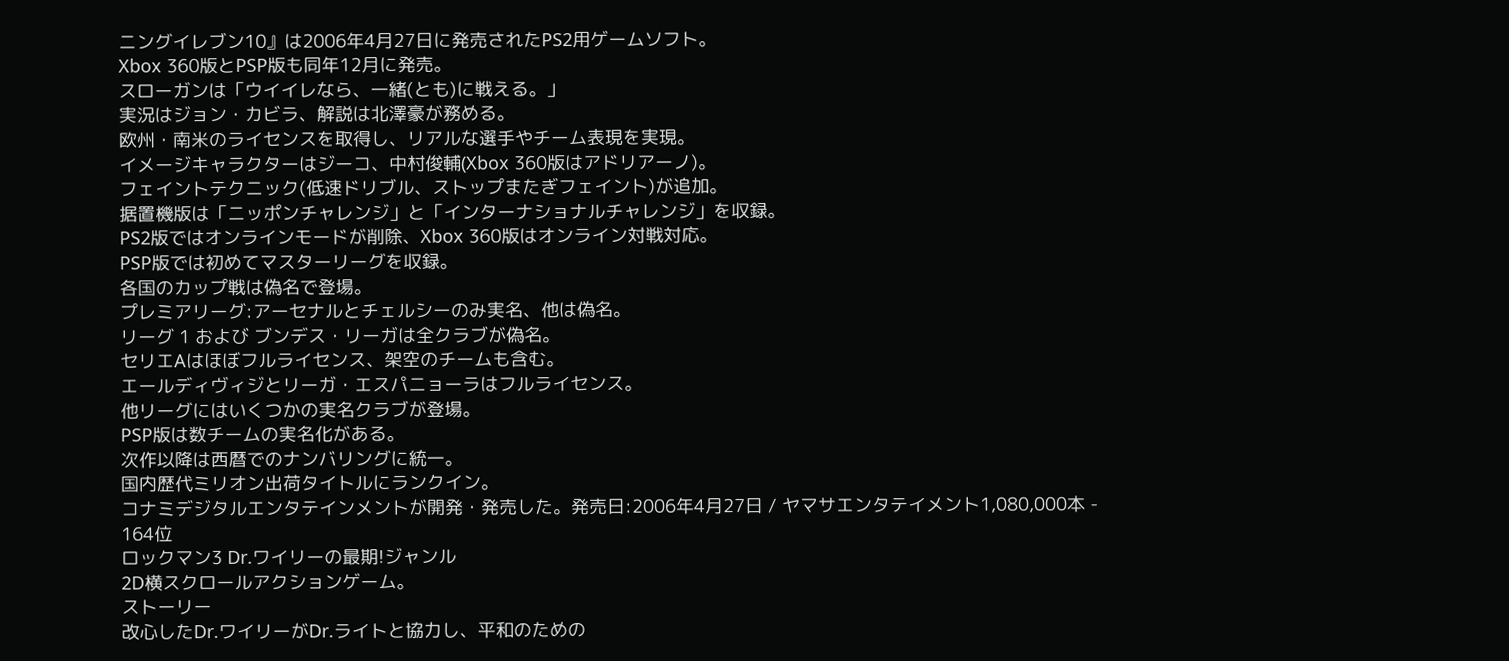ニングイレブン10』は2006年4月27日に発売されたPS2用ゲームソフト。
Xbox 360版とPSP版も同年12月に発売。
スローガンは「ウイイレなら、一緒(とも)に戦える。」
実況はジョン・カビラ、解説は北澤豪が務める。
欧州・南米のライセンスを取得し、リアルな選手やチーム表現を実現。
イメージキャラクターはジーコ、中村俊輔(Xbox 360版はアドリアーノ)。
フェイントテクニック(低速ドリブル、ストップまたぎフェイント)が追加。
据置機版は「ニッポンチャレンジ」と「インターナショナルチャレンジ」を収録。
PS2版ではオンラインモードが削除、Xbox 360版はオンライン対戦対応。
PSP版では初めてマスターリーグを収録。
各国のカップ戦は偽名で登場。
プレミアリーグ:アーセナルとチェルシーのみ実名、他は偽名。
リーグ 1 および ブンデス・リーガは全クラブが偽名。
セリエAはほぼフルライセンス、架空のチームも含む。
エールディヴィジとリーガ・エスパニョーラはフルライセンス。
他リーグにはいくつかの実名クラブが登場。
PSP版は数チームの実名化がある。
次作以降は西暦でのナンバリングに統一。
国内歴代ミリオン出荷タイトルにランクイン。
コナミデジタルエンタテインメントが開発・発売した。発売日:2006年4月27日 / ヤマサエンタテイメント1,080,000本 -
164位
ロックマン3 Dr.ワイリーの最期!ジャンル
2D横スクロールアクションゲーム。
ストーリー
改心したDr.ワイリーがDr.ライトと協力し、平和のための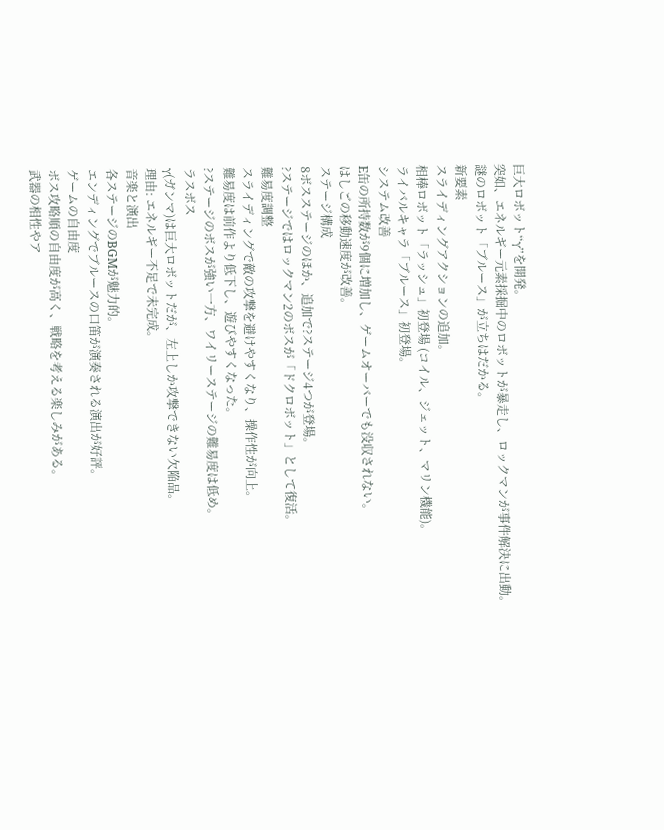巨大ロボット“γ”を開発。
突如、エネルギー元素採掘中のロボットが暴走し、ロックマンが事件解決に出動。
謎のロボット「ブルース」が立ちはだかる。
新要素
スライディングアクションの追加。
相棒ロボット「ラッシュ」初登場 (コイル、ジェット、マリン機能)。
ライバルキャラ「ブルース」初登場。
システム改善
E缶の所持数が9個に増加し、ゲームオーバーでも没収されない。
はしごの移動速度が改善。
ステージ構成
8ボスステージのほか、追加で?ステージ4つが登場。
?ステージではロックマン2のボスが「ドクロボット」として復活。
難易度調整
スライディングで敵の攻撃を避けやすくなり、操作性が向上。
難易度は前作より低下し、遊びやすくなった。
?ステージのボスが強い一方、ワイリーステージの難易度は低め。
ラスボス
γ(ガンマ)は巨大ロボットだが、左上しか攻撃できない欠陥品。
理由: エネルギー不足で未完成。
音楽と演出
各ステージのBGMが魅力的。
エンディングでブルースの口笛が演奏される演出が好評。
ゲームの自由度
ボス攻略順の自由度が高く、戦略を考える楽しみがある。
武器の相性やア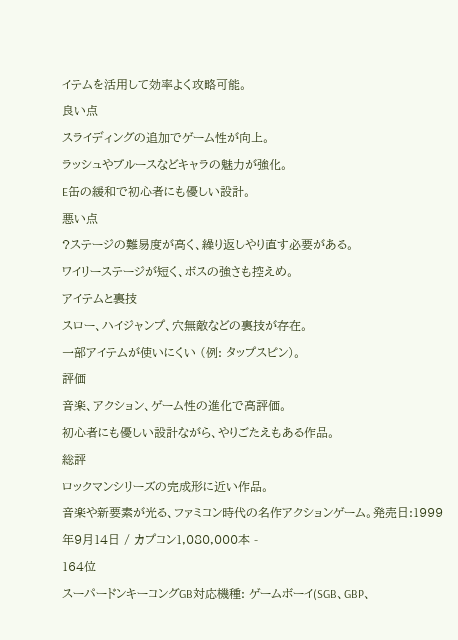イテムを活用して効率よく攻略可能。
良い点
スライディングの追加でゲーム性が向上。
ラッシュやブルースなどキャラの魅力が強化。
E缶の緩和で初心者にも優しい設計。
悪い点
?ステージの難易度が高く、繰り返しやり直す必要がある。
ワイリーステージが短く、ボスの強さも控えめ。
アイテムと裏技
スロー、ハイジャンプ、穴無敵などの裏技が存在。
一部アイテムが使いにくい (例: タップスピン)。
評価
音楽、アクション、ゲーム性の進化で高評価。
初心者にも優しい設計ながら、やりごたえもある作品。
総評
ロックマンシリーズの完成形に近い作品。
音楽や新要素が光る、ファミコン時代の名作アクションゲーム。発売日:1999年9月14日 / カプコン1,080,000本 -
164位
スーパードンキーコングGB対応機種: ゲームボーイ(SGB、GBP、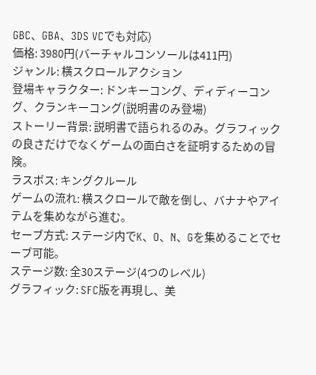GBC、GBA、3DS VCでも対応)
価格: 3980円(バーチャルコンソールは411円)
ジャンル: 横スクロールアクション
登場キャラクター: ドンキーコング、ディディーコング、クランキーコング(説明書のみ登場)
ストーリー背景: 説明書で語られるのみ。グラフィックの良さだけでなくゲームの面白さを証明するための冒険。
ラスボス: キングクルール
ゲームの流れ: 横スクロールで敵を倒し、バナナやアイテムを集めながら進む。
セーブ方式: ステージ内でK、O、N、Gを集めることでセーブ可能。
ステージ数: 全30ステージ(4つのレベル)
グラフィック: SFC版を再現し、美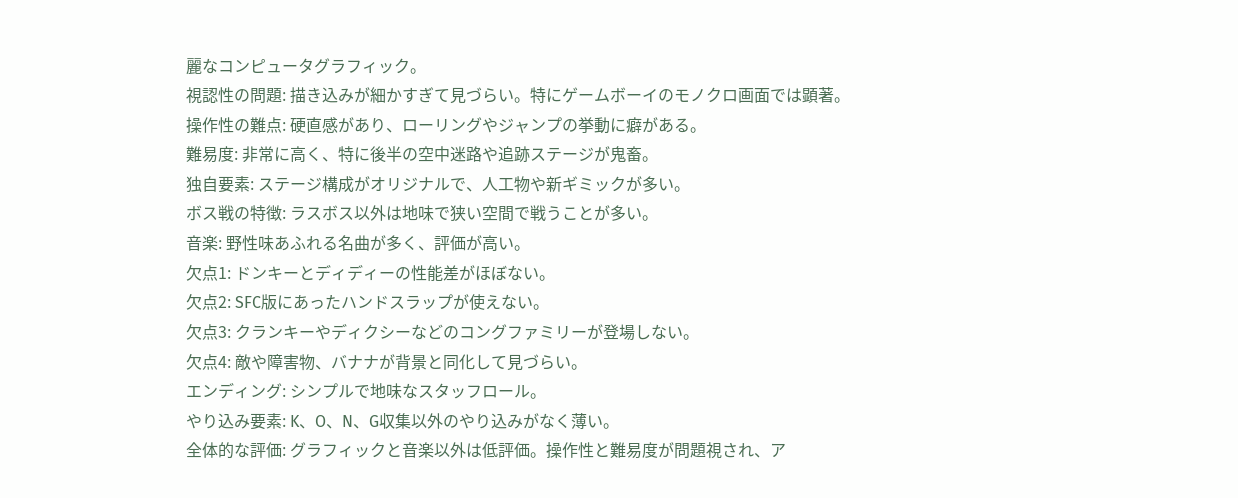麗なコンピュータグラフィック。
視認性の問題: 描き込みが細かすぎて見づらい。特にゲームボーイのモノクロ画面では顕著。
操作性の難点: 硬直感があり、ローリングやジャンプの挙動に癖がある。
難易度: 非常に高く、特に後半の空中迷路や追跡ステージが鬼畜。
独自要素: ステージ構成がオリジナルで、人工物や新ギミックが多い。
ボス戦の特徴: ラスボス以外は地味で狭い空間で戦うことが多い。
音楽: 野性味あふれる名曲が多く、評価が高い。
欠点1: ドンキーとディディーの性能差がほぼない。
欠点2: SFC版にあったハンドスラップが使えない。
欠点3: クランキーやディクシーなどのコングファミリーが登場しない。
欠点4: 敵や障害物、バナナが背景と同化して見づらい。
エンディング: シンプルで地味なスタッフロール。
やり込み要素: K、O、N、G収集以外のやり込みがなく薄い。
全体的な評価: グラフィックと音楽以外は低評価。操作性と難易度が問題視され、ア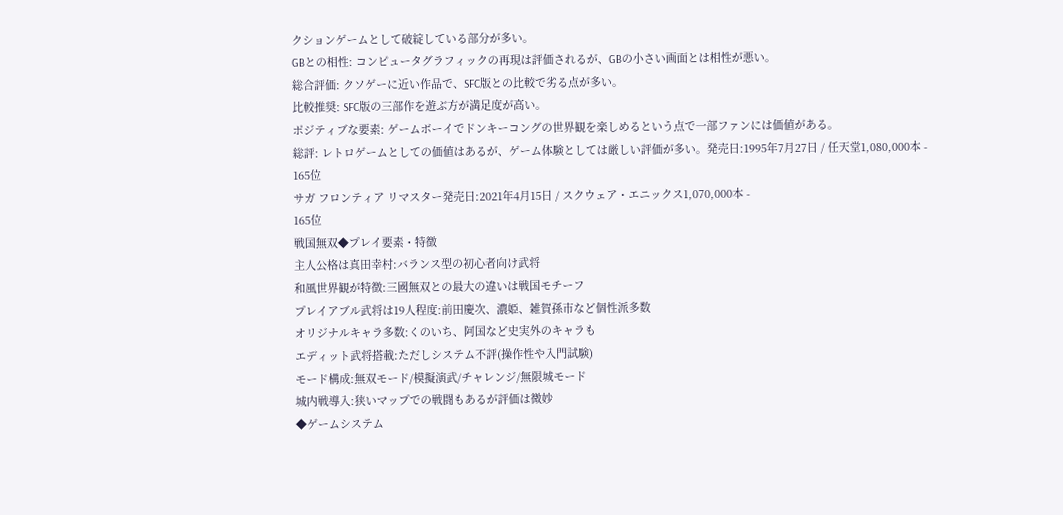クションゲームとして破綻している部分が多い。
GBとの相性: コンピュータグラフィックの再現は評価されるが、GBの小さい画面とは相性が悪い。
総合評価: クソゲーに近い作品で、SFC版との比較で劣る点が多い。
比較推奨: SFC版の三部作を遊ぶ方が満足度が高い。
ポジティブな要素: ゲームボーイでドンキーコングの世界観を楽しめるという点で一部ファンには価値がある。
総評: レトロゲームとしての価値はあるが、ゲーム体験としては厳しい評価が多い。発売日:1995年7月27日 / 任天堂1,080,000本 -
165位
サガ フロンティア リマスター発売日:2021年4月15日 / スクウェア・エニックス1,070,000本 -
165位
戦国無双◆プレイ要素・特徴
主人公格は真田幸村:バランス型の初心者向け武将
和風世界観が特徴:三國無双との最大の違いは戦国モチーフ
プレイアブル武将は19人程度:前田慶次、濃姫、雑賀孫市など個性派多数
オリジナルキャラ多数:くのいち、阿国など史実外のキャラも
エディット武将搭載:ただしシステム不評(操作性や入門試験)
モード構成:無双モード/模擬演武/チャレンジ/無限城モード
城内戦導入:狭いマップでの戦闘もあるが評価は微妙
◆ゲームシステム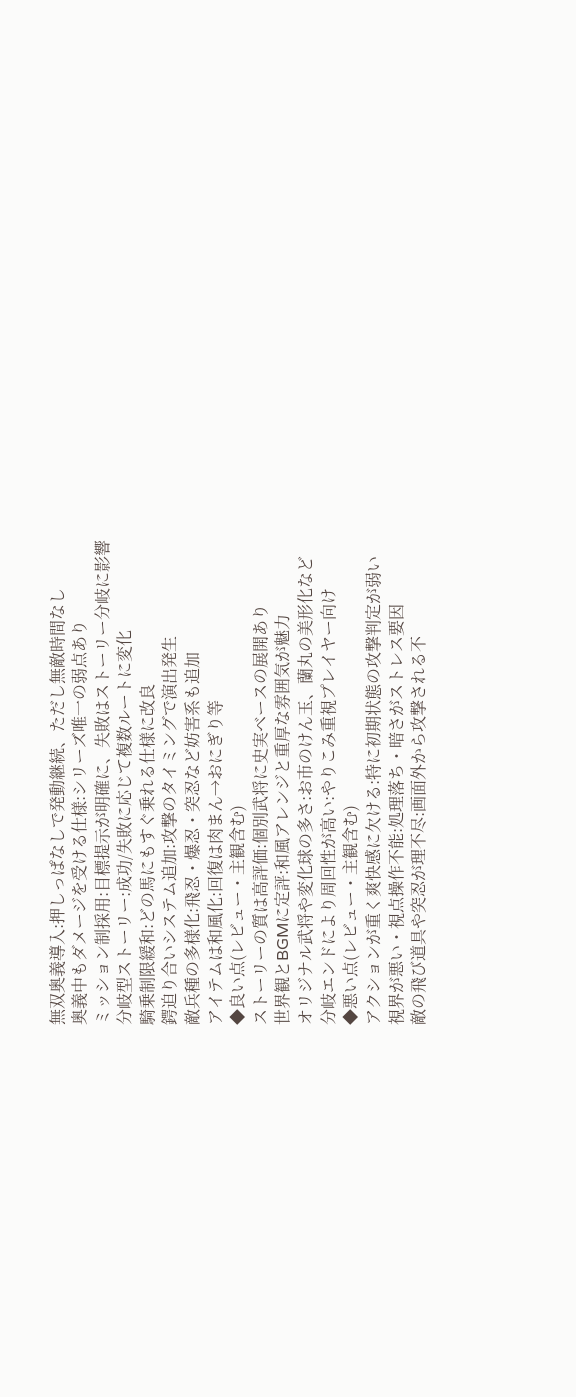無双奥義導入:押しっぱなしで発動継続、ただし無敵時間なし
奥義中もダメージを受ける仕様:シリーズ唯一の弱点あり
ミッション制採用:目標提示が明確に、失敗はストーリー分岐に影響
分岐型ストーリー:成功/失敗に応じて複数ルートに変化
騎乗制限緩和:どの馬にもすぐ乗れる仕様に改良
鍔迫り合いシステム追加:攻撃のタイミングで演出発生
敵兵種の多様化:飛忍・爆忍・突忍など妨害系も追加
アイテムは和風化:回復は肉まん→おにぎり等
◆良い点(レビュー・主観含む)
ストーリーの質は高評価:個別武将に史実ベースの展開あり
世界観とBGMに定評:和風アレンジと重厚な雰囲気が魅力
オリジナル武将や変化球の多さ:お市のけん玉、蘭丸の美形化など
分岐エンドにより周回性が高い:やりこみ重視プレイヤー向け
◆悪い点(レビュー・主観含む)
アクションが重く爽快感に欠ける:特に初期状態の攻撃判定が弱い
視界が悪い・視点操作不能:処理落ち・暗さがストレス要因
敵の飛び道具や突忍が理不尽:画面外から攻撃される不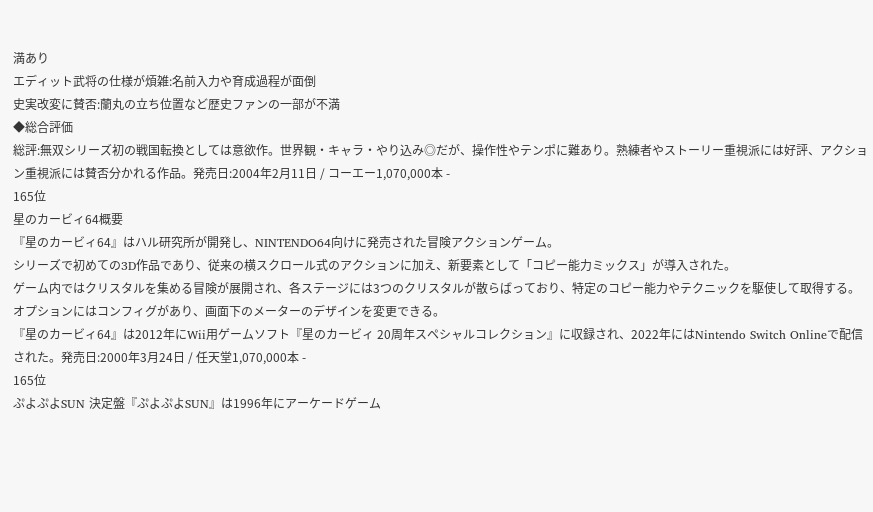満あり
エディット武将の仕様が煩雑:名前入力や育成過程が面倒
史実改変に賛否:蘭丸の立ち位置など歴史ファンの一部が不満
◆総合評価
総評:無双シリーズ初の戦国転換としては意欲作。世界観・キャラ・やり込み◎だが、操作性やテンポに難あり。熟練者やストーリー重視派には好評、アクション重視派には賛否分かれる作品。発売日:2004年2月11日 / コーエー1,070,000本 -
165位
星のカービィ64概要
『星のカービィ64』はハル研究所が開発し、NINTENDO64向けに発売された冒険アクションゲーム。
シリーズで初めての3D作品であり、従来の横スクロール式のアクションに加え、新要素として「コピー能力ミックス」が導入された。
ゲーム内ではクリスタルを集める冒険が展開され、各ステージには3つのクリスタルが散らばっており、特定のコピー能力やテクニックを駆使して取得する。
オプションにはコンフィグがあり、画面下のメーターのデザインを変更できる。
『星のカービィ64』は2012年にWii用ゲームソフト『星のカービィ 20周年スペシャルコレクション』に収録され、2022年にはNintendo Switch Onlineで配信された。発売日:2000年3月24日 / 任天堂1,070,000本 -
165位
ぷよぷよSUN 決定盤『ぷよぷよSUN』は1996年にアーケードゲーム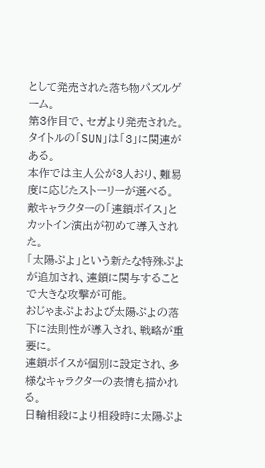として発売された落ち物パズルゲーム。
第3作目で、セガより発売された。
タイトルの「SUN」は「3」に関連がある。
本作では主人公が3人おり、難易度に応じたストーリーが選べる。
敵キャラクターの「連鎖ボイス」とカットイン演出が初めて導入された。
「太陽ぷよ」という新たな特殊ぷよが追加され、連鎖に関与することで大きな攻撃が可能。
おじゃまぷよおよび太陽ぷよの落下に法則性が導入され、戦略が重要に。
連鎖ボイスが個別に設定され、多様なキャラクターの表情も描かれる。
日輪相殺により相殺時に太陽ぷよ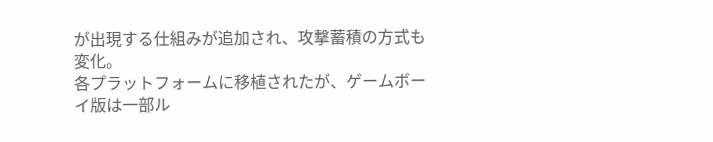が出現する仕組みが追加され、攻撃蓄積の方式も変化。
各プラットフォームに移植されたが、ゲームボーイ版は一部ル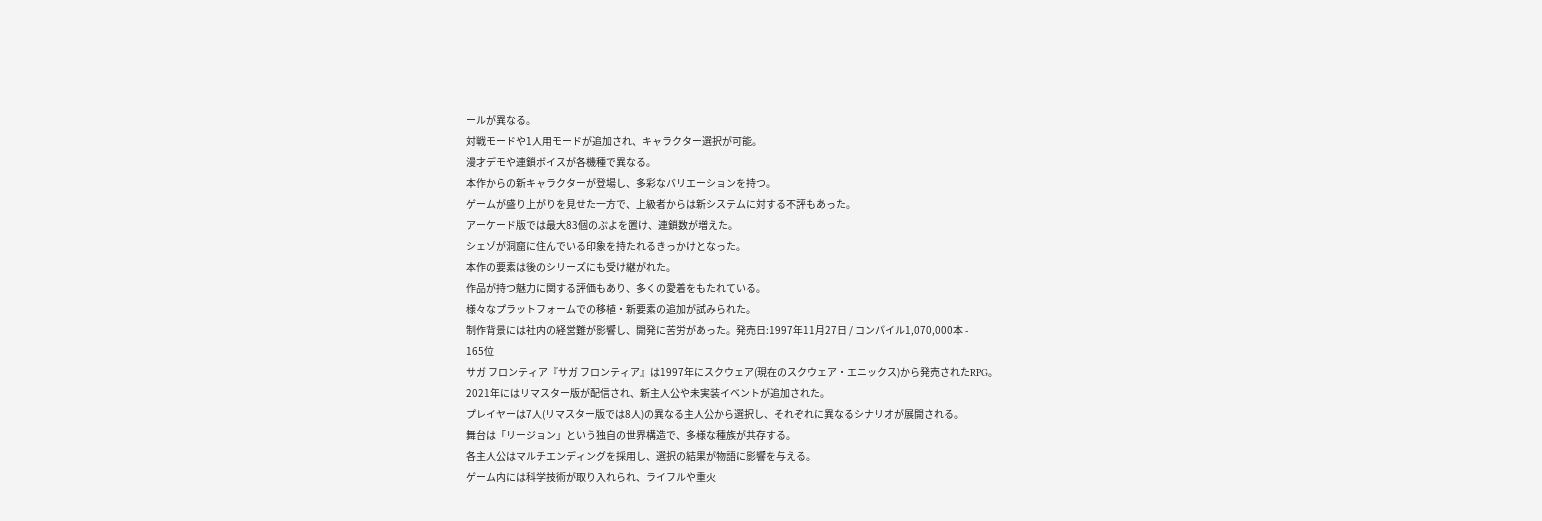ールが異なる。
対戦モードや1人用モードが追加され、キャラクター選択が可能。
漫才デモや連鎖ボイスが各機種で異なる。
本作からの新キャラクターが登場し、多彩なバリエーションを持つ。
ゲームが盛り上がりを見せた一方で、上級者からは新システムに対する不評もあった。
アーケード版では最大83個のぷよを置け、連鎖数が増えた。
シェゾが洞窟に住んでいる印象を持たれるきっかけとなった。
本作の要素は後のシリーズにも受け継がれた。
作品が持つ魅力に関する評価もあり、多くの愛着をもたれている。
様々なプラットフォームでの移植・新要素の追加が試みられた。
制作背景には社内の経営難が影響し、開発に苦労があった。発売日:1997年11月27日 / コンパイル1,070,000本 -
165位
サガ フロンティア『サガ フロンティア』は1997年にスクウェア(現在のスクウェア・エニックス)から発売されたRPG。
2021年にはリマスター版が配信され、新主人公や未実装イベントが追加された。
プレイヤーは7人(リマスター版では8人)の異なる主人公から選択し、それぞれに異なるシナリオが展開される。
舞台は「リージョン」という独自の世界構造で、多様な種族が共存する。
各主人公はマルチエンディングを採用し、選択の結果が物語に影響を与える。
ゲーム内には科学技術が取り入れられ、ライフルや重火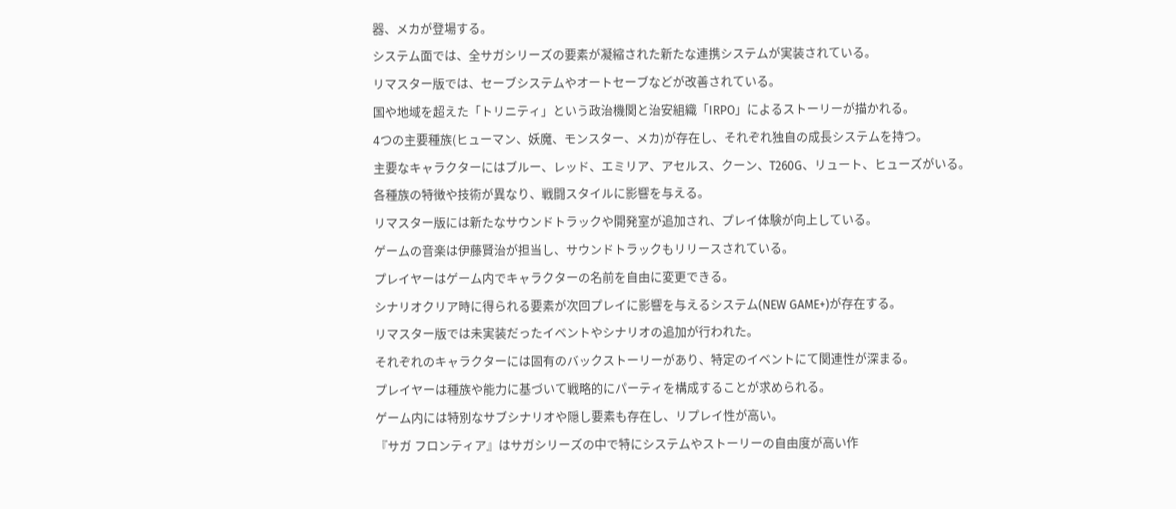器、メカが登場する。
システム面では、全サガシリーズの要素が凝縮された新たな連携システムが実装されている。
リマスター版では、セーブシステムやオートセーブなどが改善されている。
国や地域を超えた「トリニティ」という政治機関と治安組織「IRPO」によるストーリーが描かれる。
4つの主要種族(ヒューマン、妖魔、モンスター、メカ)が存在し、それぞれ独自の成長システムを持つ。
主要なキャラクターにはブルー、レッド、エミリア、アセルス、クーン、T260G、リュート、ヒューズがいる。
各種族の特徴や技術が異なり、戦闘スタイルに影響を与える。
リマスター版には新たなサウンドトラックや開発室が追加され、プレイ体験が向上している。
ゲームの音楽は伊藤賢治が担当し、サウンドトラックもリリースされている。
プレイヤーはゲーム内でキャラクターの名前を自由に変更できる。
シナリオクリア時に得られる要素が次回プレイに影響を与えるシステム(NEW GAME+)が存在する。
リマスター版では未実装だったイベントやシナリオの追加が行われた。
それぞれのキャラクターには固有のバックストーリーがあり、特定のイベントにて関連性が深まる。
プレイヤーは種族や能力に基づいて戦略的にパーティを構成することが求められる。
ゲーム内には特別なサブシナリオや隠し要素も存在し、リプレイ性が高い。
『サガ フロンティア』はサガシリーズの中で特にシステムやストーリーの自由度が高い作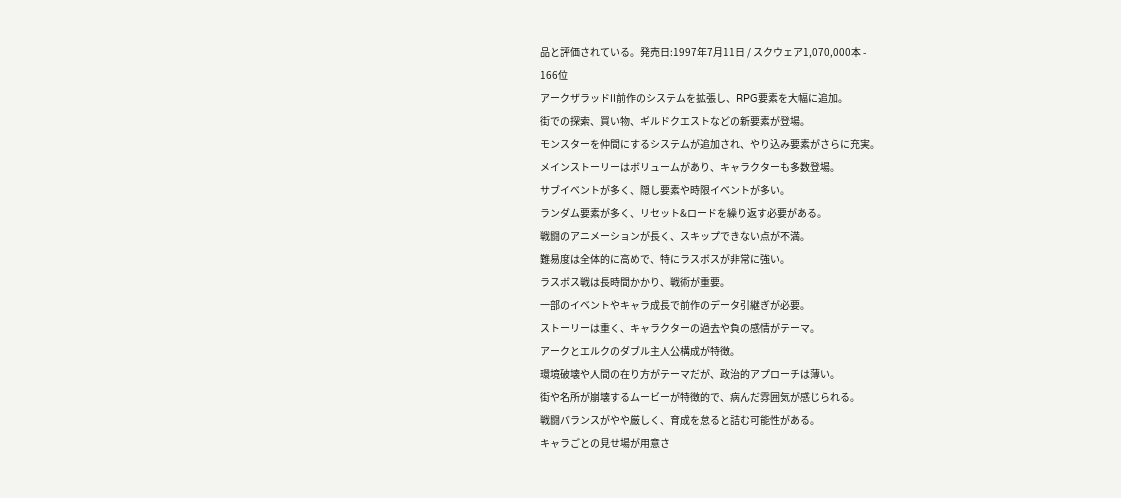品と評価されている。発売日:1997年7月11日 / スクウェア1,070,000本 -
166位
アークザラッドII前作のシステムを拡張し、RPG要素を大幅に追加。
街での探索、買い物、ギルドクエストなどの新要素が登場。
モンスターを仲間にするシステムが追加され、やり込み要素がさらに充実。
メインストーリーはボリュームがあり、キャラクターも多数登場。
サブイベントが多く、隠し要素や時限イベントが多い。
ランダム要素が多く、リセット&ロードを繰り返す必要がある。
戦闘のアニメーションが長く、スキップできない点が不満。
難易度は全体的に高めで、特にラスボスが非常に強い。
ラスボス戦は長時間かかり、戦術が重要。
一部のイベントやキャラ成長で前作のデータ引継ぎが必要。
ストーリーは重く、キャラクターの過去や負の感情がテーマ。
アークとエルクのダブル主人公構成が特徴。
環境破壊や人間の在り方がテーマだが、政治的アプローチは薄い。
街や名所が崩壊するムービーが特徴的で、病んだ雰囲気が感じられる。
戦闘バランスがやや厳しく、育成を怠ると詰む可能性がある。
キャラごとの見せ場が用意さ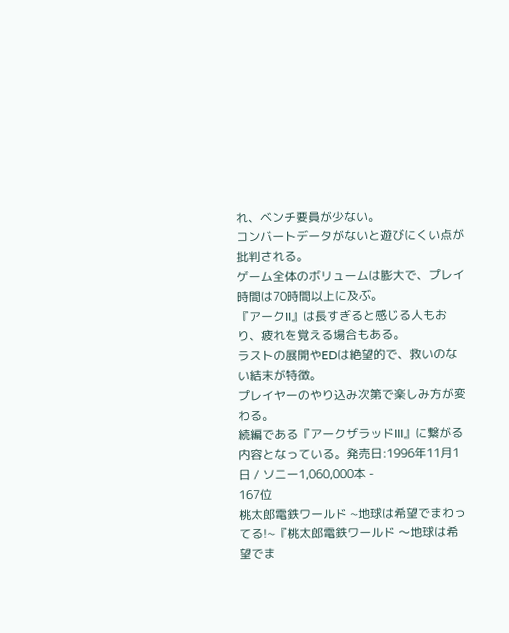れ、ベンチ要員が少ない。
コンバートデータがないと遊びにくい点が批判される。
ゲーム全体のボリュームは膨大で、プレイ時間は70時間以上に及ぶ。
『アークII』は長すぎると感じる人もおり、疲れを覚える場合もある。
ラストの展開やEDは絶望的で、救いのない結末が特徴。
プレイヤーのやり込み次第で楽しみ方が変わる。
続編である『アークザラッドIII』に繋がる内容となっている。発売日:1996年11月1日 / ソニー1,060,000本 -
167位
桃太郎電鉄ワールド ~地球は希望でまわってる!~『桃太郎電鉄ワールド 〜地球は希望でま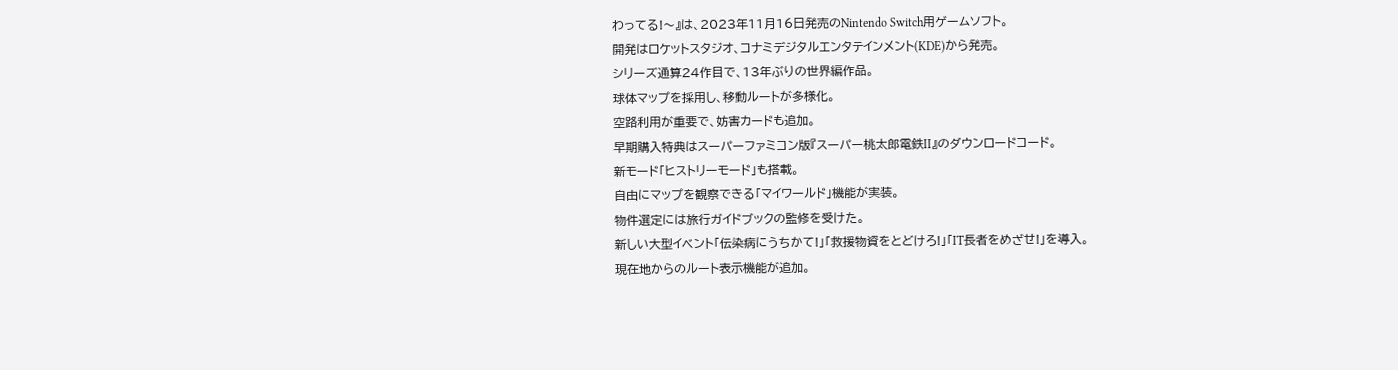わってる!〜』は、2023年11月16日発売のNintendo Switch用ゲームソフト。
開発はロケットスタジオ、コナミデジタルエンタテインメント(KDE)から発売。
シリーズ通算24作目で、13年ぶりの世界編作品。
球体マップを採用し、移動ルートが多様化。
空路利用が重要で、妨害カードも追加。
早期購入特典はスーパーファミコン版『スーパー桃太郎電鉄II』のダウンロードコード。
新モード「ヒストリーモード」も搭載。
自由にマップを観察できる「マイワールド」機能が実装。
物件選定には旅行ガイドブックの監修を受けた。
新しい大型イベント「伝染病にうちかて!」「救援物資をとどけろ!」「IT長者をめざせ!」を導入。
現在地からのルート表示機能が追加。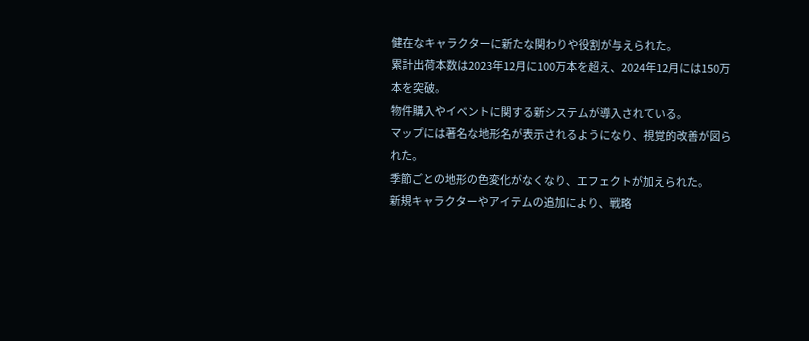健在なキャラクターに新たな関わりや役割が与えられた。
累計出荷本数は2023年12月に100万本を超え、2024年12月には150万本を突破。
物件購入やイベントに関する新システムが導入されている。
マップには著名な地形名が表示されるようになり、視覚的改善が図られた。
季節ごとの地形の色変化がなくなり、エフェクトが加えられた。
新規キャラクターやアイテムの追加により、戦略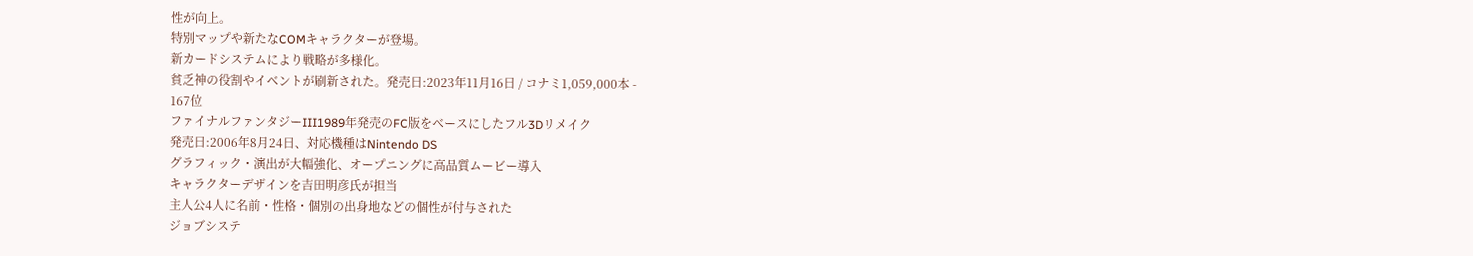性が向上。
特別マップや新たなCOMキャラクターが登場。
新カードシステムにより戦略が多様化。
貧乏神の役割やイベントが刷新された。発売日:2023年11月16日 / コナミ1,059,000本 -
167位
ファイナルファンタジーIII1989年発売のFC版をベースにしたフル3Dリメイク
発売日:2006年8月24日、対応機種はNintendo DS
グラフィック・演出が大幅強化、オープニングに高品質ムービー導入
キャラクターデザインを吉田明彦氏が担当
主人公4人に名前・性格・個別の出身地などの個性が付与された
ジョブシステ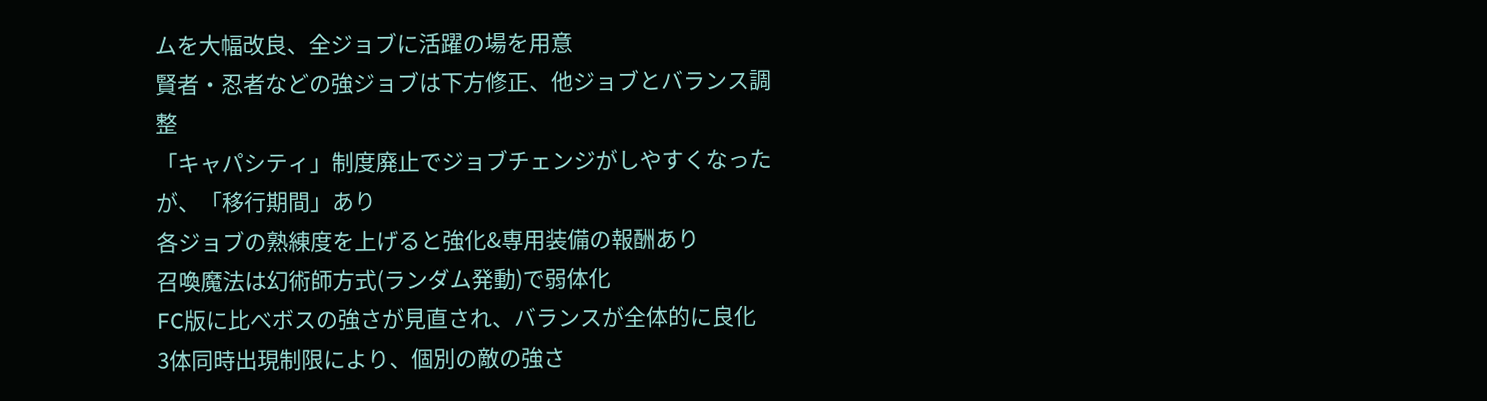ムを大幅改良、全ジョブに活躍の場を用意
賢者・忍者などの強ジョブは下方修正、他ジョブとバランス調整
「キャパシティ」制度廃止でジョブチェンジがしやすくなったが、「移行期間」あり
各ジョブの熟練度を上げると強化&専用装備の報酬あり
召喚魔法は幻術師方式(ランダム発動)で弱体化
FC版に比べボスの強さが見直され、バランスが全体的に良化
3体同時出現制限により、個別の敵の強さ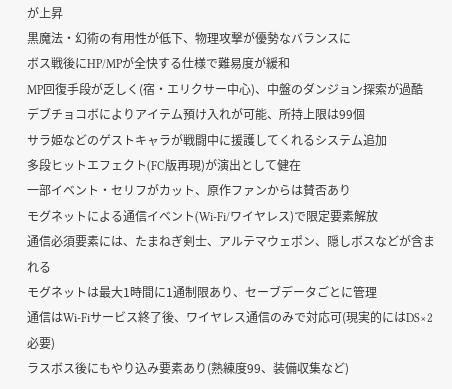が上昇
黒魔法・幻術の有用性が低下、物理攻撃が優勢なバランスに
ボス戦後にHP/MPが全快する仕様で難易度が緩和
MP回復手段が乏しく(宿・エリクサー中心)、中盤のダンジョン探索が過酷
デブチョコボによりアイテム預け入れが可能、所持上限は99個
サラ姫などのゲストキャラが戦闘中に援護してくれるシステム追加
多段ヒットエフェクト(FC版再現)が演出として健在
一部イベント・セリフがカット、原作ファンからは賛否あり
モグネットによる通信イベント(Wi-Fi/ワイヤレス)で限定要素解放
通信必須要素には、たまねぎ剣士、アルテマウェポン、隠しボスなどが含まれる
モグネットは最大1時間に1通制限あり、セーブデータごとに管理
通信はWi-Fiサービス終了後、ワイヤレス通信のみで対応可(現実的にはDS×2必要)
ラスボス後にもやり込み要素あり(熟練度99、装備収集など)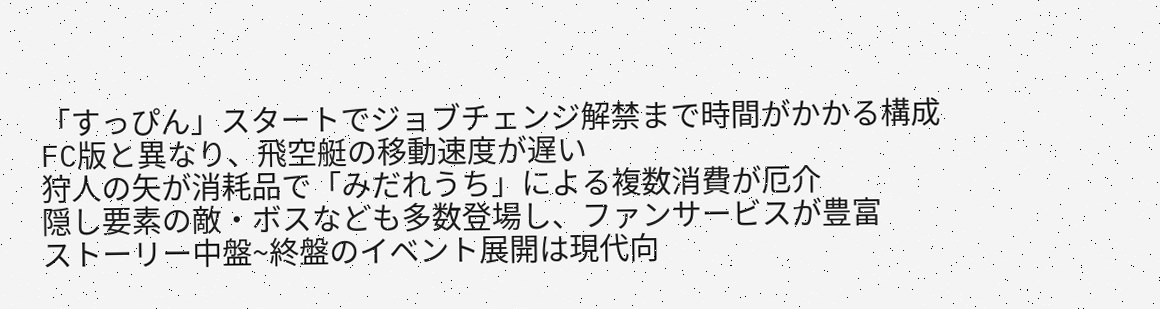「すっぴん」スタートでジョブチェンジ解禁まで時間がかかる構成
FC版と異なり、飛空艇の移動速度が遅い
狩人の矢が消耗品で「みだれうち」による複数消費が厄介
隠し要素の敵・ボスなども多数登場し、ファンサービスが豊富
ストーリー中盤~終盤のイベント展開は現代向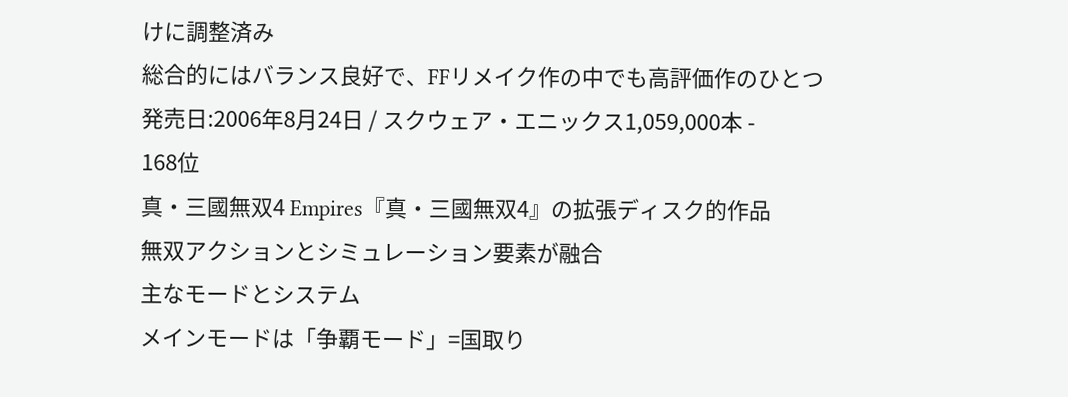けに調整済み
総合的にはバランス良好で、FFリメイク作の中でも高評価作のひとつ発売日:2006年8月24日 / スクウェア・エニックス1,059,000本 -
168位
真・三國無双4 Empires『真・三國無双4』の拡張ディスク的作品
無双アクションとシミュレーション要素が融合
主なモードとシステム
メインモードは「争覇モード」=国取り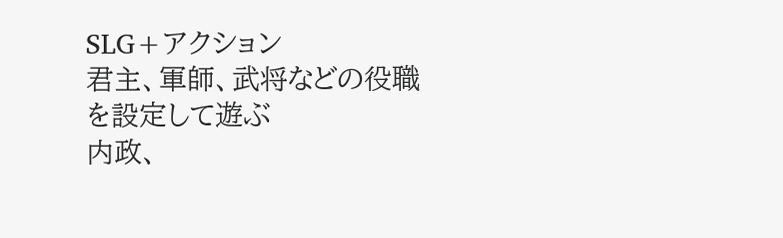SLG+アクション
君主、軍師、武将などの役職を設定して遊ぶ
内政、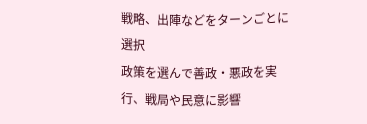戦略、出陣などをターンごとに選択
政策を選んで善政・悪政を実行、戦局や民意に影響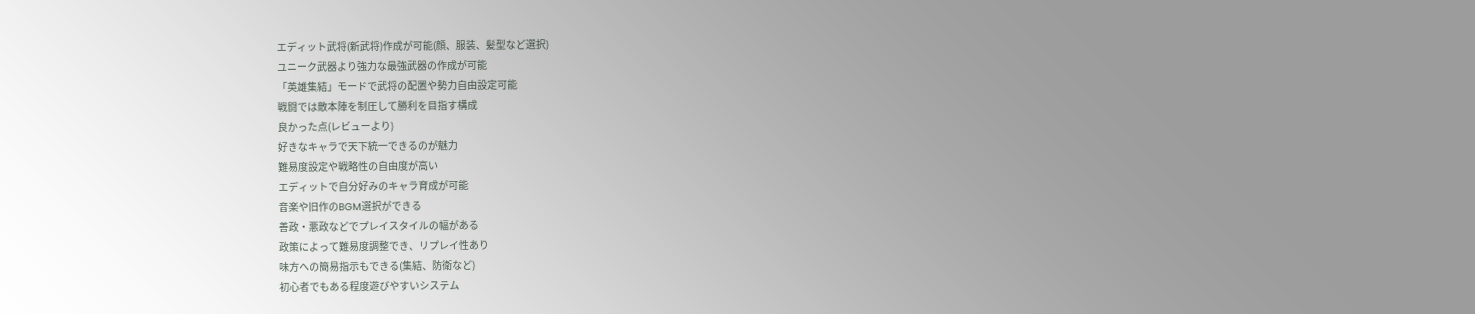エディット武将(新武将)作成が可能(顔、服装、髪型など選択)
ユニーク武器より強力な最強武器の作成が可能
「英雄集結」モードで武将の配置や勢力自由設定可能
戦闘では敵本陣を制圧して勝利を目指す構成
良かった点(レビューより)
好きなキャラで天下統一できるのが魅力
難易度設定や戦略性の自由度が高い
エディットで自分好みのキャラ育成が可能
音楽や旧作のBGM選択ができる
善政・悪政などでプレイスタイルの幅がある
政策によって難易度調整でき、リプレイ性あり
味方への簡易指示もできる(集結、防衛など)
初心者でもある程度遊びやすいシステム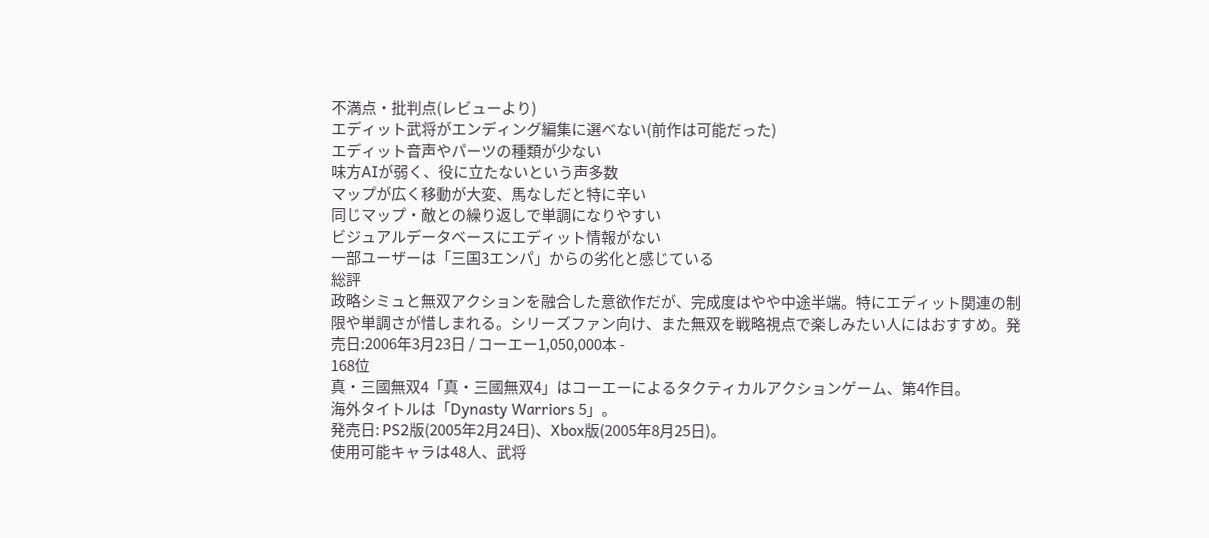不満点・批判点(レビューより)
エディット武将がエンディング編集に選べない(前作は可能だった)
エディット音声やパーツの種類が少ない
味方AIが弱く、役に立たないという声多数
マップが広く移動が大変、馬なしだと特に辛い
同じマップ・敵との繰り返しで単調になりやすい
ビジュアルデータベースにエディット情報がない
一部ユーザーは「三国3エンパ」からの劣化と感じている
総評
政略シミュと無双アクションを融合した意欲作だが、完成度はやや中途半端。特にエディット関連の制限や単調さが惜しまれる。シリーズファン向け、また無双を戦略視点で楽しみたい人にはおすすめ。発売日:2006年3月23日 / コーエー1,050,000本 -
168位
真・三國無双4「真・三國無双4」はコーエーによるタクティカルアクションゲーム、第4作目。
海外タイトルは「Dynasty Warriors 5」。
発売日: PS2版(2005年2月24日)、Xbox版(2005年8月25日)。
使用可能キャラは48人、武将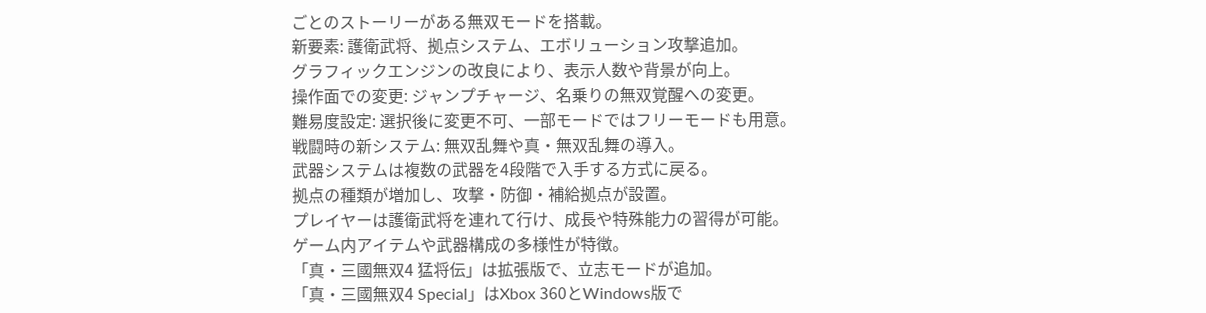ごとのストーリーがある無双モードを搭載。
新要素: 護衛武将、拠点システム、エボリューション攻撃追加。
グラフィックエンジンの改良により、表示人数や背景が向上。
操作面での変更: ジャンプチャージ、名乗りの無双覚醒への変更。
難易度設定: 選択後に変更不可、一部モードではフリーモードも用意。
戦闘時の新システム: 無双乱舞や真・無双乱舞の導入。
武器システムは複数の武器を4段階で入手する方式に戻る。
拠点の種類が増加し、攻撃・防御・補給拠点が設置。
プレイヤーは護衛武将を連れて行け、成長や特殊能力の習得が可能。
ゲーム内アイテムや武器構成の多様性が特徴。
「真・三國無双4 猛将伝」は拡張版で、立志モードが追加。
「真・三國無双4 Special」はXbox 360とWindows版で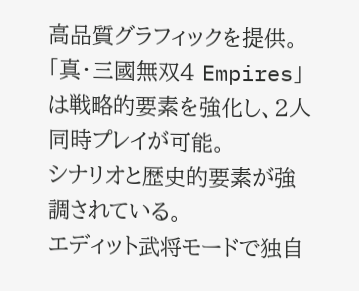高品質グラフィックを提供。
「真・三國無双4 Empires」は戦略的要素を強化し、2人同時プレイが可能。
シナリオと歴史的要素が強調されている。
エディット武将モードで独自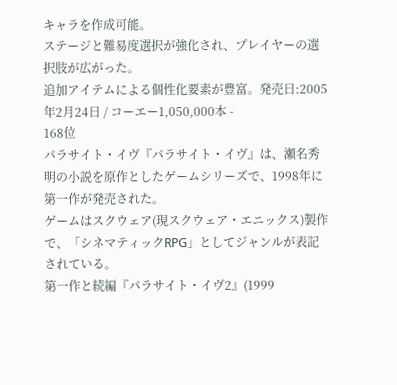キャラを作成可能。
ステージと難易度選択が強化され、プレイヤーの選択肢が広がった。
追加アイテムによる個性化要素が豊富。発売日:2005年2月24日 / コーエー1,050,000本 -
168位
パラサイト・イヴ『パラサイト・イヴ』は、瀬名秀明の小説を原作としたゲームシリーズで、1998年に第一作が発売された。
ゲームはスクウェア(現スクウェア・エニックス)製作で、「シネマティックRPG」としてジャンルが表記されている。
第一作と続編『パラサイト・イヴ2』(1999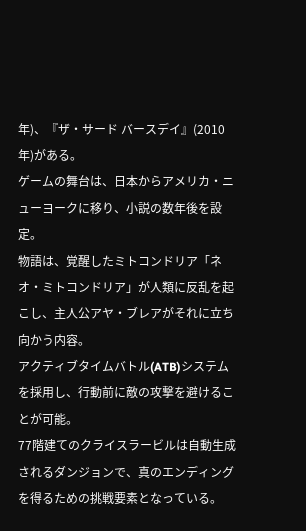年)、『ザ・サード バースデイ』(2010年)がある。
ゲームの舞台は、日本からアメリカ・ニューヨークに移り、小説の数年後を設定。
物語は、覚醒したミトコンドリア「ネオ・ミトコンドリア」が人類に反乱を起こし、主人公アヤ・ブレアがそれに立ち向かう内容。
アクティブタイムバトル(ATB)システムを採用し、行動前に敵の攻撃を避けることが可能。
77階建てのクライスラービルは自動生成されるダンジョンで、真のエンディングを得るための挑戦要素となっている。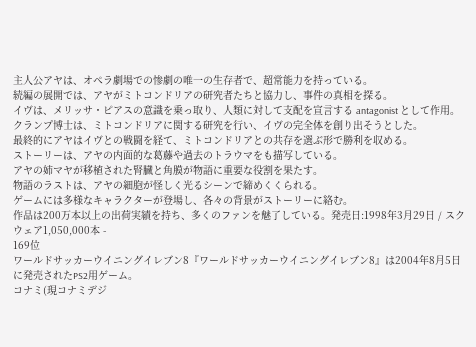主人公アヤは、オペラ劇場での惨劇の唯一の生存者で、超常能力を持っている。
続編の展開では、アヤがミトコンドリアの研究者たちと協力し、事件の真相を探る。
イヴは、メリッサ・ピアスの意識を乗っ取り、人類に対して支配を宣言する antagonist として作用。
クランプ博士は、ミトコンドリアに関する研究を行い、イヴの完全体を創り出そうとした。
最終的にアヤはイヴとの戦闘を経て、ミトコンドリアとの共存を選ぶ形で勝利を収める。
ストーリーは、アヤの内面的な葛藤や過去のトラウマをも描写している。
アヤの姉マヤが移植された腎臓と角膜が物語に重要な役割を果たす。
物語のラストは、アヤの細胞が怪しく光るシーンで締めくくられる。
ゲームには多様なキャラクターが登場し、各々の背景がストーリーに絡む。
作品は200万本以上の出荷実績を持ち、多くのファンを魅了している。発売日:1998年3月29日 / スクウェア1,050,000本 -
169位
ワールドサッカーウイニングイレブン8『ワールドサッカーウイニングイレブン8』は2004年8月5日に発売されたPS2用ゲーム。
コナミ(現コナミデジ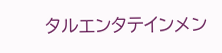タルエンタテインメン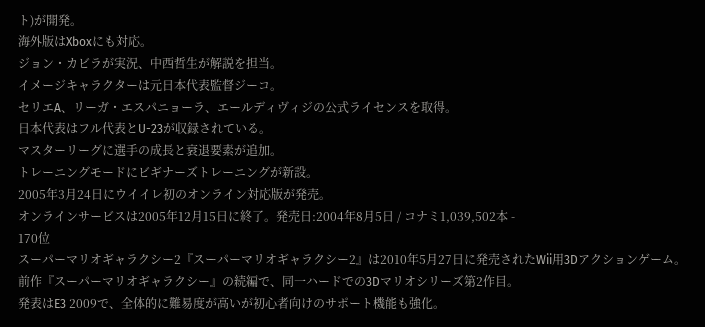ト)が開発。
海外版はXboxにも対応。
ジョン・カビラが実況、中西哲生が解説を担当。
イメージキャラクターは元日本代表監督ジーコ。
セリエA、リーガ・エスパニョーラ、エールディヴィジの公式ライセンスを取得。
日本代表はフル代表とU-23が収録されている。
マスターリーグに選手の成長と衰退要素が追加。
トレーニングモードにビギナーズトレーニングが新設。
2005年3月24日にウイイレ初のオンライン対応版が発売。
オンラインサービスは2005年12月15日に終了。発売日:2004年8月5日 / コナミ1,039,502本 -
170位
スーパーマリオギャラクシー2『スーパーマリオギャラクシー2』は2010年5月27日に発売されたWii用3Dアクションゲーム。
前作『スーパーマリオギャラクシー』の続編で、同一ハードでの3Dマリオシリーズ第2作目。
発表はE3 2009で、全体的に難易度が高いが初心者向けのサポート機能も強化。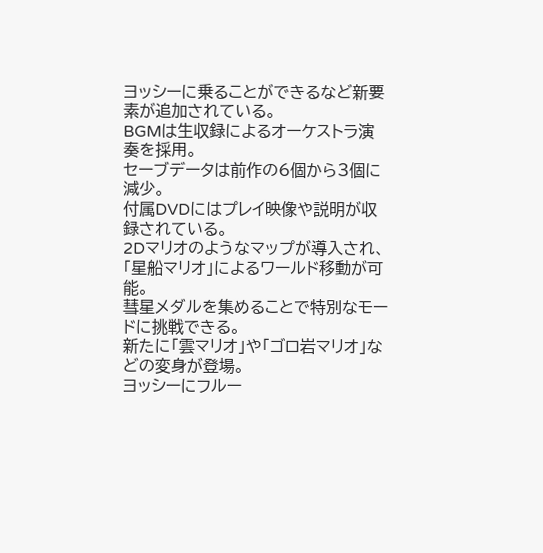ヨッシーに乗ることができるなど新要素が追加されている。
BGMは生収録によるオーケストラ演奏を採用。
セーブデータは前作の6個から3個に減少。
付属DVDにはプレイ映像や説明が収録されている。
2Dマリオのようなマップが導入され、「星船マリオ」によるワールド移動が可能。
彗星メダルを集めることで特別なモードに挑戦できる。
新たに「雲マリオ」や「ゴロ岩マリオ」などの変身が登場。
ヨッシーにフルー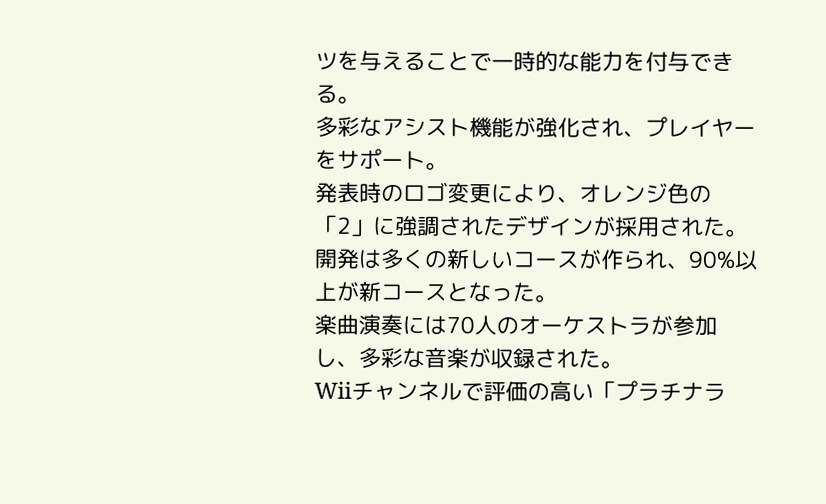ツを与えることで一時的な能力を付与できる。
多彩なアシスト機能が強化され、プレイヤーをサポート。
発表時のロゴ変更により、オレンジ色の「2」に強調されたデザインが採用された。
開発は多くの新しいコースが作られ、90%以上が新コースとなった。
楽曲演奏には70人のオーケストラが参加し、多彩な音楽が収録された。
Wiiチャンネルで評価の高い「プラチナラ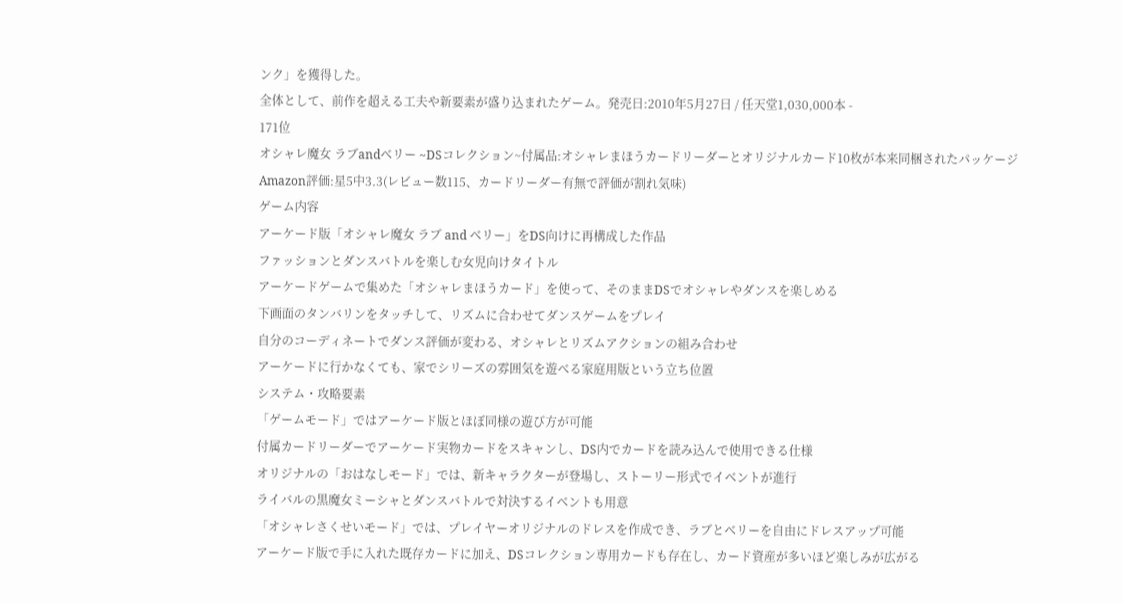ンク」を獲得した。
全体として、前作を超える工夫や新要素が盛り込まれたゲーム。発売日:2010年5月27日 / 任天堂1,030,000本 -
171位
オシャレ魔女 ラブandベリー ~DSコレクション~付属品:オシャレまほうカードリーダーとオリジナルカード10枚が本来同梱されたパッケージ
Amazon評価:星5中3.3(レビュー数115、カードリーダー有無で評価が割れ気味)
ゲーム内容
アーケード版「オシャレ魔女 ラブ and ベリー」をDS向けに再構成した作品
ファッションとダンスバトルを楽しむ女児向けタイトル
アーケードゲームで集めた「オシャレまほうカード」を使って、そのままDSでオシャレやダンスを楽しめる
下画面のタンバリンをタッチして、リズムに合わせてダンスゲームをプレイ
自分のコーディネートでダンス評価が変わる、オシャレとリズムアクションの組み合わせ
アーケードに行かなくても、家でシリーズの雰囲気を遊べる家庭用版という立ち位置
システム・攻略要素
「ゲームモード」ではアーケード版とほぼ同様の遊び方が可能
付属カードリーダーでアーケード実物カードをスキャンし、DS内でカードを読み込んで使用できる仕様
オリジナルの「おはなしモード」では、新キャラクターが登場し、ストーリー形式でイベントが進行
ライバルの黒魔女ミーシャとダンスバトルで対決するイベントも用意
「オシャレさくせいモード」では、プレイヤーオリジナルのドレスを作成でき、ラブとベリーを自由にドレスアップ可能
アーケード版で手に入れた既存カードに加え、DSコレクション専用カードも存在し、カード資産が多いほど楽しみが広がる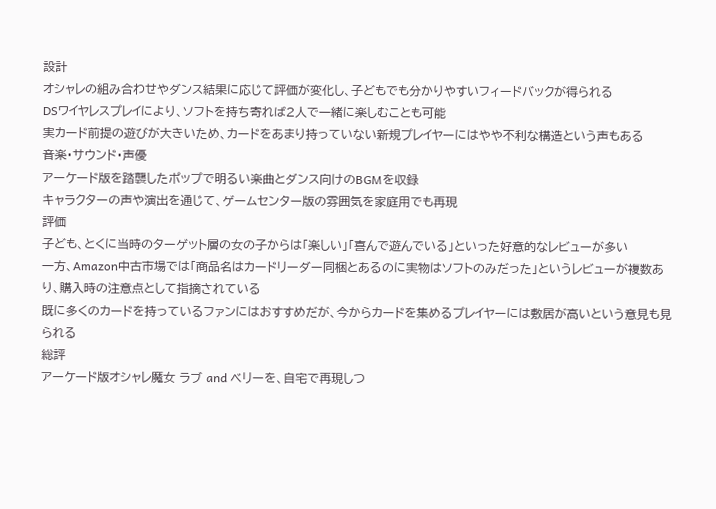設計
オシャレの組み合わせやダンス結果に応じて評価が変化し、子どもでも分かりやすいフィードバックが得られる
DSワイヤレスプレイにより、ソフトを持ち寄れば2人で一緒に楽しむことも可能
実カード前提の遊びが大きいため、カードをあまり持っていない新規プレイヤーにはやや不利な構造という声もある
音楽・サウンド・声優
アーケード版を踏襲したポップで明るい楽曲とダンス向けのBGMを収録
キャラクターの声や演出を通じて、ゲームセンター版の雰囲気を家庭用でも再現
評価
子ども、とくに当時のターゲット層の女の子からは「楽しい」「喜んで遊んでいる」といった好意的なレビューが多い
一方、Amazon中古市場では「商品名はカードリーダー同梱とあるのに実物はソフトのみだった」というレビューが複数あり、購入時の注意点として指摘されている
既に多くのカードを持っているファンにはおすすめだが、今からカードを集めるプレイヤーには敷居が高いという意見も見られる
総評
アーケード版オシャレ魔女 ラブ and ベリーを、自宅で再現しつ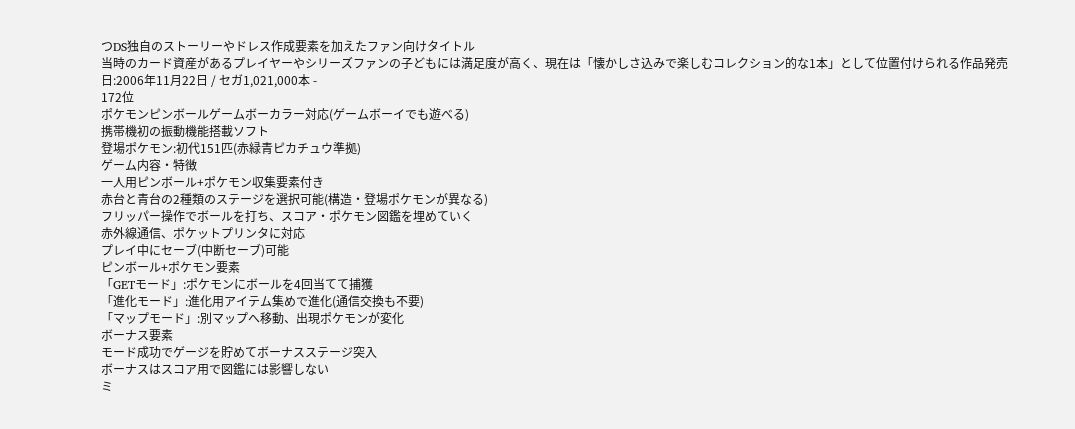つDS独自のストーリーやドレス作成要素を加えたファン向けタイトル
当時のカード資産があるプレイヤーやシリーズファンの子どもには満足度が高く、現在は「懐かしさ込みで楽しむコレクション的な1本」として位置付けられる作品発売日:2006年11月22日 / セガ1,021,000本 -
172位
ポケモンピンボールゲームボーカラー対応(ゲームボーイでも遊べる)
携帯機初の振動機能搭載ソフト
登場ポケモン:初代151匹(赤緑青ピカチュウ準拠)
ゲーム内容・特徴
一人用ピンボール+ポケモン収集要素付き
赤台と青台の2種類のステージを選択可能(構造・登場ポケモンが異なる)
フリッパー操作でボールを打ち、スコア・ポケモン図鑑を埋めていく
赤外線通信、ポケットプリンタに対応
プレイ中にセーブ(中断セーブ)可能
ピンボール+ポケモン要素
「GETモード」:ポケモンにボールを4回当てて捕獲
「進化モード」:進化用アイテム集めで進化(通信交換も不要)
「マップモード」:別マップへ移動、出現ポケモンが変化
ボーナス要素
モード成功でゲージを貯めてボーナスステージ突入
ボーナスはスコア用で図鑑には影響しない
ミ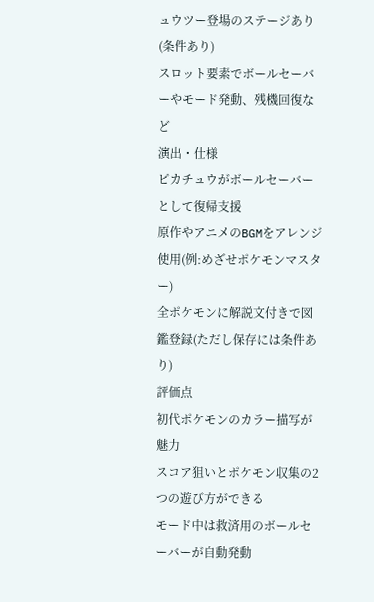ュウツー登場のステージあり(条件あり)
スロット要素でボールセーバーやモード発動、残機回復など
演出・仕様
ピカチュウがボールセーバーとして復帰支援
原作やアニメのBGMをアレンジ使用(例:めざせポケモンマスター)
全ポケモンに解説文付きで図鑑登録(ただし保存には条件あり)
評価点
初代ポケモンのカラー描写が魅力
スコア狙いとポケモン収集の2つの遊び方ができる
モード中は救済用のボールセーバーが自動発動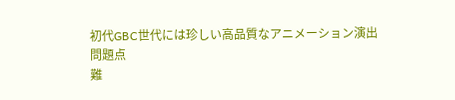初代GBC世代には珍しい高品質なアニメーション演出
問題点
難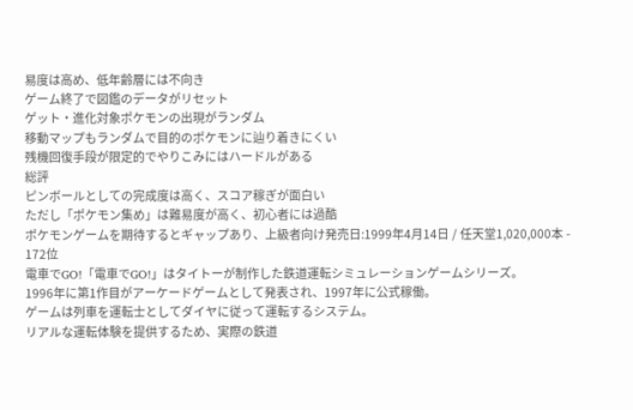易度は高め、低年齢層には不向き
ゲーム終了で図鑑のデータがリセット
ゲット・進化対象ポケモンの出現がランダム
移動マップもランダムで目的のポケモンに辿り着きにくい
残機回復手段が限定的でやりこみにはハードルがある
総評
ピンボールとしての完成度は高く、スコア稼ぎが面白い
ただし「ポケモン集め」は難易度が高く、初心者には過酷
ポケモンゲームを期待するとギャップあり、上級者向け発売日:1999年4月14日 / 任天堂1,020,000本 -
172位
電車でGO!「電車でGO!」はタイトーが制作した鉄道運転シミュレーションゲームシリーズ。
1996年に第1作目がアーケードゲームとして発表され、1997年に公式稼働。
ゲームは列車を運転士としてダイヤに従って運転するシステム。
リアルな運転体験を提供するため、実際の鉄道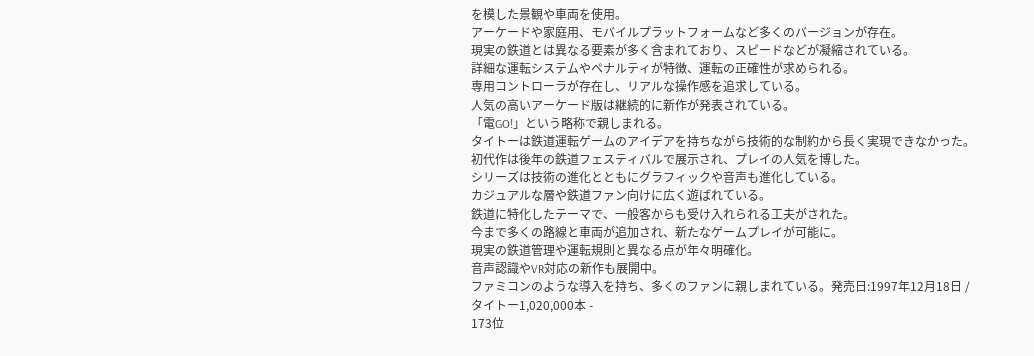を模した景観や車両を使用。
アーケードや家庭用、モバイルプラットフォームなど多くのバージョンが存在。
現実の鉄道とは異なる要素が多く含まれており、スピードなどが凝縮されている。
詳細な運転システムやペナルティが特徴、運転の正確性が求められる。
専用コントローラが存在し、リアルな操作感を追求している。
人気の高いアーケード版は継続的に新作が発表されている。
「電GO!」という略称で親しまれる。
タイトーは鉄道運転ゲームのアイデアを持ちながら技術的な制約から長く実現できなかった。
初代作は後年の鉄道フェスティバルで展示され、プレイの人気を博した。
シリーズは技術の進化とともにグラフィックや音声も進化している。
カジュアルな層や鉄道ファン向けに広く遊ばれている。
鉄道に特化したテーマで、一般客からも受け入れられる工夫がされた。
今まで多くの路線と車両が追加され、新たなゲームプレイが可能に。
現実の鉄道管理や運転規則と異なる点が年々明確化。
音声認識やVR対応の新作も展開中。
ファミコンのような導入を持ち、多くのファンに親しまれている。発売日:1997年12月18日 / タイトー1,020,000本 -
173位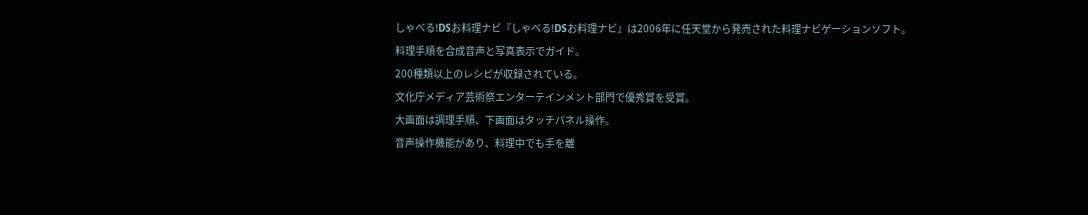しゃべる!DSお料理ナビ『しゃべる!DSお料理ナビ』は2006年に任天堂から発売された料理ナビゲーションソフト。
料理手順を合成音声と写真表示でガイド。
200種類以上のレシピが収録されている。
文化庁メディア芸術祭エンターテインメント部門で優秀賞を受賞。
大画面は調理手順、下画面はタッチパネル操作。
音声操作機能があり、料理中でも手を離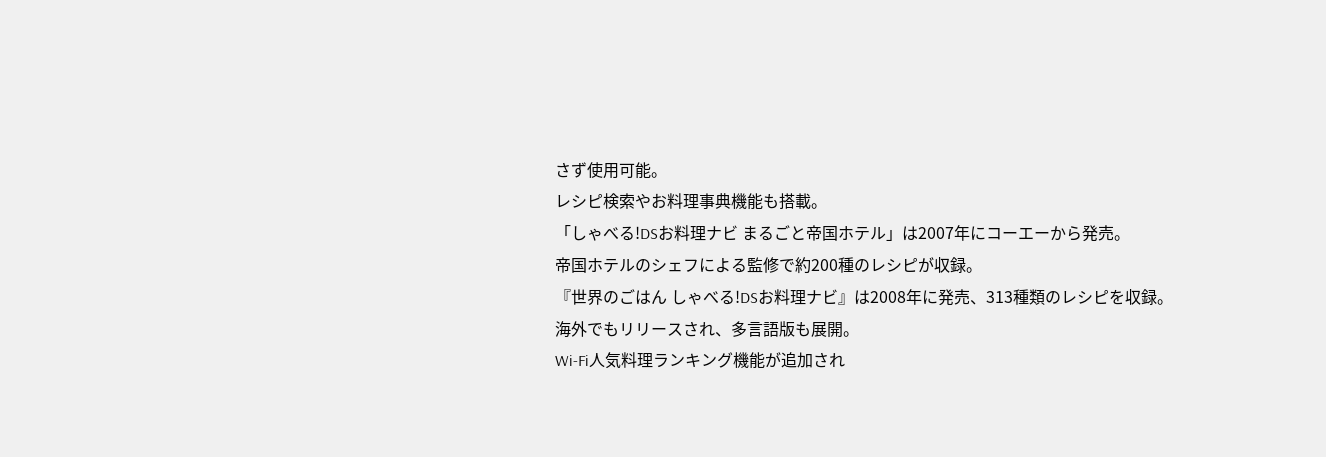さず使用可能。
レシピ検索やお料理事典機能も搭載。
「しゃべる!DSお料理ナビ まるごと帝国ホテル」は2007年にコーエーから発売。
帝国ホテルのシェフによる監修で約200種のレシピが収録。
『世界のごはん しゃべる!DSお料理ナビ』は2008年に発売、313種類のレシピを収録。
海外でもリリースされ、多言語版も展開。
Wi-Fi人気料理ランキング機能が追加され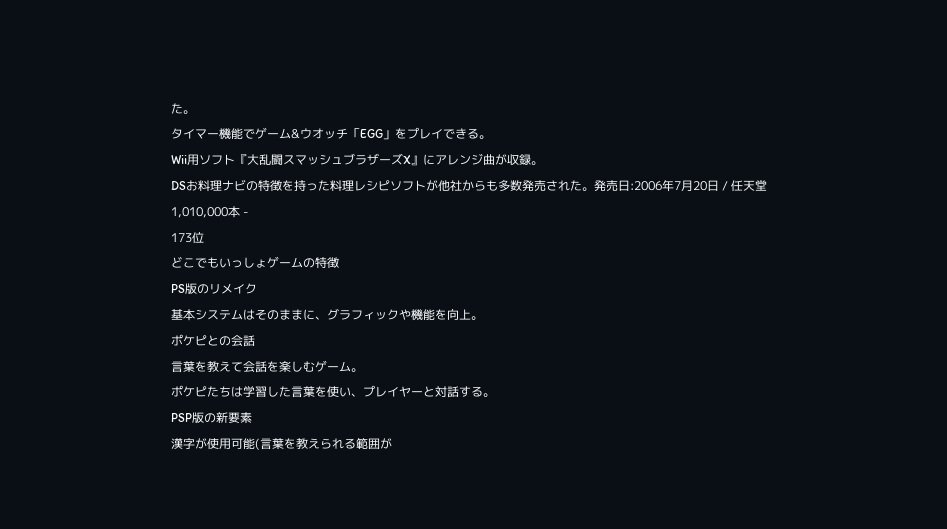た。
タイマー機能でゲーム&ウオッチ「EGG」をプレイできる。
Wii用ソフト『大乱闘スマッシュブラザーズX』にアレンジ曲が収録。
DSお料理ナビの特徴を持った料理レシピソフトが他社からも多数発売された。発売日:2006年7月20日 / 任天堂1,010,000本 -
173位
どこでもいっしょゲームの特徴
PS版のリメイク
基本システムはそのままに、グラフィックや機能を向上。
ポケピとの会話
言葉を教えて会話を楽しむゲーム。
ポケピたちは学習した言葉を使い、プレイヤーと対話する。
PSP版の新要素
漢字が使用可能(言葉を教えられる範囲が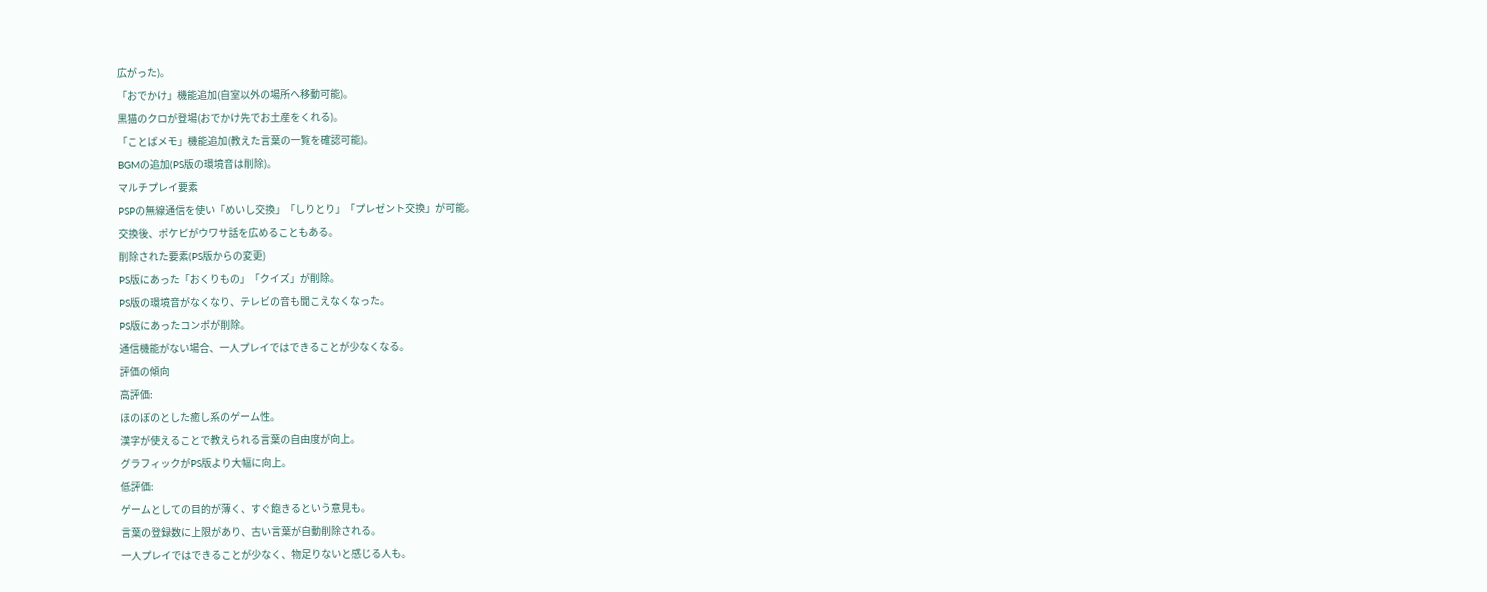広がった)。
「おでかけ」機能追加(自室以外の場所へ移動可能)。
黒猫のクロが登場(おでかけ先でお土産をくれる)。
「ことばメモ」機能追加(教えた言葉の一覧を確認可能)。
BGMの追加(PS版の環境音は削除)。
マルチプレイ要素
PSPの無線通信を使い「めいし交換」「しりとり」「プレゼント交換」が可能。
交換後、ポケピがウワサ話を広めることもある。
削除された要素(PS版からの変更)
PS版にあった「おくりもの」「クイズ」が削除。
PS版の環境音がなくなり、テレビの音も聞こえなくなった。
PS版にあったコンポが削除。
通信機能がない場合、一人プレイではできることが少なくなる。
評価の傾向
高評価:
ほのぼのとした癒し系のゲーム性。
漢字が使えることで教えられる言葉の自由度が向上。
グラフィックがPS版より大幅に向上。
低評価:
ゲームとしての目的が薄く、すぐ飽きるという意見も。
言葉の登録数に上限があり、古い言葉が自動削除される。
一人プレイではできることが少なく、物足りないと感じる人も。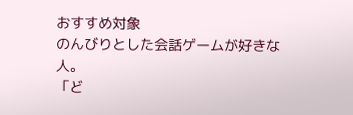おすすめ対象
のんびりとした会話ゲームが好きな人。
「ど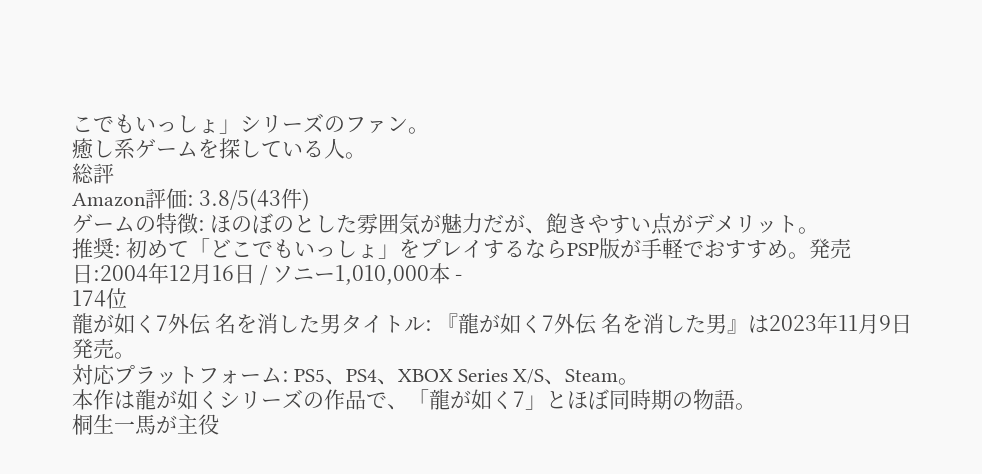こでもいっしょ」シリーズのファン。
癒し系ゲームを探している人。
総評
Amazon評価: 3.8/5(43件)
ゲームの特徴: ほのぼのとした雰囲気が魅力だが、飽きやすい点がデメリット。
推奨: 初めて「どこでもいっしょ」をプレイするならPSP版が手軽でおすすめ。発売日:2004年12月16日 / ソニー1,010,000本 -
174位
龍が如く7外伝 名を消した男タイトル: 『龍が如く7外伝 名を消した男』は2023年11月9日発売。
対応プラットフォーム: PS5、PS4、XBOX Series X/S、Steam。
本作は龍が如くシリーズの作品で、「龍が如く7」とほぼ同時期の物語。
桐生一馬が主役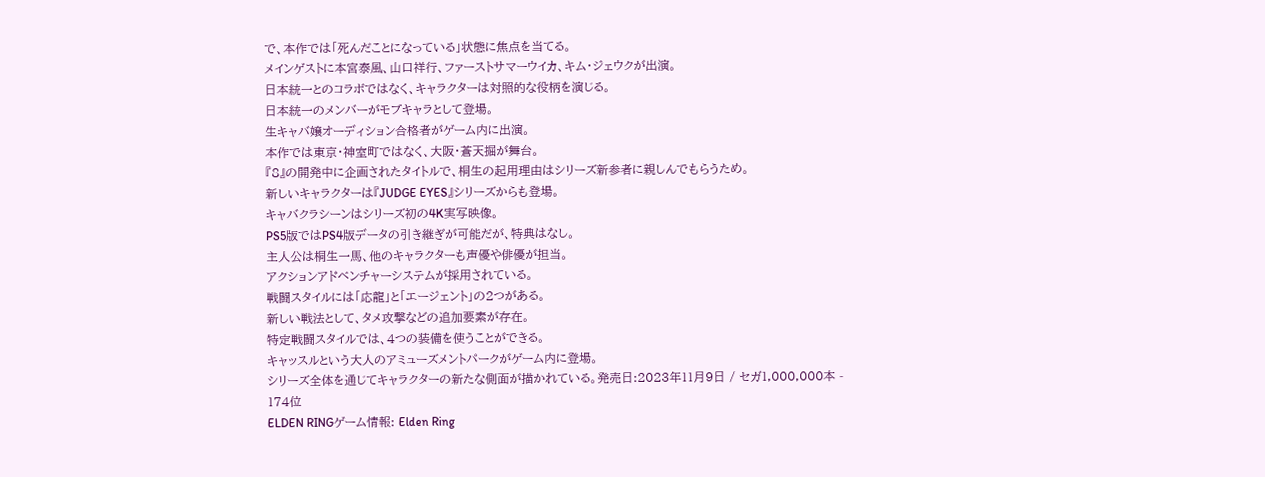で、本作では「死んだことになっている」状態に焦点を当てる。
メインゲストに本宮泰風、山口祥行、ファーストサマーウイカ、キム・ジェウクが出演。
日本統一とのコラボではなく、キャラクターは対照的な役柄を演じる。
日本統一のメンバーがモブキャラとして登場。
生キャバ嬢オーディション合格者がゲーム内に出演。
本作では東京・神室町ではなく、大阪・蒼天掘が舞台。
『8』の開発中に企画されたタイトルで、桐生の起用理由はシリーズ新参者に親しんでもらうため。
新しいキャラクターは『JUDGE EYES』シリーズからも登場。
キャバクラシーンはシリーズ初の4K実写映像。
PS5版ではPS4版データの引き継ぎが可能だが、特典はなし。
主人公は桐生一馬、他のキャラクターも声優や俳優が担当。
アクションアドベンチャーシステムが採用されている。
戦闘スタイルには「応龍」と「エージェント」の2つがある。
新しい戦法として、タメ攻撃などの追加要素が存在。
特定戦闘スタイルでは、4つの装備を使うことができる。
キャッスルという大人のアミューズメントパークがゲーム内に登場。
シリーズ全体を通じてキャラクターの新たな側面が描かれている。発売日:2023年11月9日 / セガ1,000,000本 -
174位
ELDEN RINGゲーム情報: Elden Ring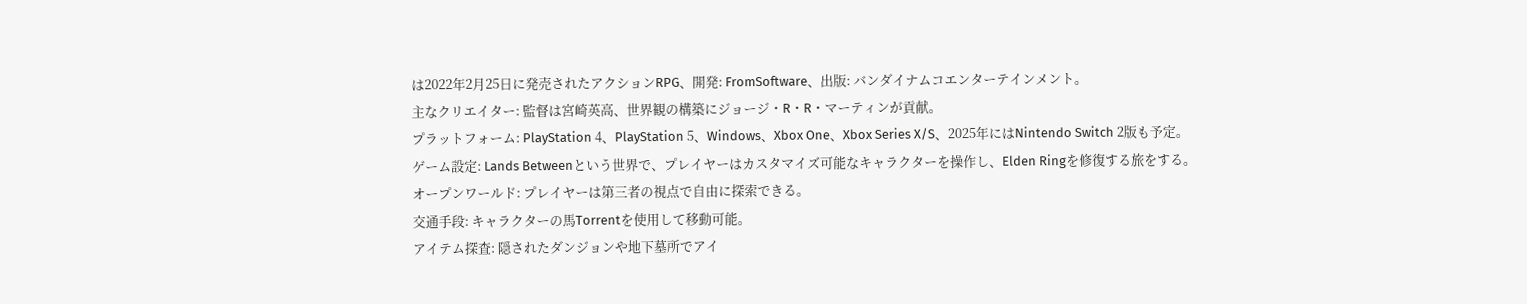は2022年2月25日に発売されたアクションRPG、開発: FromSoftware、出版: バンダイナムコエンターテインメント。
主なクリエイター: 監督は宮崎英高、世界観の構築にジョージ・R・R・マーティンが貢献。
プラットフォーム: PlayStation 4、PlayStation 5、Windows、Xbox One、Xbox Series X/S、2025年にはNintendo Switch 2版も予定。
ゲーム設定: Lands Betweenという世界で、プレイヤーはカスタマイズ可能なキャラクターを操作し、Elden Ringを修復する旅をする。
オープンワールド: プレイヤーは第三者の視点で自由に探索できる。
交通手段: キャラクターの馬Torrentを使用して移動可能。
アイテム探査: 隠されたダンジョンや地下墓所でアイ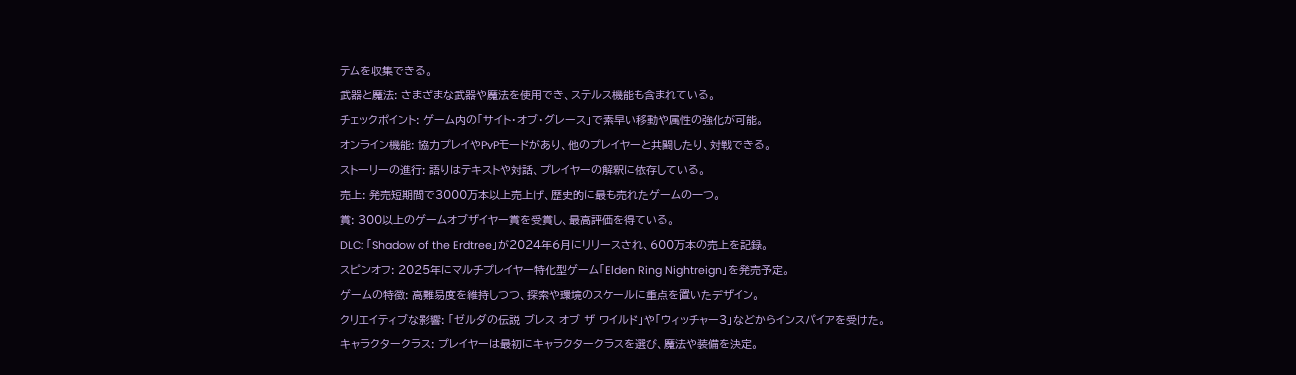テムを収集できる。
武器と魔法: さまざまな武器や魔法を使用でき、ステルス機能も含まれている。
チェックポイント: ゲーム内の「サイト・オブ・グレース」で素早い移動や属性の強化が可能。
オンライン機能: 協力プレイやPvPモードがあり、他のプレイヤーと共闘したり、対戦できる。
ストーリーの進行: 語りはテキストや対話、プレイヤーの解釈に依存している。
売上: 発売短期間で3000万本以上売上げ、歴史的に最も売れたゲームの一つ。
賞: 300以上のゲームオブザイヤー賞を受賞し、最高評価を得ている。
DLC: 「Shadow of the Erdtree」が2024年6月にリリースされ、600万本の売上を記録。
スピンオフ: 2025年にマルチプレイヤー特化型ゲーム「Elden Ring Nightreign」を発売予定。
ゲームの特徴: 高難易度を維持しつつ、探索や環境のスケールに重点を置いたデザイン。
クリエイティブな影響: 「ゼルダの伝説 ブレス オブ ザ ワイルド」や「ウィッチャー3」などからインスパイアを受けた。
キャラクタークラス: プレイヤーは最初にキャラクタークラスを選び、魔法や装備を決定。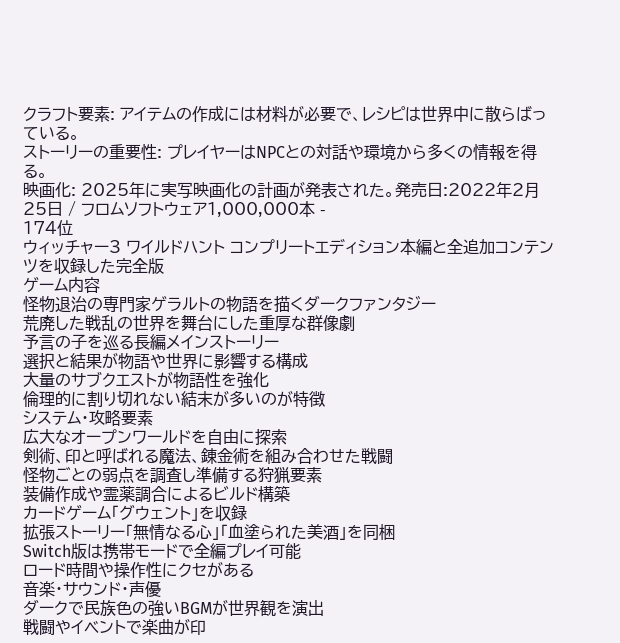クラフト要素: アイテムの作成には材料が必要で、レシピは世界中に散らばっている。
ストーリーの重要性: プレイヤーはNPCとの対話や環境から多くの情報を得る。
映画化: 2025年に実写映画化の計画が発表された。発売日:2022年2月25日 / フロムソフトウェア1,000,000本 -
174位
ウィッチャー3 ワイルドハント コンプリートエディション本編と全追加コンテンツを収録した完全版
ゲーム内容
怪物退治の専門家ゲラルトの物語を描くダークファンタジー
荒廃した戦乱の世界を舞台にした重厚な群像劇
予言の子を巡る長編メインストーリー
選択と結果が物語や世界に影響する構成
大量のサブクエストが物語性を強化
倫理的に割り切れない結末が多いのが特徴
システム・攻略要素
広大なオープンワールドを自由に探索
剣術、印と呼ばれる魔法、錬金術を組み合わせた戦闘
怪物ごとの弱点を調査し準備する狩猟要素
装備作成や霊薬調合によるビルド構築
カードゲーム「グウェント」を収録
拡張ストーリー「無情なる心」「血塗られた美酒」を同梱
Switch版は携帯モードで全編プレイ可能
ロード時間や操作性にクセがある
音楽・サウンド・声優
ダークで民族色の強いBGMが世界観を演出
戦闘やイベントで楽曲が印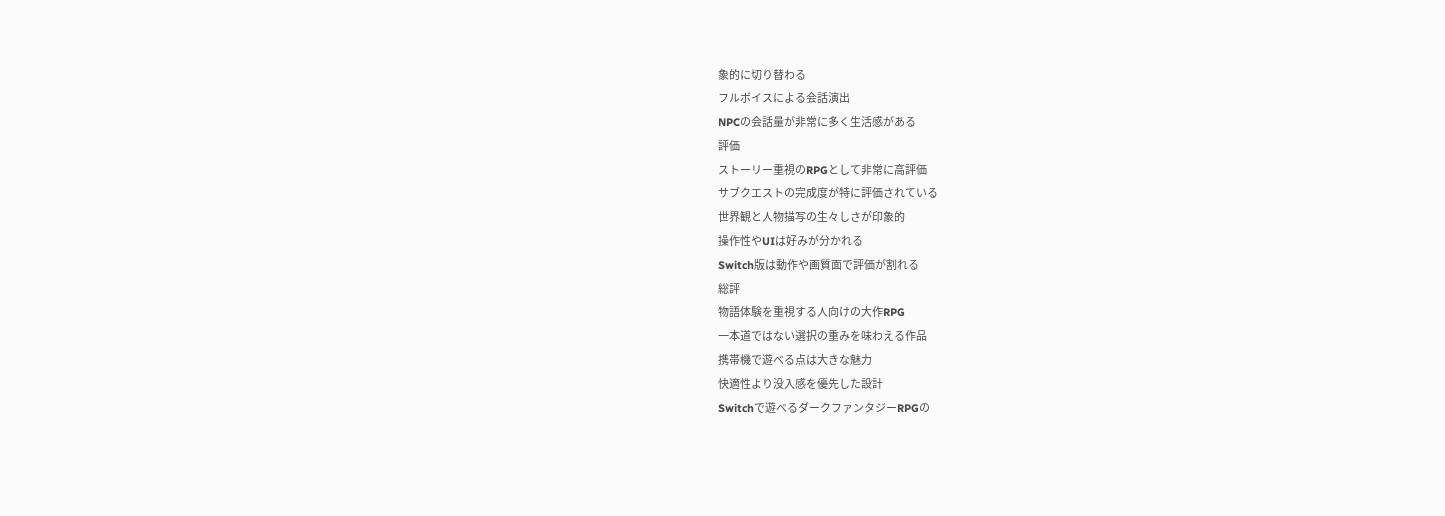象的に切り替わる
フルボイスによる会話演出
NPCの会話量が非常に多く生活感がある
評価
ストーリー重視のRPGとして非常に高評価
サブクエストの完成度が特に評価されている
世界観と人物描写の生々しさが印象的
操作性やUIは好みが分かれる
Switch版は動作や画質面で評価が割れる
総評
物語体験を重視する人向けの大作RPG
一本道ではない選択の重みを味わえる作品
携帯機で遊べる点は大きな魅力
快適性より没入感を優先した設計
Switchで遊べるダークファンタジーRPGの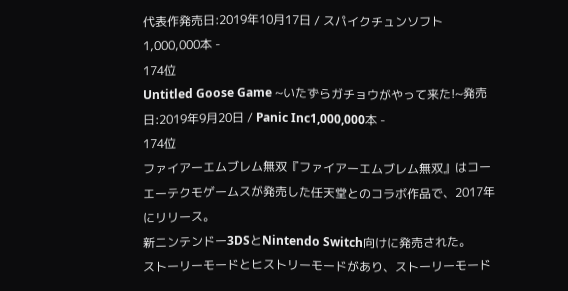代表作発売日:2019年10月17日 / スパイクチュンソフト1,000,000本 -
174位
Untitled Goose Game ~いたずらガチョウがやって来た!~発売日:2019年9月20日 / Panic Inc1,000,000本 -
174位
ファイアーエムブレム無双『ファイアーエムブレム無双』はコーエーテクモゲームスが発売した任天堂とのコラボ作品で、2017年にリリース。
新ニンテンドー3DSとNintendo Switch向けに発売された。
ストーリーモードとヒストリーモードがあり、ストーリーモード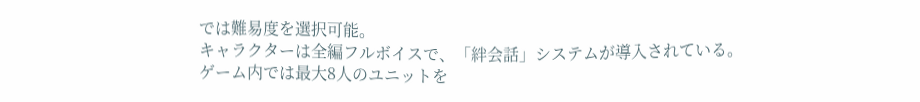では難易度を選択可能。
キャラクターは全編フルボイスで、「絆会話」システムが導入されている。
ゲーム内では最大8人のユニットを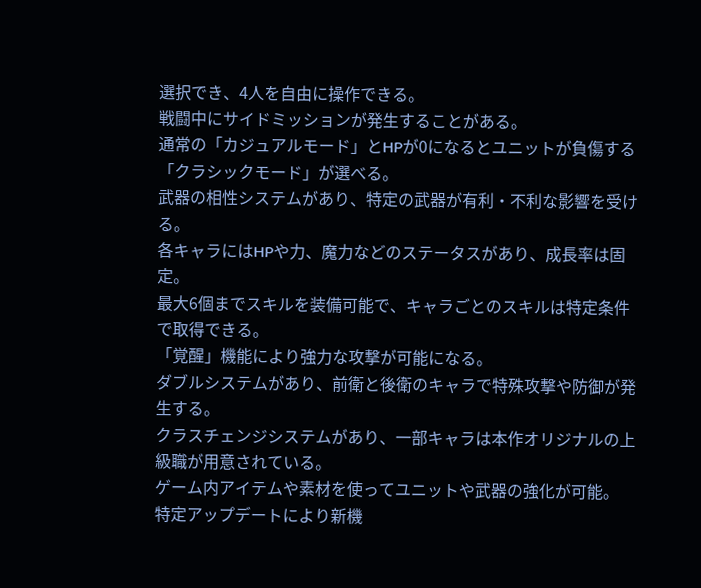選択でき、4人を自由に操作できる。
戦闘中にサイドミッションが発生することがある。
通常の「カジュアルモード」とHPが0になるとユニットが負傷する「クラシックモード」が選べる。
武器の相性システムがあり、特定の武器が有利・不利な影響を受ける。
各キャラにはHPや力、魔力などのステータスがあり、成長率は固定。
最大6個までスキルを装備可能で、キャラごとのスキルは特定条件で取得できる。
「覚醒」機能により強力な攻撃が可能になる。
ダブルシステムがあり、前衛と後衛のキャラで特殊攻撃や防御が発生する。
クラスチェンジシステムがあり、一部キャラは本作オリジナルの上級職が用意されている。
ゲーム内アイテムや素材を使ってユニットや武器の強化が可能。
特定アップデートにより新機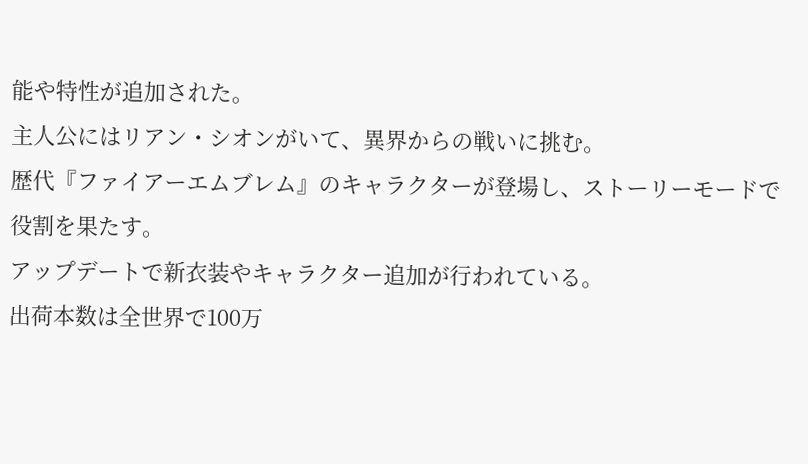能や特性が追加された。
主人公にはリアン・シオンがいて、異界からの戦いに挑む。
歴代『ファイアーエムブレム』のキャラクターが登場し、ストーリーモードで役割を果たす。
アップデートで新衣装やキャラクター追加が行われている。
出荷本数は全世界で100万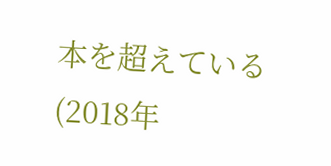本を超えている(2018年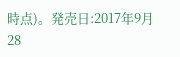時点)。発売日:2017年9月28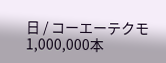日 / コーエーテクモ1,000,000本